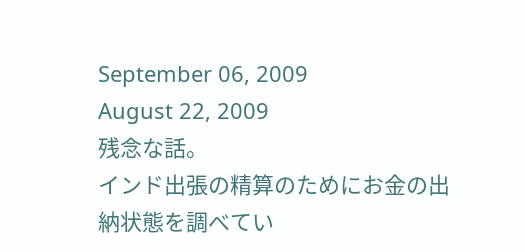September 06, 2009
August 22, 2009
残念な話。
インド出張の精算のためにお金の出納状態を調べてい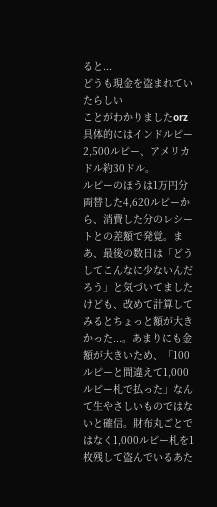ると...
どうも現金を盗まれていたらしい
ことがわかりましたorz
具体的にはインドルピー2,500ルピー、アメリカドル約30ドル。
ルピーのほうは1万円分両替した4,620ルピーから、消費した分のレシートとの差額で発覚。まあ、最後の数日は「どうしてこんなに少ないんだろう」と気づいてましたけども、改めて計算してみるとちょっと額が大きかった...。あまりにも金額が大きいため、「100ルピーと間違えて1,000ルピー札で払った」なんて生やさしいものではないと確信。財布丸ごとではなく1,000ルピー札を1枚残して盗んでいるあた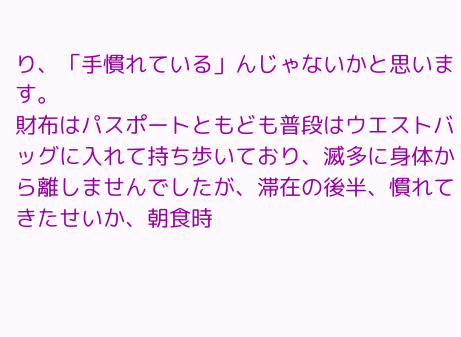り、「手慣れている」んじゃないかと思います。
財布はパスポートともども普段はウエストバッグに入れて持ち歩いており、滅多に身体から離しませんでしたが、滞在の後半、慣れてきたせいか、朝食時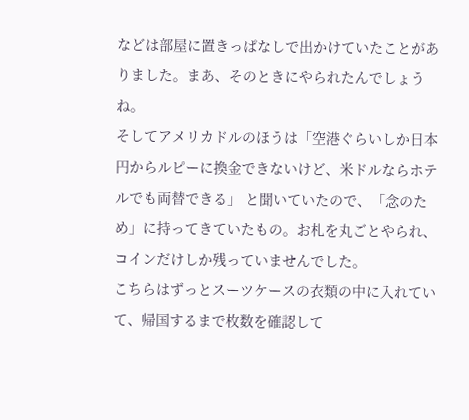などは部屋に置きっぱなしで出かけていたことがありました。まあ、そのときにやられたんでしょうね。
そしてアメリカドルのほうは「空港ぐらいしか日本円からルピーに換金できないけど、米ドルならホテルでも両替できる」 と聞いていたので、「念のため」に持ってきていたもの。お札を丸ごとやられ、コインだけしか残っていませんでした。
こちらはずっとスーツケースの衣類の中に入れていて、帰国するまで枚数を確認して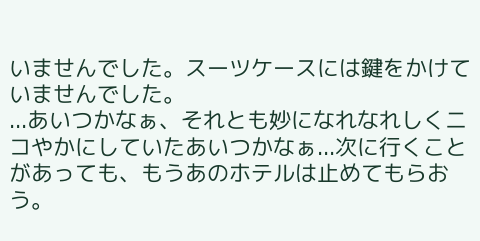いませんでした。スーツケースには鍵をかけていませんでした。
...あいつかなぁ、それとも妙になれなれしくニコやかにしていたあいつかなぁ...次に行くことがあっても、もうあのホテルは止めてもらおう。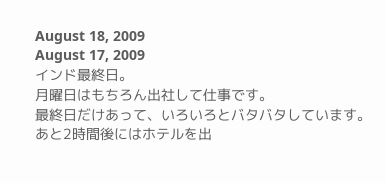August 18, 2009
August 17, 2009
インド最終日。
月曜日はもちろん出社して仕事です。
最終日だけあって、いろいろとバタバタしています。
あと2時間後にはホテルを出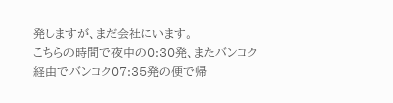発しますが、まだ会社にいます。
こちらの時間で夜中の0:30発、またバンコク経由でバンコク07:35発の便で帰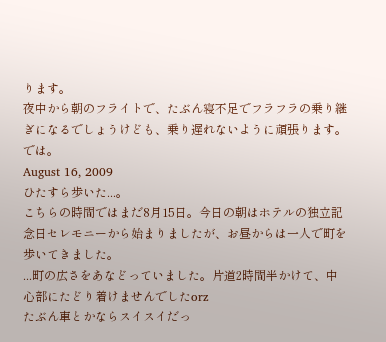ります。
夜中から朝のフライトで、たぶん寝不足でフラフラの乗り継ぎになるでしょうけども、乗り遅れないように頑張ります。
では。
August 16, 2009
ひたすら歩いた...。
こちらの時間ではまだ8月15日。今日の朝はホテルの独立記念日セレモニーから始まりましたが、お昼からは一人で町を歩いてきました。
...町の広さをあなどっていました。片道2時間半かけて、中心部にたどり着けませんでしたorz
たぶん車とかならスイスイだっ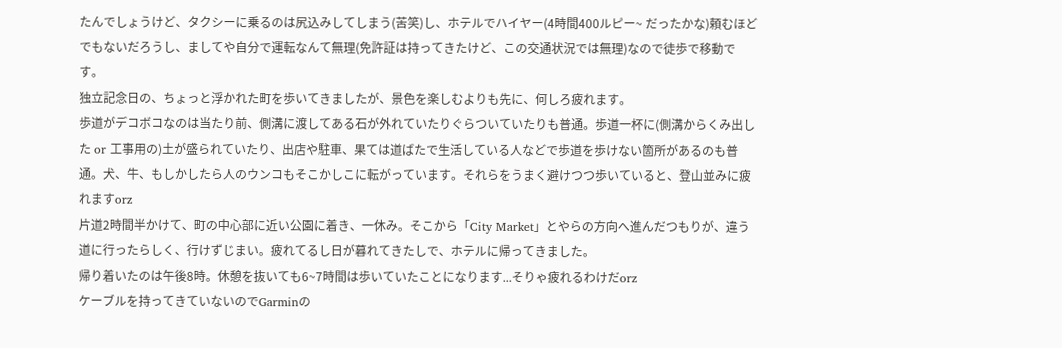たんでしょうけど、タクシーに乗るのは尻込みしてしまう(苦笑)し、ホテルでハイヤー(4時間400ルピー~ だったかな)頼むほどでもないだろうし、ましてや自分で運転なんて無理(免許証は持ってきたけど、この交通状況では無理)なので徒歩で移動です。
独立記念日の、ちょっと浮かれた町を歩いてきましたが、景色を楽しむよりも先に、何しろ疲れます。
歩道がデコボコなのは当たり前、側溝に渡してある石が外れていたりぐらついていたりも普通。歩道一杯に(側溝からくみ出した or 工事用の)土が盛られていたり、出店や駐車、果ては道ばたで生活している人などで歩道を歩けない箇所があるのも普通。犬、牛、もしかしたら人のウンコもそこかしこに転がっています。それらをうまく避けつつ歩いていると、登山並みに疲れますorz
片道2時間半かけて、町の中心部に近い公園に着き、一休み。そこから「City Market」とやらの方向へ進んだつもりが、違う道に行ったらしく、行けずじまい。疲れてるし日が暮れてきたしで、ホテルに帰ってきました。
帰り着いたのは午後8時。休憩を抜いても6~7時間は歩いていたことになります...そりゃ疲れるわけだorz
ケーブルを持ってきていないのでGarminの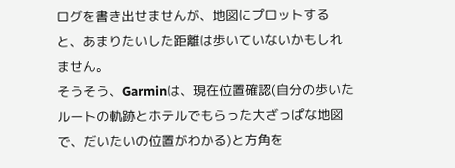ログを書き出せませんが、地図にプロットすると、あまりたいした距離は歩いていないかもしれません。
そうそう、Garminは、現在位置確認(自分の歩いたルートの軌跡とホテルでもらった大ざっぱな地図で、だいたいの位置がわかる)と方角を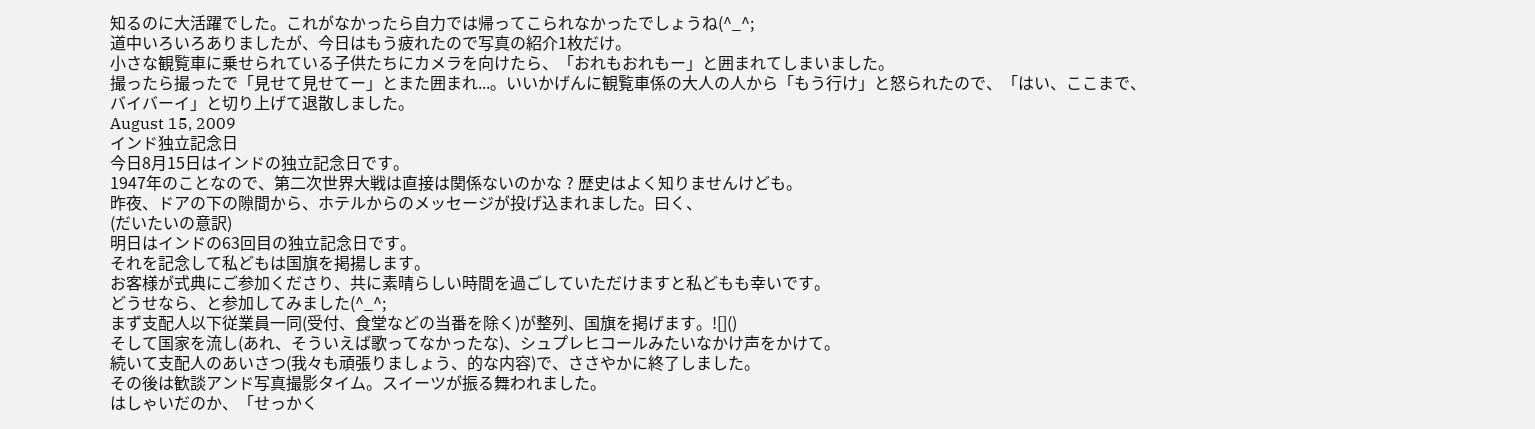知るのに大活躍でした。これがなかったら自力では帰ってこられなかったでしょうね(^_^;
道中いろいろありましたが、今日はもう疲れたので写真の紹介1枚だけ。
小さな観覧車に乗せられている子供たちにカメラを向けたら、「おれもおれもー」と囲まれてしまいました。
撮ったら撮ったで「見せて見せてー」とまた囲まれ...。いいかげんに観覧車係の大人の人から「もう行け」と怒られたので、「はい、ここまで、バイバーイ」と切り上げて退散しました。
August 15, 2009
インド独立記念日
今日8月15日はインドの独立記念日です。
1947年のことなので、第二次世界大戦は直接は関係ないのかな ? 歴史はよく知りませんけども。
昨夜、ドアの下の隙間から、ホテルからのメッセージが投げ込まれました。曰く、
(だいたいの意訳)
明日はインドの63回目の独立記念日です。
それを記念して私どもは国旗を掲揚します。
お客様が式典にご参加くださり、共に素晴らしい時間を過ごしていただけますと私どもも幸いです。
どうせなら、と参加してみました(^_^;
まず支配人以下従業員一同(受付、食堂などの当番を除く)が整列、国旗を掲げます。![]()
そして国家を流し(あれ、そういえば歌ってなかったな)、シュプレヒコールみたいなかけ声をかけて。
続いて支配人のあいさつ(我々も頑張りましょう、的な内容)で、ささやかに終了しました。
その後は歓談アンド写真撮影タイム。スイーツが振る舞われました。
はしゃいだのか、「せっかく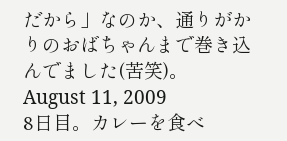だから」なのか、通りがかりのおばちゃんまで巻き込んでました(苦笑)。
August 11, 2009
8日目。カレーを食べ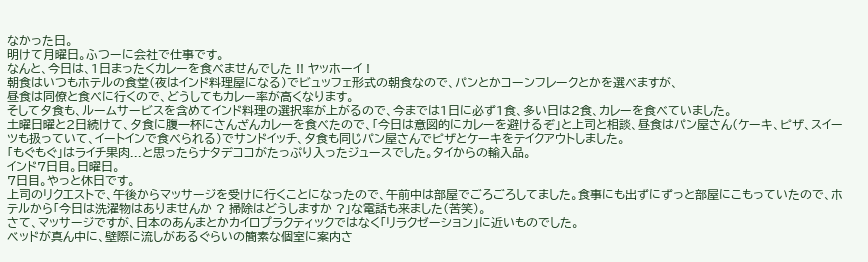なかった日。
明けて月曜日。ふつーに会社で仕事です。
なんと、今日は、1日まったくカレーを食べませんでした !! ヤッホーイ !
朝食はいつもホテルの食堂(夜はインド料理屋になる)でビュッフェ形式の朝食なので、パンとかコーンフレークとかを選べますが、
昼食は同僚と食べに行くので、どうしてもカレー率が高くなります。
そして夕食も、ルームサービスを含めてインド料理の選択率が上がるので、今までは1日に必ず1食、多い日は2食、カレーを食べていました。
土曜日曜と2日続けて、夕食に腹一杯にさんざんカレーを食べたので、「今日は意図的にカレーを避けるぞ」と上司と相談、昼食はパン屋さん(ケーキ、ピザ、スイーツも扱っていて、イートインで食べられる)でサンドイッチ、夕食も同じパン屋さんでピザとケーキをテイクアウトしました。
「もぐもぐ」はライチ果肉...と思ったらナタデココがたっぷり入ったジュースでした。タイからの輸入品。
インド7日目。日曜日。
7日目。やっと休日です。
上司のリクエストで、午後からマッサージを受けに行くことになったので、午前中は部屋でごろごろしてました。食事にも出ずにずっと部屋にこもっていたので、ホテルから「今日は洗濯物はありませんか ? 掃除はどうしますか ?」な電話も来ました(苦笑)。
さて、マッサージですが、日本のあんまとかカイロプラクティックではなく「リラクゼーション」に近いものでした。
ベッドが真ん中に、壁際に流しがあるぐらいの簡素な個室に案内さ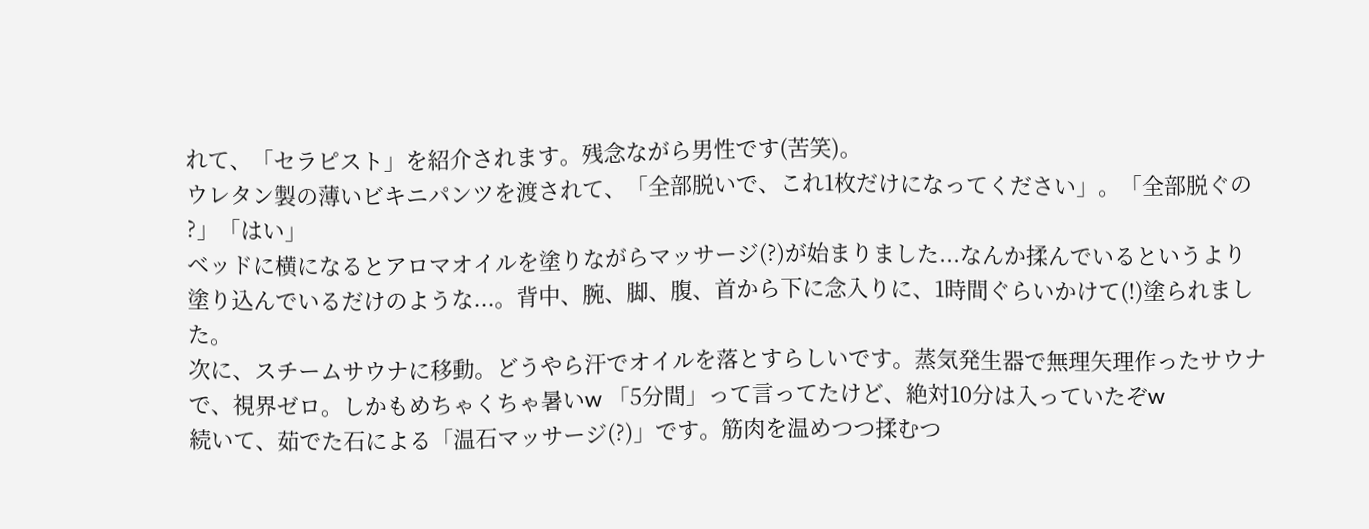れて、「セラピスト」を紹介されます。残念ながら男性です(苦笑)。
ウレタン製の薄いビキニパンツを渡されて、「全部脱いで、これ1枚だけになってください」。「全部脱ぐの ?」「はい」
ベッドに横になるとアロマオイルを塗りながらマッサージ(?)が始まりました...なんか揉んでいるというより塗り込んでいるだけのような...。背中、腕、脚、腹、首から下に念入りに、1時間ぐらいかけて(!)塗られました。
次に、スチームサウナに移動。どうやら汗でオイルを落とすらしいです。蒸気発生器で無理矢理作ったサウナで、視界ゼロ。しかもめちゃくちゃ暑いw 「5分間」って言ってたけど、絶対10分は入っていたぞw
続いて、茹でた石による「温石マッサージ(?)」です。筋肉を温めつつ揉むつ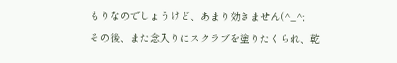もりなのでしょうけど、あまり効きません(^_^;
その後、また念入りにスクラブを塗りたくられ、乾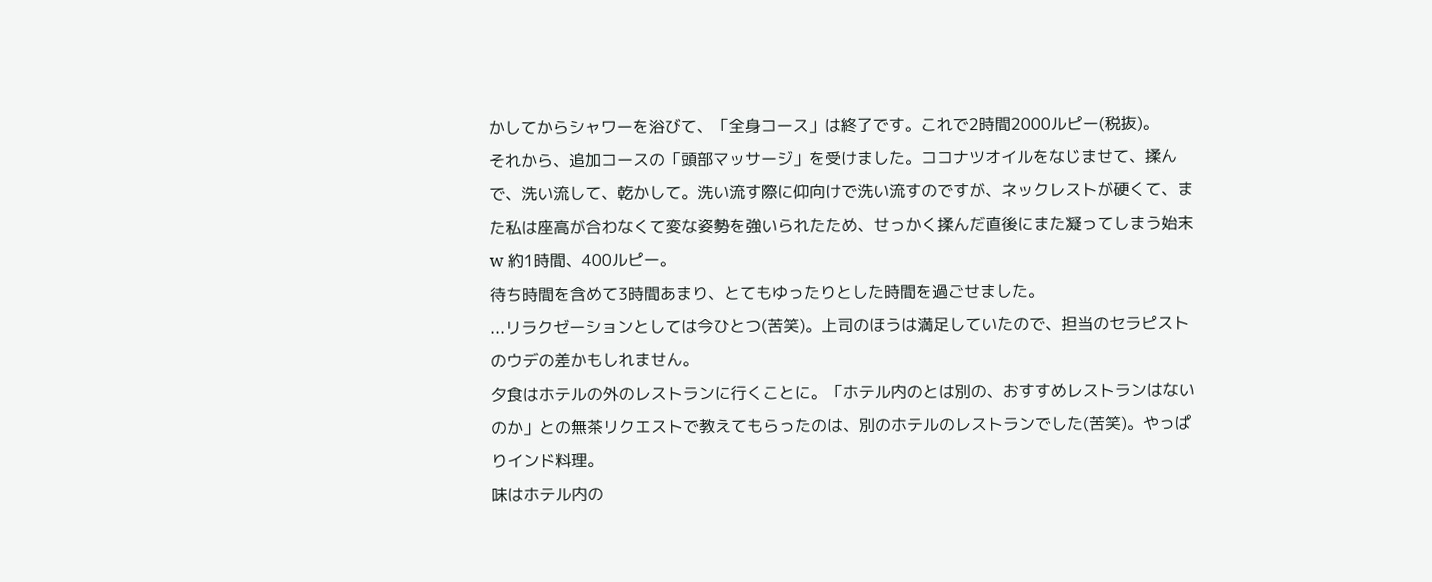かしてからシャワーを浴びて、「全身コース」は終了です。これで2時間2000ルピー(税抜)。
それから、追加コースの「頭部マッサージ」を受けました。ココナツオイルをなじませて、揉んで、洗い流して、乾かして。洗い流す際に仰向けで洗い流すのですが、ネックレストが硬くて、また私は座高が合わなくて変な姿勢を強いられたため、せっかく揉んだ直後にまた凝ってしまう始末w 約1時間、400ルピー。
待ち時間を含めて3時間あまり、とてもゆったりとした時間を過ごせました。
...リラクゼーションとしては今ひとつ(苦笑)。上司のほうは満足していたので、担当のセラピストのウデの差かもしれません。
夕食はホテルの外のレストランに行くことに。「ホテル内のとは別の、おすすめレストランはないのか」との無茶リクエストで教えてもらったのは、別のホテルのレストランでした(苦笑)。やっぱりインド料理。
味はホテル内の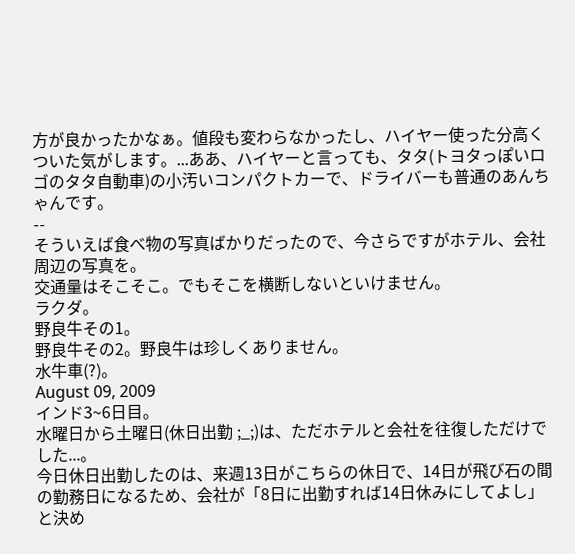方が良かったかなぁ。値段も変わらなかったし、ハイヤー使った分高くついた気がします。...ああ、ハイヤーと言っても、タタ(トヨタっぽいロゴのタタ自動車)の小汚いコンパクトカーで、ドライバーも普通のあんちゃんです。
--
そういえば食べ物の写真ばかりだったので、今さらですがホテル、会社周辺の写真を。
交通量はそこそこ。でもそこを横断しないといけません。
ラクダ。
野良牛その1。
野良牛その2。野良牛は珍しくありません。
水牛車(?)。
August 09, 2009
インド3~6日目。
水曜日から土曜日(休日出勤 ;_;)は、ただホテルと会社を往復しただけでした...。
今日休日出勤したのは、来週13日がこちらの休日で、14日が飛び石の間の勤務日になるため、会社が「8日に出勤すれば14日休みにしてよし」と決め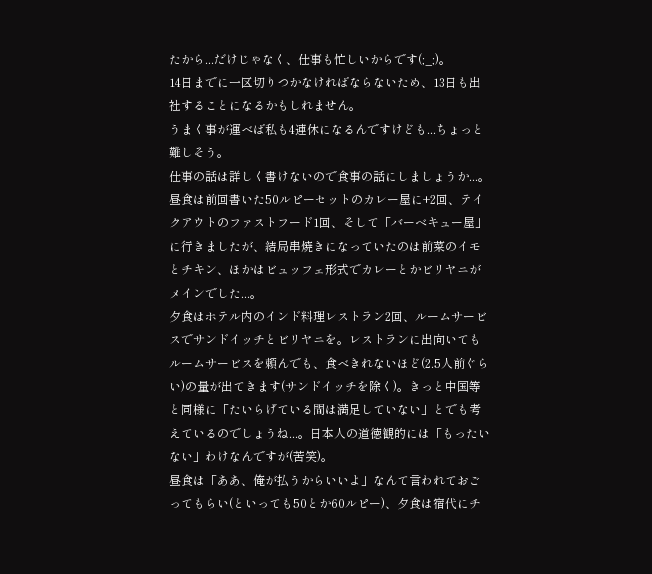たから...だけじゃなく、仕事も忙しいからです(;_;)。
14日までに一区切りつかなければならないため、13日も出社することになるかもしれません。
うまく事が運べば私も4連休になるんですけども...ちょっと難しそう。
仕事の話は詳しく書けないので食事の話にしましょうか...。
昼食は前回書いた50ルピーセットのカレー屋に+2回、テイクアウトのファストフード1回、そして「バーベキュー屋」に行きましたが、結局串焼きになっていたのは前菜のイモとチキン、ほかはビュッフェ形式でカレーとかビリヤニがメインでした...。
夕食はホテル内のインド料理レストラン2回、ルームサービスでサンドイッチとビリヤニを。レストランに出向いてもルームサービスを頼んでも、食べきれないほど(2.5人前ぐらい)の量が出てきます(サンドイッチを除く)。きっと中国等と同様に「たいらげている間は満足していない」とでも考えているのでしょうね...。日本人の道徳観的には「もったいない」わけなんですが(苦笑)。
昼食は「ああ、俺が払うからいいよ」なんて言われておごってもらい(といっても50とか60ルピー)、夕食は宿代にチ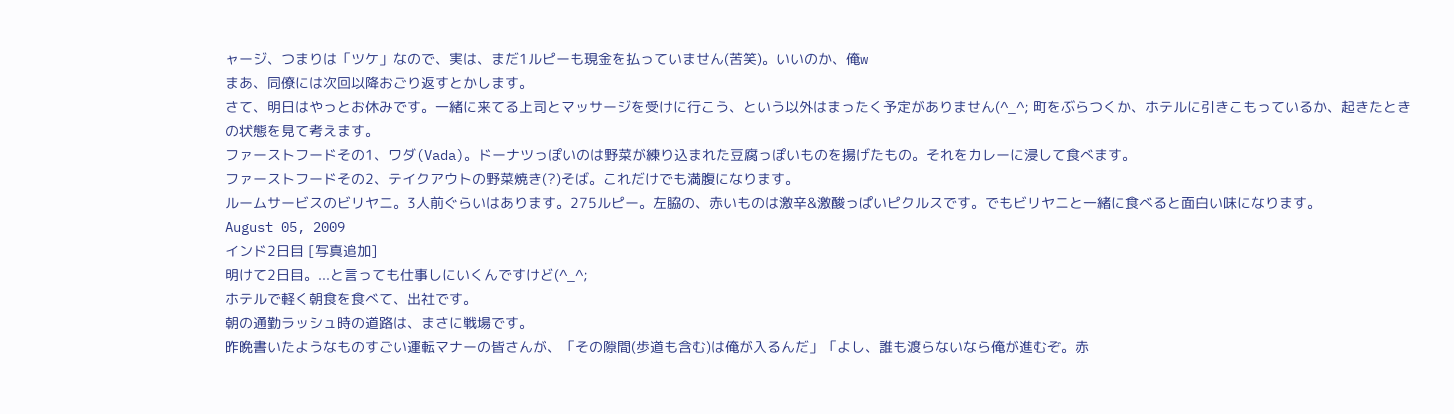ャージ、つまりは「ツケ」なので、実は、まだ1ルピーも現金を払っていません(苦笑)。いいのか、俺w
まあ、同僚には次回以降おごり返すとかします。
さて、明日はやっとお休みです。一緒に来てる上司とマッサージを受けに行こう、という以外はまったく予定がありません(^_^; 町をぶらつくか、ホテルに引きこもっているか、起きたときの状態を見て考えます。
ファーストフードその1、ワダ(Vada)。ドーナツっぽいのは野菜が練り込まれた豆腐っぽいものを揚げたもの。それをカレーに浸して食べます。
ファーストフードその2、テイクアウトの野菜焼き(?)そば。これだけでも満腹になります。
ルームサービスのビリヤニ。3人前ぐらいはあります。275ルピー。左脇の、赤いものは激辛&激酸っぱいピクルスです。でもビリヤニと一緒に食べると面白い味になります。
August 05, 2009
インド2日目 [写真追加]
明けて2日目。...と言っても仕事しにいくんですけど(^_^;
ホテルで軽く朝食を食べて、出社です。
朝の通勤ラッシュ時の道路は、まさに戦場です。
昨晩書いたようなものすごい運転マナーの皆さんが、「その隙間(歩道も含む)は俺が入るんだ」「よし、誰も渡らないなら俺が進むぞ。赤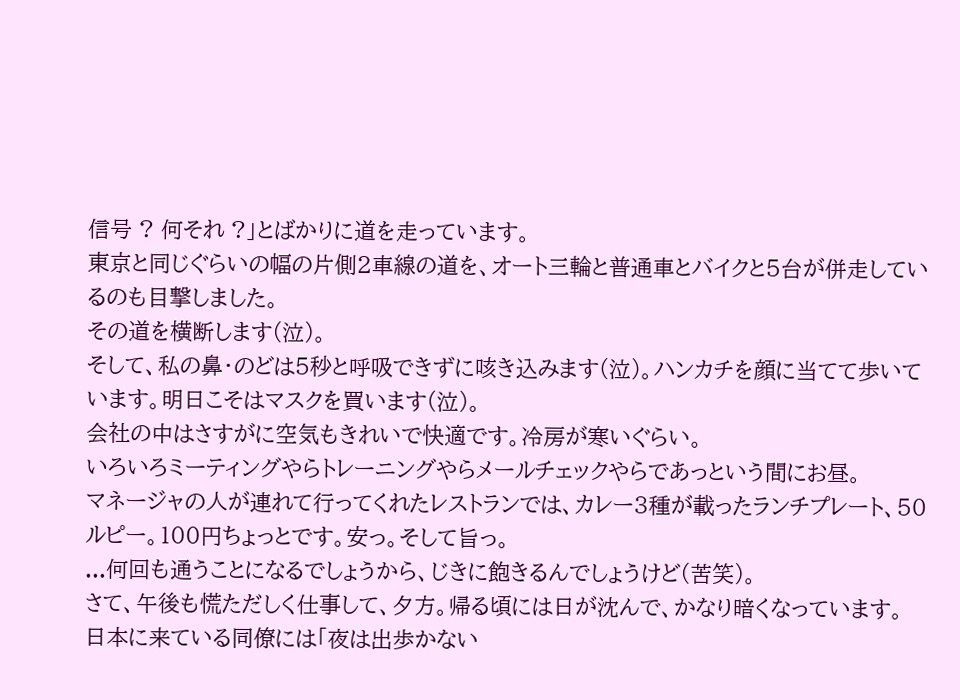信号 ? 何それ ?」とばかりに道を走っています。
東京と同じぐらいの幅の片側2車線の道を、オート三輪と普通車とバイクと5台が併走しているのも目撃しました。
その道を横断します(泣)。
そして、私の鼻・のどは5秒と呼吸できずに咳き込みます(泣)。ハンカチを顔に当てて歩いています。明日こそはマスクを買います(泣)。
会社の中はさすがに空気もきれいで快適です。冷房が寒いぐらい。
いろいろミーティングやらトレーニングやらメールチェックやらであっという間にお昼。
マネージャの人が連れて行ってくれたレストランでは、カレー3種が載ったランチプレート、50ルピー。100円ちょっとです。安っ。そして旨っ。
...何回も通うことになるでしょうから、じきに飽きるんでしょうけど(苦笑)。
さて、午後も慌ただしく仕事して、夕方。帰る頃には日が沈んで、かなり暗くなっています。
日本に来ている同僚には「夜は出歩かない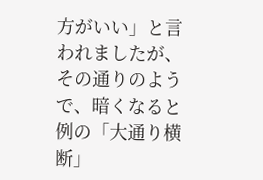方がいい」と言われましたが、その通りのようで、暗くなると例の「大通り横断」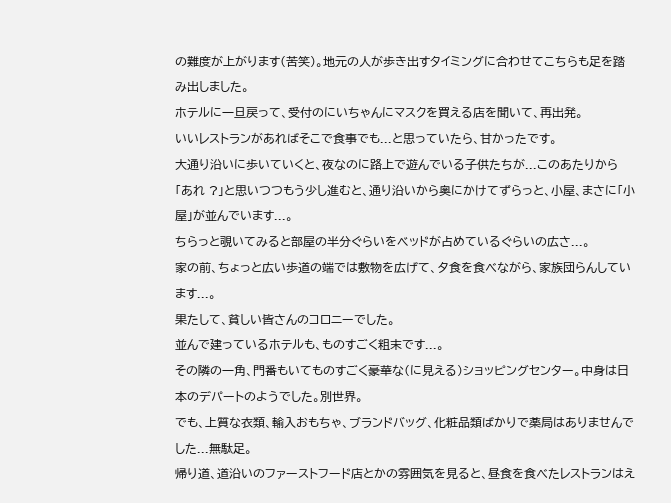の難度が上がります(苦笑)。地元の人が歩き出すタイミングに合わせてこちらも足を踏み出しました。
ホテルに一旦戻って、受付のにいちゃんにマスクを買える店を聞いて、再出発。
いいレストランがあればそこで食事でも...と思っていたら、甘かったです。
大通り沿いに歩いていくと、夜なのに路上で遊んでいる子供たちが...このあたりから「あれ ?」と思いつつもう少し進むと、通り沿いから奥にかけてずらっと、小屋、まさに「小屋」が並んでいます...。
ちらっと覗いてみると部屋の半分ぐらいをベッドが占めているぐらいの広さ...。
家の前、ちょっと広い歩道の端では敷物を広げて、夕食を食べながら、家族団らんしています...。
果たして、貧しい皆さんのコロニーでした。
並んで建っているホテルも、ものすごく粗末です...。
その隣の一角、門番もいてものすごく豪華な(に見える)ショッピングセンター。中身は日本のデパートのようでした。別世界。
でも、上質な衣類、輸入おもちゃ、ブランドバッグ、化粧品類ばかりで薬局はありませんでした...無駄足。
帰り道、道沿いのファーストフード店とかの雰囲気を見ると、昼食を食べたレストランはえ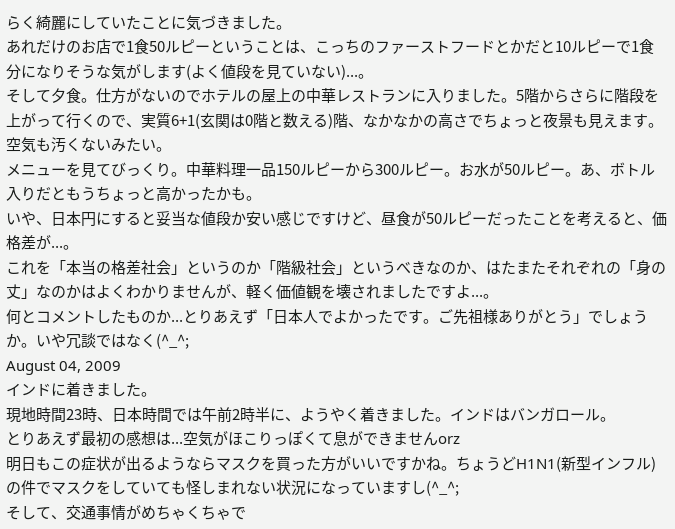らく綺麗にしていたことに気づきました。
あれだけのお店で1食50ルピーということは、こっちのファーストフードとかだと10ルピーで1食分になりそうな気がします(よく値段を見ていない)...。
そして夕食。仕方がないのでホテルの屋上の中華レストランに入りました。5階からさらに階段を上がって行くので、実質6+1(玄関は0階と数える)階、なかなかの高さでちょっと夜景も見えます。空気も汚くないみたい。
メニューを見てびっくり。中華料理一品150ルピーから300ルピー。お水が50ルピー。あ、ボトル入りだともうちょっと高かったかも。
いや、日本円にすると妥当な値段か安い感じですけど、昼食が50ルピーだったことを考えると、価格差が...。
これを「本当の格差社会」というのか「階級社会」というべきなのか、はたまたそれぞれの「身の丈」なのかはよくわかりませんが、軽く価値観を壊されましたですよ...。
何とコメントしたものか...とりあえず「日本人でよかったです。ご先祖様ありがとう」でしょうか。いや冗談ではなく(^_^;
August 04, 2009
インドに着きました。
現地時間23時、日本時間では午前2時半に、ようやく着きました。インドはバンガロール。
とりあえず最初の感想は...空気がほこりっぽくて息ができませんorz
明日もこの症状が出るようならマスクを買った方がいいですかね。ちょうどH1N1(新型インフル)の件でマスクをしていても怪しまれない状況になっていますし(^_^;
そして、交通事情がめちゃくちゃで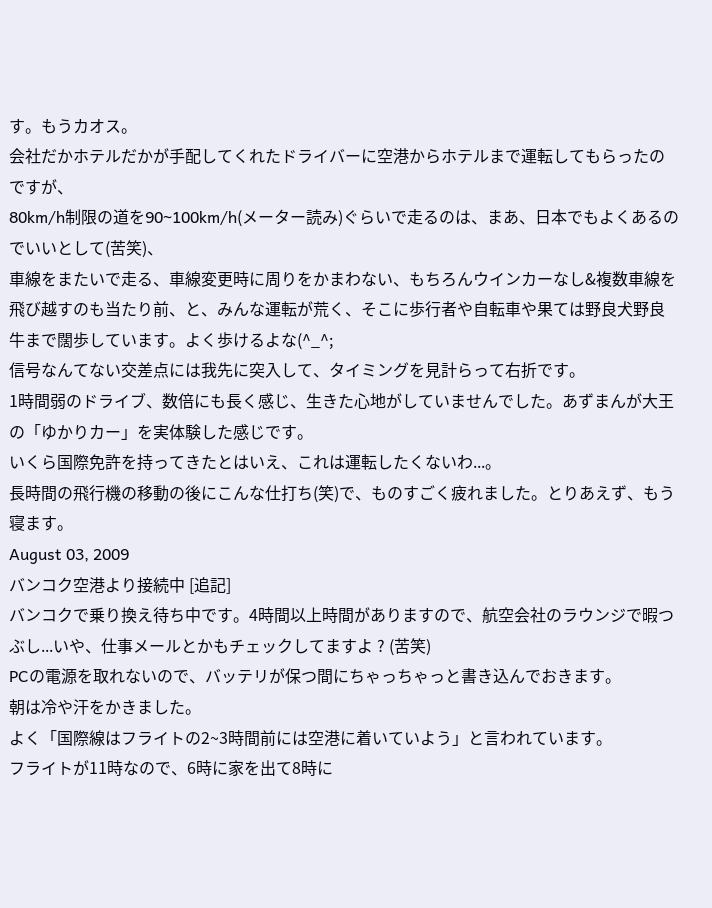す。もうカオス。
会社だかホテルだかが手配してくれたドライバーに空港からホテルまで運転してもらったのですが、
80km/h制限の道を90~100km/h(メーター読み)ぐらいで走るのは、まあ、日本でもよくあるのでいいとして(苦笑)、
車線をまたいで走る、車線変更時に周りをかまわない、もちろんウインカーなし&複数車線を飛び越すのも当たり前、と、みんな運転が荒く、そこに歩行者や自転車や果ては野良犬野良牛まで闊歩しています。よく歩けるよな(^_^;
信号なんてない交差点には我先に突入して、タイミングを見計らって右折です。
1時間弱のドライブ、数倍にも長く感じ、生きた心地がしていませんでした。あずまんが大王の「ゆかりカー」を実体験した感じです。
いくら国際免許を持ってきたとはいえ、これは運転したくないわ...。
長時間の飛行機の移動の後にこんな仕打ち(笑)で、ものすごく疲れました。とりあえず、もう寝ます。
August 03, 2009
バンコク空港より接続中 [追記]
バンコクで乗り換え待ち中です。4時間以上時間がありますので、航空会社のラウンジで暇つぶし...いや、仕事メールとかもチェックしてますよ ? (苦笑)
PCの電源を取れないので、バッテリが保つ間にちゃっちゃっと書き込んでおきます。
朝は冷や汗をかきました。
よく「国際線はフライトの2~3時間前には空港に着いていよう」と言われています。
フライトが11時なので、6時に家を出て8時に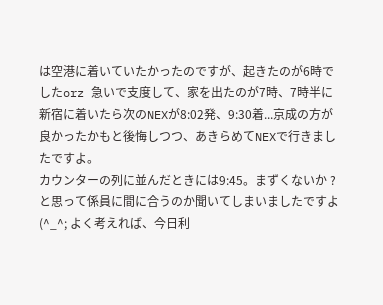は空港に着いていたかったのですが、起きたのが6時でしたorz 急いで支度して、家を出たのが7時、7時半に新宿に着いたら次のNEXが8:02発、9:30着...京成の方が良かったかもと後悔しつつ、あきらめてNEXで行きましたですよ。
カウンターの列に並んだときには9:45。まずくないか ? と思って係員に間に合うのか聞いてしまいましたですよ(^_^; よく考えれば、今日利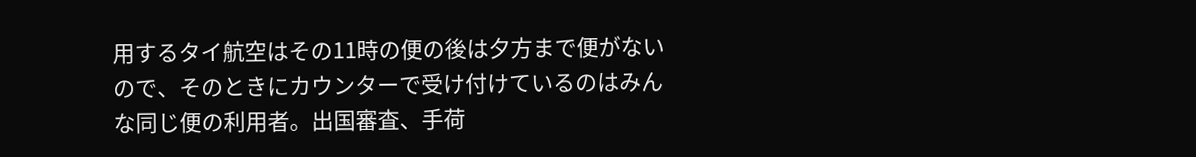用するタイ航空はその11時の便の後は夕方まで便がないので、そのときにカウンターで受け付けているのはみんな同じ便の利用者。出国審査、手荷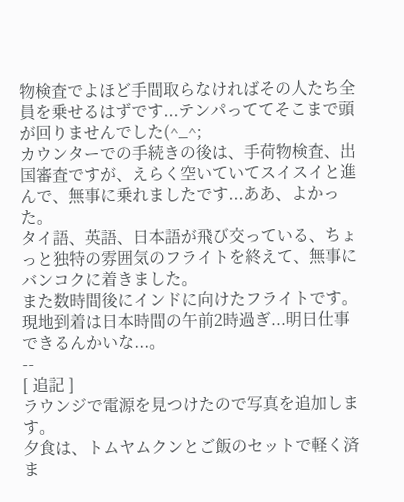物検査でよほど手間取らなければその人たち全員を乗せるはずです...テンパっててそこまで頭が回りませんでした(^_^;
カウンターでの手続きの後は、手荷物検査、出国審査ですが、えらく空いていてスイスイと進んで、無事に乗れましたです...ああ、よかった。
タイ語、英語、日本語が飛び交っている、ちょっと独特の雰囲気のフライトを終えて、無事にバンコクに着きました。
また数時間後にインドに向けたフライトです。現地到着は日本時間の午前2時過ぎ...明日仕事できるんかいな...。
--
[ 追記 ]
ラウンジで電源を見つけたので写真を追加します。
夕食は、トムヤムクンとご飯のセットで軽く済ま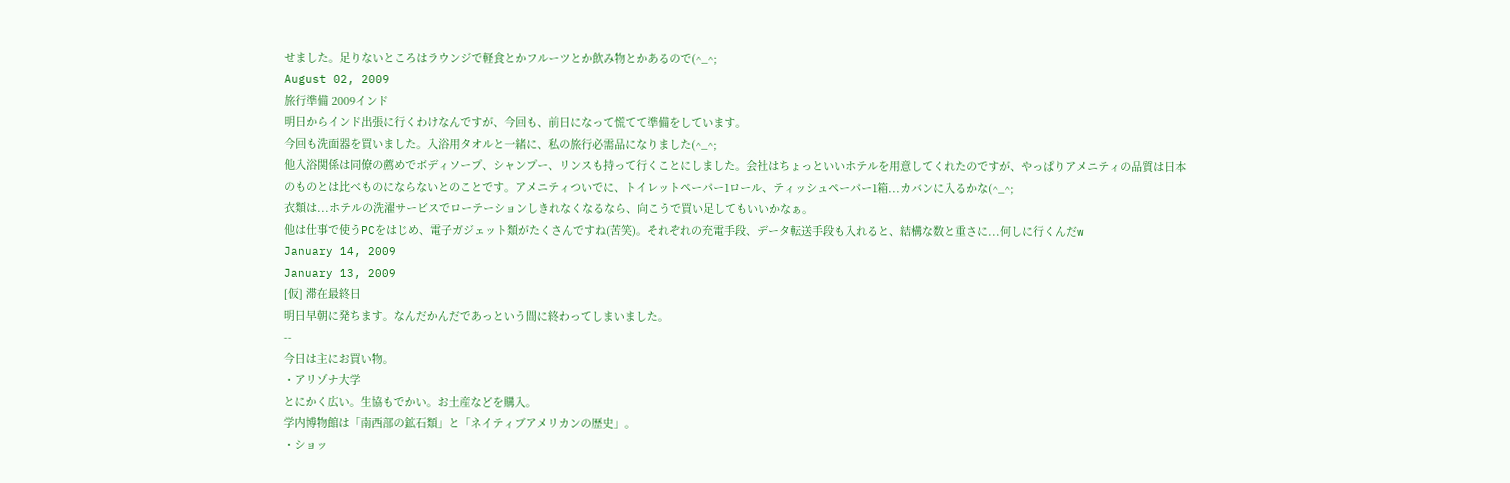せました。足りないところはラウンジで軽食とかフルーツとか飲み物とかあるので(^_^;
August 02, 2009
旅行準備 2009インド
明日からインド出張に行くわけなんですが、今回も、前日になって慌てて準備をしています。
今回も洗面器を買いました。入浴用タオルと一緒に、私の旅行必需品になりました(^_^;
他入浴関係は同僚の薦めでボディソープ、シャンプー、リンスも持って行くことにしました。会社はちょっといいホテルを用意してくれたのですが、やっぱりアメニティの品質は日本のものとは比べものにならないとのことです。アメニティついでに、トイレットペーパー1ロール、ティッシュペーパー1箱...カバンに入るかな(^_^;
衣類は...ホテルの洗濯サービスでローテーションしきれなくなるなら、向こうで買い足してもいいかなぁ。
他は仕事で使うPCをはじめ、電子ガジェット類がたくさんですね(苦笑)。それぞれの充電手段、データ転送手段も入れると、結構な数と重さに...何しに行くんだw
January 14, 2009
January 13, 2009
[仮] 滞在最終日
明日早朝に発ちます。なんだかんだであっという間に終わってしまいました。
--
今日は主にお買い物。
・アリゾナ大学
とにかく広い。生協もでかい。お土産などを購入。
学内博物館は「南西部の鉱石類」と「ネイティブアメリカンの歴史」。
・ショッ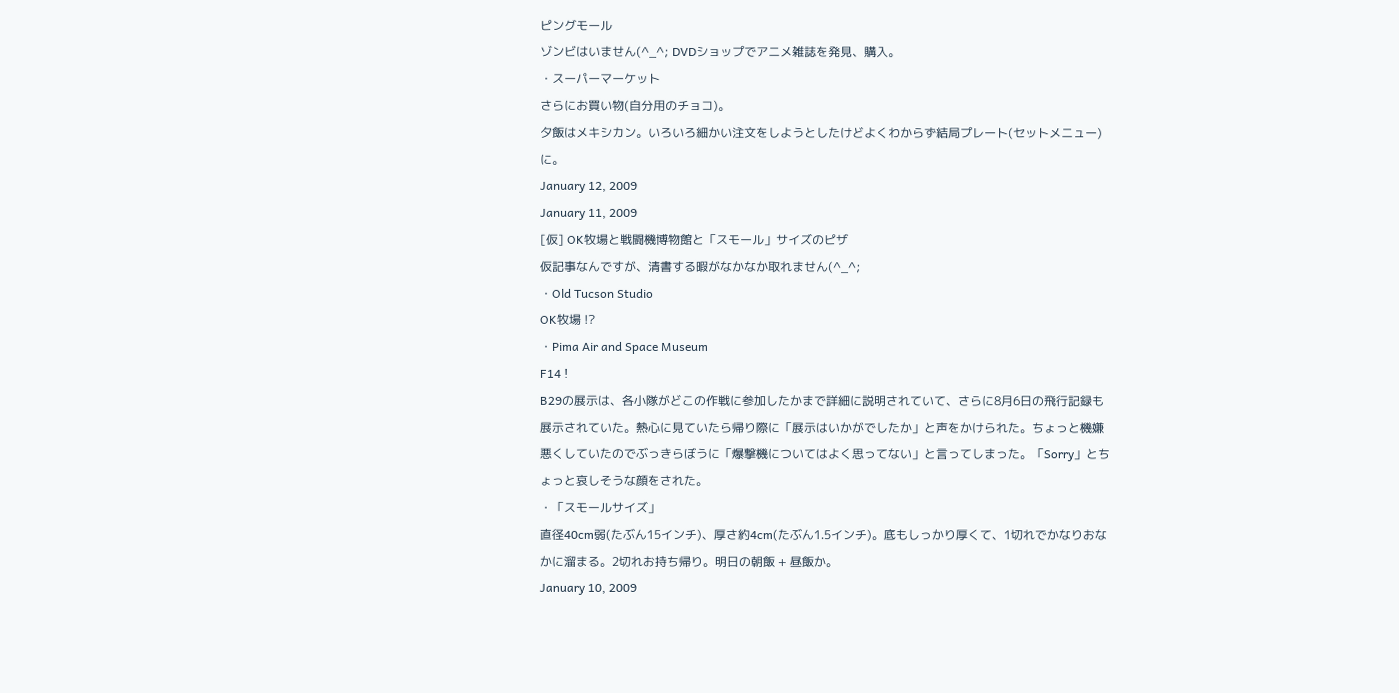ピングモール
ゾンビはいません(^_^; DVDショップでアニメ雑誌を発見、購入。
・スーパーマーケット
さらにお買い物(自分用のチョコ)。
夕飯はメキシカン。いろいろ細かい注文をしようとしたけどよくわからず結局プレート(セットメニュー)に。
January 12, 2009
January 11, 2009
[仮] OK牧場と戦闘機博物館と「スモール」サイズのピザ
仮記事なんですが、清書する暇がなかなか取れません(^_^;
・Old Tucson Studio
OK牧場 !?
・Pima Air and Space Museum
F14 !
B29の展示は、各小隊がどこの作戦に参加したかまで詳細に説明されていて、さらに8月6日の飛行記録も展示されていた。熱心に見ていたら帰り際に「展示はいかがでしたか」と声をかけられた。ちょっと機嫌悪くしていたのでぶっきらぼうに「爆撃機についてはよく思ってない」と言ってしまった。「Sorry」とちょっと哀しそうな顔をされた。
・「スモールサイズ」
直径40cm弱(たぶん15インチ)、厚さ約4cm(たぶん1.5インチ)。底もしっかり厚くて、1切れでかなりおなかに溜まる。2切れお持ち帰り。明日の朝飯 + 昼飯か。
January 10, 2009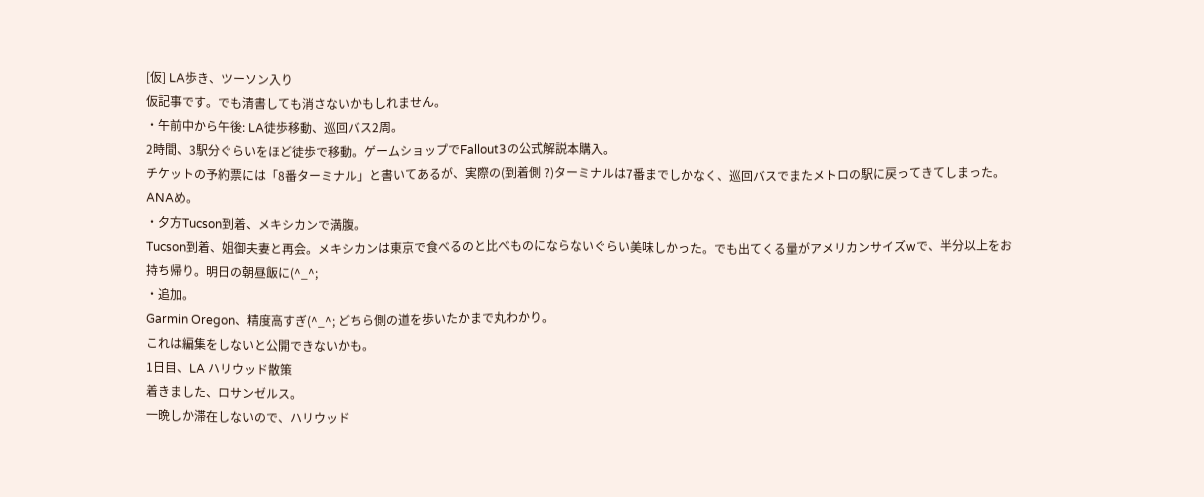[仮] LA歩き、ツーソン入り
仮記事です。でも清書しても消さないかもしれません。
・午前中から午後: LA徒歩移動、巡回バス2周。
2時間、3駅分ぐらいをほど徒歩で移動。ゲームショップでFallout3の公式解説本購入。
チケットの予約票には「8番ターミナル」と書いてあるが、実際の(到着側 ?)ターミナルは7番までしかなく、巡回バスでまたメトロの駅に戻ってきてしまった。ANAめ。
・夕方Tucson到着、メキシカンで満腹。
Tucson到着、姐御夫妻と再会。メキシカンは東京で食べるのと比べものにならないぐらい美味しかった。でも出てくる量がアメリカンサイズwで、半分以上をお持ち帰り。明日の朝昼飯に(^_^;
・追加。
Garmin Oregon、精度高すぎ(^_^; どちら側の道を歩いたかまで丸わかり。
これは編集をしないと公開できないかも。
1日目、LA ハリウッド散策
着きました、ロサンゼルス。
一晩しか滞在しないので、ハリウッド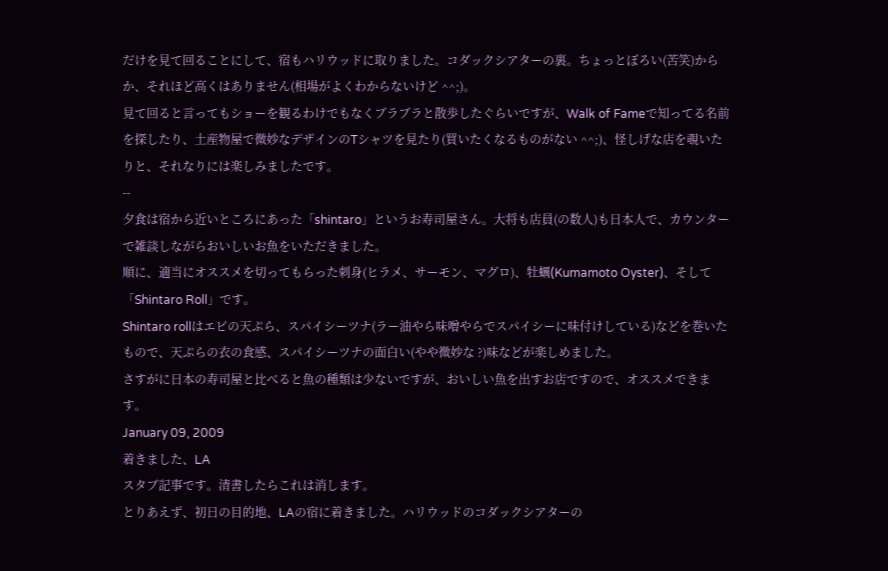だけを見て回ることにして、宿もハリウッドに取りました。コダックシアターの裏。ちょっとぼろい(苦笑)からか、それほど高くはありません(相場がよくわからないけど ^^;)。
見て回ると言ってもショーを観るわけでもなくブラブラと散歩したぐらいですが、Walk of Fameで知ってる名前を探したり、土産物屋で微妙なデザインのTシャツを見たり(買いたくなるものがない ^^;)、怪しげな店を覗いたりと、それなりには楽しみましたです。
--
夕食は宿から近いところにあった「shintaro」というお寿司屋さん。大将も店員(の数人)も日本人で、カウンターで雑談しながらおいしいお魚をいただきました。
順に、適当にオススメを切ってもらった刺身(ヒラメ、サーモン、マグロ)、牡蠣(Kumamoto Oyster)、そして「Shintaro Roll」です。
Shintaro rollはエビの天ぷら、スパイシーツナ(ラー油やら味噌やらでスパイシーに味付けしている)などを巻いたもので、天ぷらの衣の食感、スパイシーツナの面白い(やや微妙な ?)味などが楽しめました。
さすがに日本の寿司屋と比べると魚の種類は少ないですが、おいしい魚を出すお店ですので、オススメできます。
January 09, 2009
着きました、LA
スタブ記事です。清書したらこれは消します。
とりあえず、初日の目的地、LAの宿に着きました。ハリウッドのコダックシアターの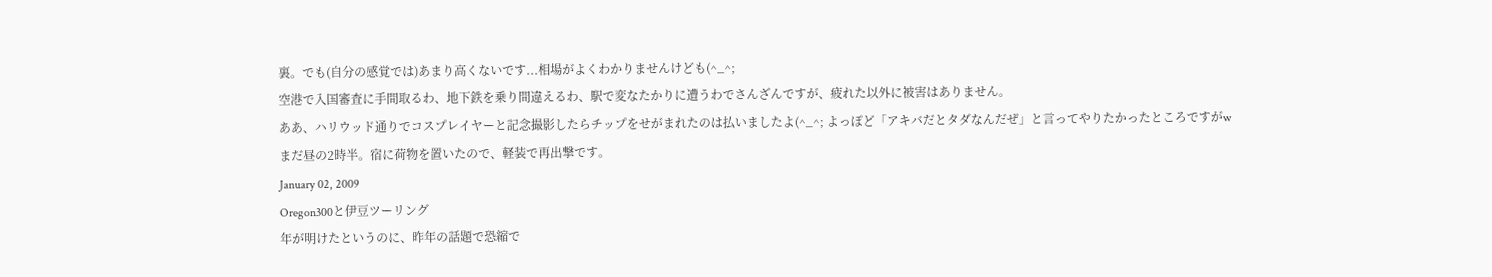裏。でも(自分の感覚では)あまり高くないです...相場がよくわかりませんけども(^_^;
空港で入国審査に手間取るわ、地下鉄を乗り間違えるわ、駅で変なたかりに遭うわでさんざんですが、疲れた以外に被害はありません。
ああ、ハリウッド通りでコスプレイヤーと記念撮影したらチップをせがまれたのは払いましたよ(^_^; よっぽど「アキバだとタダなんだぜ」と言ってやりたかったところですがw
まだ昼の2時半。宿に荷物を置いたので、軽装で再出撃です。
January 02, 2009
Oregon300と伊豆ツーリング
年が明けたというのに、昨年の話題で恐縮で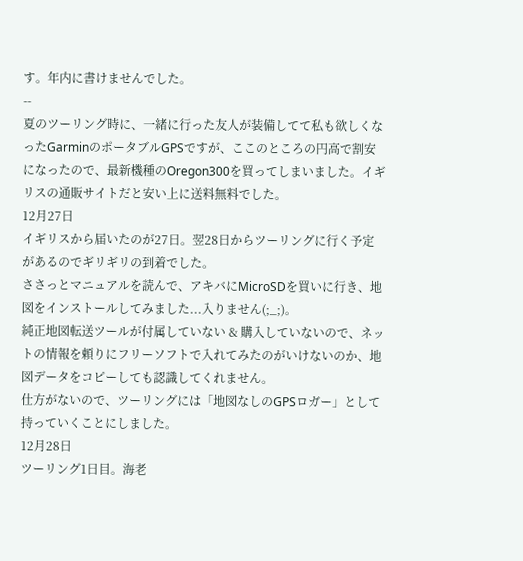す。年内に書けませんでした。
--
夏のツーリング時に、一緒に行った友人が装備してて私も欲しくなったGarminのポータブルGPSですが、ここのところの円高で割安になったので、最新機種のOregon300を買ってしまいました。イギリスの通販サイトだと安い上に送料無料でした。
12月27日
イギリスから届いたのが27日。翌28日からツーリングに行く予定があるのでギリギリの到着でした。
ささっとマニュアルを読んで、アキバにMicroSDを買いに行き、地図をインストールしてみました...入りません(;_;)。
純正地図転送ツールが付属していない & 購入していないので、ネットの情報を頼りにフリーソフトで入れてみたのがいけないのか、地図データをコピーしても認識してくれません。
仕方がないので、ツーリングには「地図なしのGPSロガー」として持っていくことにしました。
12月28日
ツーリング1日目。海老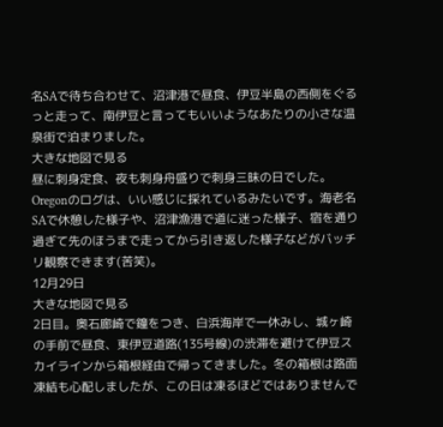名SAで待ち合わせて、沼津港で昼食、伊豆半島の西側をぐるっと走って、南伊豆と言ってもいいようなあたりの小さな温泉街で泊まりました。
大きな地図で見る
昼に刺身定食、夜も刺身舟盛りで刺身三昧の日でした。
Oregonのログは、いい感じに採れているみたいです。海老名SAで休憩した様子や、沼津漁港で道に迷った様子、宿を通り過ぎて先のほうまで走ってから引き返した様子などがバッチリ観察できます(苦笑)。
12月29日
大きな地図で見る
2日目。奥石廊崎で鐘をつき、白浜海岸で一休みし、城ヶ崎の手前で昼食、東伊豆道路(135号線)の渋滞を避けて伊豆スカイラインから箱根経由で帰ってきました。冬の箱根は路面凍結も心配しましたが、この日は凍るほどではありませんで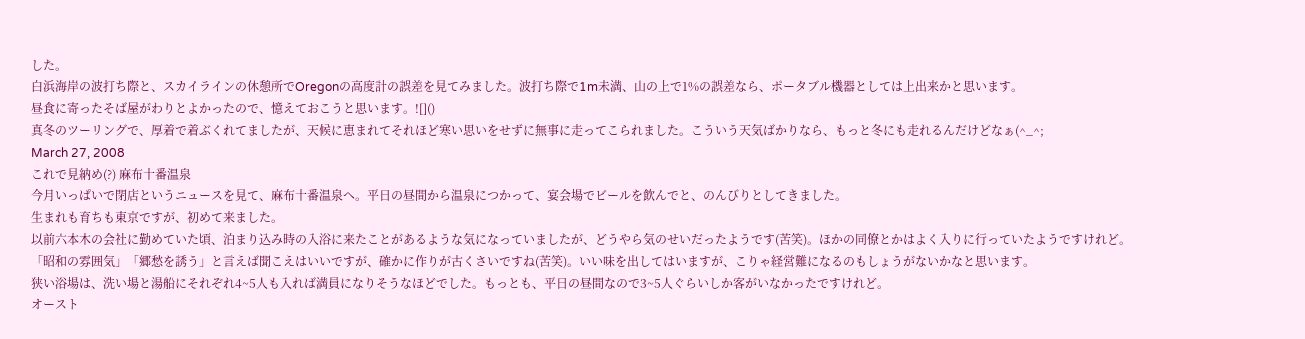した。
白浜海岸の波打ち際と、スカイラインの休憩所でOregonの高度計の誤差を見てみました。波打ち際で1m未満、山の上で1%の誤差なら、ポータブル機器としては上出来かと思います。
昼食に寄ったそば屋がわりとよかったので、憶えておこうと思います。![]()
真冬のツーリングで、厚着で着ぶくれてましたが、天候に恵まれてそれほど寒い思いをせずに無事に走ってこられました。こういう天気ばかりなら、もっと冬にも走れるんだけどなぁ(^_^;
March 27, 2008
これで見納め(?) 麻布十番温泉
今月いっぱいで閉店というニュースを見て、麻布十番温泉へ。平日の昼間から温泉につかって、宴会場でビールを飲んでと、のんびりとしてきました。
生まれも育ちも東京ですが、初めて来ました。
以前六本木の会社に勤めていた頃、泊まり込み時の入浴に来たことがあるような気になっていましたが、どうやら気のせいだったようです(苦笑)。ほかの同僚とかはよく入りに行っていたようですけれど。
「昭和の雰囲気」「郷愁を誘う」と言えば聞こえはいいですが、確かに作りが古くさいですね(苦笑)。いい味を出してはいますが、こりゃ経営難になるのもしょうがないかなと思います。
狭い浴場は、洗い場と湯船にそれぞれ4~5人も入れば満員になりそうなほどでした。もっとも、平日の昼間なので3~5人ぐらいしか客がいなかったですけれど。
オースト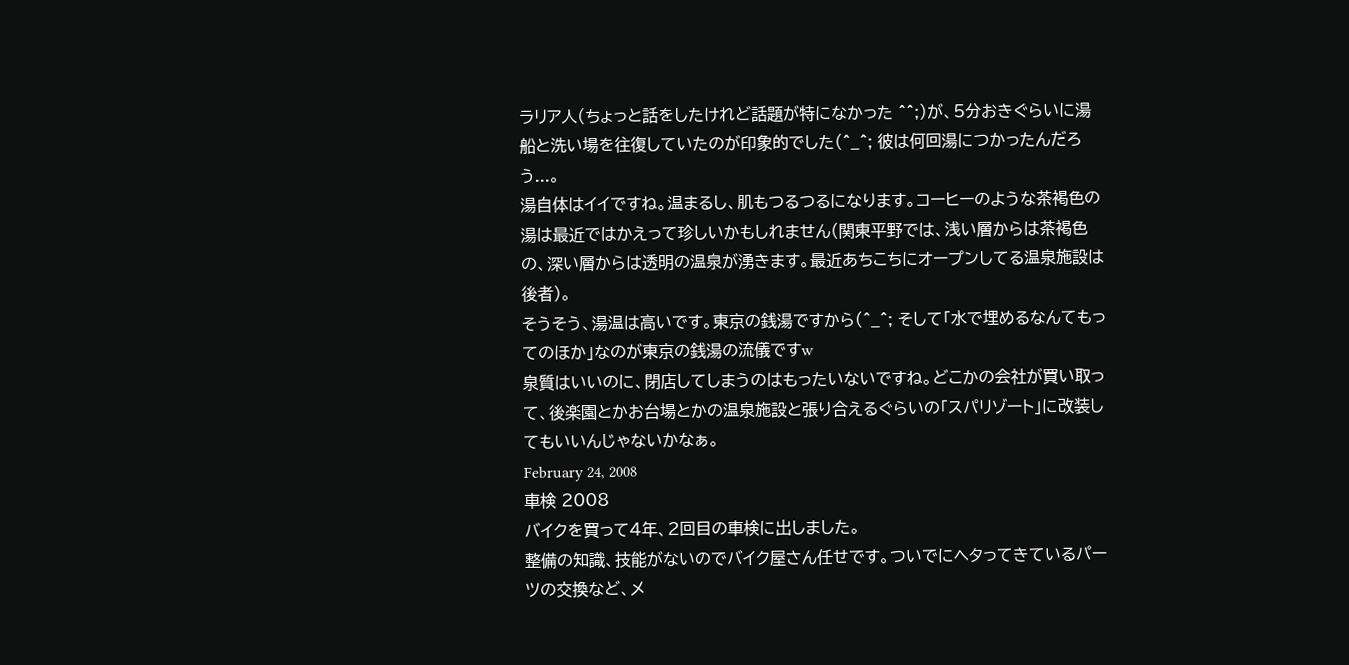ラリア人(ちょっと話をしたけれど話題が特になかった ^^;)が、5分おきぐらいに湯船と洗い場を往復していたのが印象的でした(^_^; 彼は何回湯につかったんだろう...。
湯自体はイイですね。温まるし、肌もつるつるになります。コーヒーのような茶褐色の湯は最近ではかえって珍しいかもしれません(関東平野では、浅い層からは茶褐色の、深い層からは透明の温泉が湧きます。最近あちこちにオープンしてる温泉施設は後者)。
そうそう、湯温は高いです。東京の銭湯ですから(^_^; そして「水で埋めるなんてもってのほか」なのが東京の銭湯の流儀ですw
泉質はいいのに、閉店してしまうのはもったいないですね。どこかの会社が買い取って、後楽園とかお台場とかの温泉施設と張り合えるぐらいの「スパリゾート」に改装してもいいんじゃないかなぁ。
February 24, 2008
車検 2008
バイクを買って4年、2回目の車検に出しました。
整備の知識、技能がないのでバイク屋さん任せです。ついでにヘタってきているパーツの交換など、メ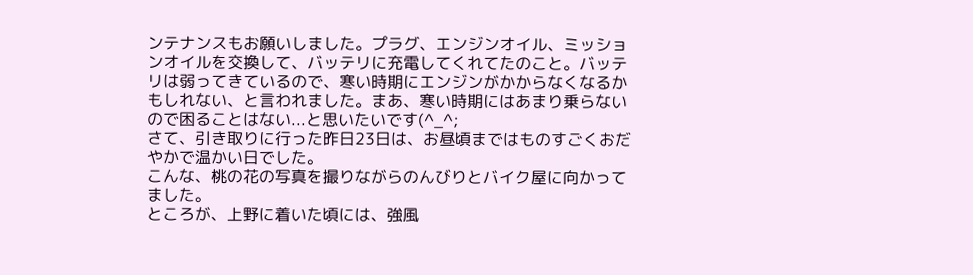ンテナンスもお願いしました。プラグ、エンジンオイル、ミッションオイルを交換して、バッテリに充電してくれてたのこと。バッテリは弱ってきているので、寒い時期にエンジンがかからなくなるかもしれない、と言われました。まあ、寒い時期にはあまり乗らないので困ることはない...と思いたいです(^_^;
さて、引き取りに行った昨日23日は、お昼頃まではものすごくおだやかで温かい日でした。
こんな、桃の花の写真を撮りながらのんびりとバイク屋に向かってました。
ところが、上野に着いた頃には、強風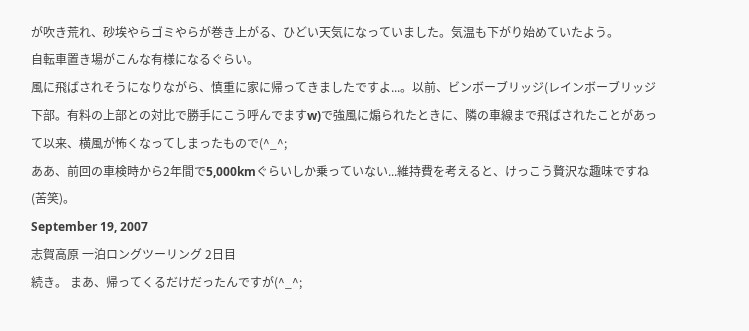が吹き荒れ、砂埃やらゴミやらが巻き上がる、ひどい天気になっていました。気温も下がり始めていたよう。
自転車置き場がこんな有様になるぐらい。
風に飛ばされそうになりながら、慎重に家に帰ってきましたですよ...。以前、ビンボーブリッジ(レインボーブリッジ下部。有料の上部との対比で勝手にこう呼んでますw)で強風に煽られたときに、隣の車線まで飛ばされたことがあって以来、横風が怖くなってしまったもので(^_^;
ああ、前回の車検時から2年間で5,000kmぐらいしか乗っていない...維持費を考えると、けっこう贅沢な趣味ですね(苦笑)。
September 19, 2007
志賀高原 一泊ロングツーリング 2日目
続き。 まあ、帰ってくるだけだったんですが(^_^;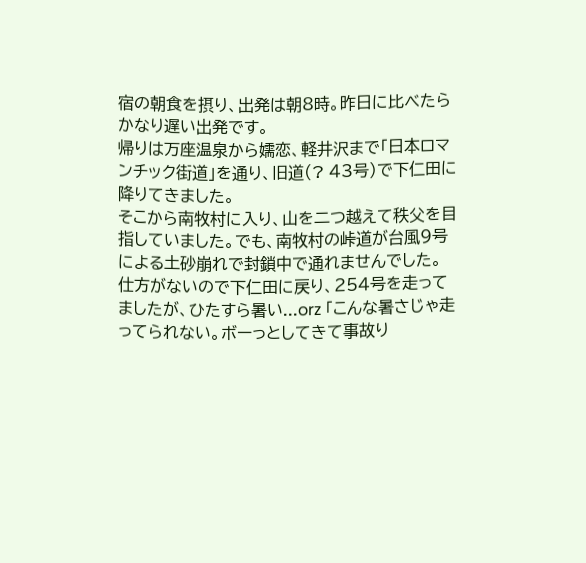宿の朝食を摂り、出発は朝8時。昨日に比べたらかなり遅い出発です。
帰りは万座温泉から嬬恋、軽井沢まで「日本ロマンチック街道」を通り、旧道(? 43号)で下仁田に降りてきました。
そこから南牧村に入り、山を二つ越えて秩父を目指していました。でも、南牧村の峠道が台風9号による土砂崩れで封鎖中で通れませんでした。
仕方がないので下仁田に戻り、254号を走ってましたが、ひたすら暑い...orz 「こんな暑さじゃ走ってられない。ボーっとしてきて事故り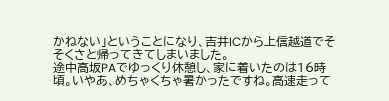かねない」ということになり、吉井ICから上信越道でそそくさと帰ってきてしまいました。
途中高坂PAでゆっくり休憩し、家に着いたのは16時頃。いやあ、めちゃくちゃ暑かったですね。高速走って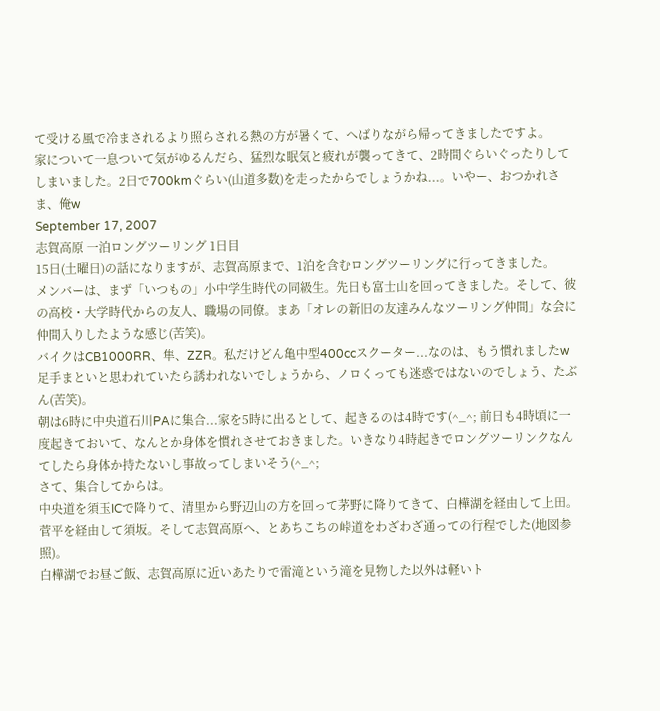て受ける風で冷まされるより照らされる熱の方が暑くて、へばりながら帰ってきましたですよ。
家について一息ついて気がゆるんだら、猛烈な眠気と疲れが襲ってきて、2時間ぐらいぐったりしてしまいました。2日で700kmぐらい(山道多数)を走ったからでしょうかね...。いやー、おつかれさま、俺w
September 17, 2007
志賀高原 一泊ロングツーリング 1日目
15日(土曜日)の話になりますが、志賀高原まで、1泊を含むロングツーリングに行ってきました。
メンバーは、まず「いつもの」小中学生時代の同級生。先日も富士山を回ってきました。そして、彼の高校・大学時代からの友人、職場の同僚。まあ「オレの新旧の友達みんなツーリング仲間」な会に仲間入りしたような感じ(苦笑)。
バイクはCB1000RR、隼、ZZR。私だけどん亀中型400ccスクーター...なのは、もう慣れましたw 足手まといと思われていたら誘われないでしょうから、ノロくっても迷惑ではないのでしょう、たぶん(苦笑)。
朝は6時に中央道石川PAに集合...家を5時に出るとして、起きるのは4時です(^_^; 前日も4時頃に一度起きておいて、なんとか身体を慣れさせておきました。いきなり4時起きでロングツーリンクなんてしたら身体か持たないし事故ってしまいそう(^_^;
さて、集合してからは。
中央道を須玉ICで降りて、清里から野辺山の方を回って茅野に降りてきて、白樺湖を経由して上田。菅平を経由して須坂。そして志賀高原へ、とあちこちの峠道をわざわざ通っての行程でした(地図参照)。
白樺湖でお昼ご飯、志賀高原に近いあたりで雷滝という滝を見物した以外は軽いト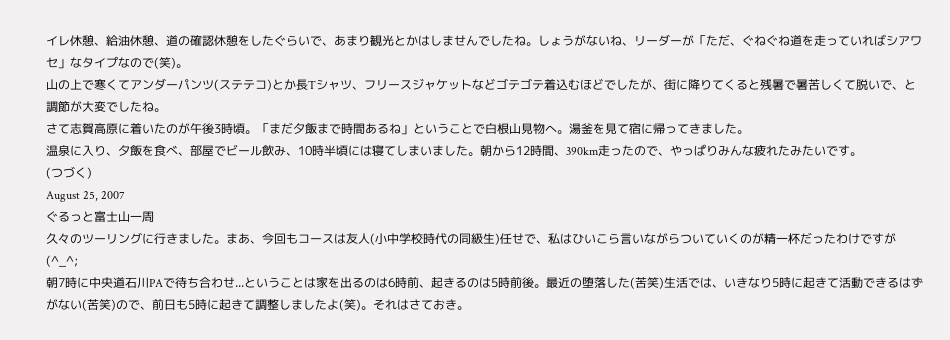イレ休憩、給油休憩、道の確認休憩をしたぐらいで、あまり観光とかはしませんでしたね。しょうがないね、リーダーが「ただ、ぐねぐね道を走っていればシアワセ」なタイプなので(笑)。
山の上で寒くてアンダーパンツ(ステテコ)とか長Tシャツ、フリースジャケットなどゴテゴテ着込むほどでしたが、街に降りてくると残暑で暑苦しくて脱いで、と調節が大変でしたね。
さて志賀高原に着いたのが午後3時頃。「まだ夕飯まで時間あるね」ということで白根山見物へ。湯釜を見て宿に帰ってきました。
温泉に入り、夕飯を食べ、部屋でビール飲み、10時半頃には寝てしまいました。朝から12時間、390km走ったので、やっぱりみんな疲れたみたいです。
(つづく)
August 25, 2007
ぐるっと富士山一周
久々のツーリングに行きました。まあ、今回もコースは友人(小中学校時代の同級生)任せで、私はひいこら言いながらついていくのが精一杯だったわけですが(^_^;
朝7時に中央道石川PAで待ち合わせ...ということは家を出るのは6時前、起きるのは5時前後。最近の堕落した(苦笑)生活では、いきなり5時に起きて活動できるはずがない(苦笑)ので、前日も5時に起きて調整しましたよ(笑)。それはさておき。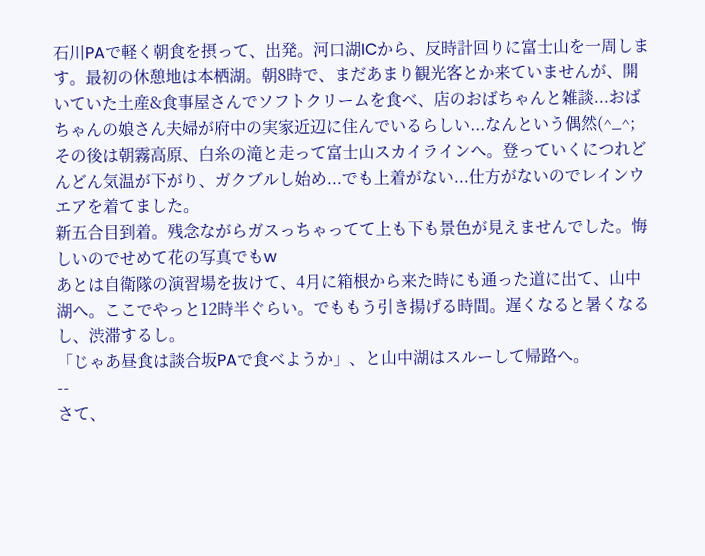石川PAで軽く朝食を摂って、出発。河口湖ICから、反時計回りに富士山を一周します。最初の休憩地は本栖湖。朝8時で、まだあまり観光客とか来ていませんが、開いていた土産&食事屋さんでソフトクリームを食べ、店のおばちゃんと雑談...おばちゃんの娘さん夫婦が府中の実家近辺に住んでいるらしい...なんという偶然(^_^;
その後は朝霧高原、白糸の滝と走って富士山スカイラインへ。登っていくにつれどんどん気温が下がり、ガクブルし始め...でも上着がない...仕方がないのでレインウエアを着てました。
新五合目到着。残念ながらガスっちゃってて上も下も景色が見えませんでした。悔しいのでせめて花の写真でもw
あとは自衛隊の演習場を抜けて、4月に箱根から来た時にも通った道に出て、山中湖へ。ここでやっと12時半ぐらい。でももう引き揚げる時間。遅くなると暑くなるし、渋滞するし。
「じゃあ昼食は談合坂PAで食べようか」、と山中湖はスルーして帰路へ。
--
さて、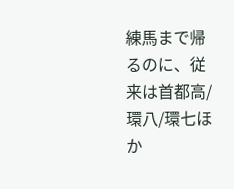練馬まで帰るのに、従来は首都高/環八/環七ほか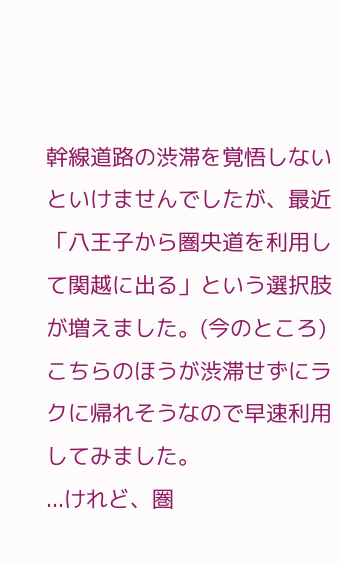幹線道路の渋滞を覚悟しないといけませんでしたが、最近「八王子から圏央道を利用して関越に出る」という選択肢が増えました。(今のところ)こちらのほうが渋滞せずにラクに帰れそうなので早速利用してみました。
...けれど、圏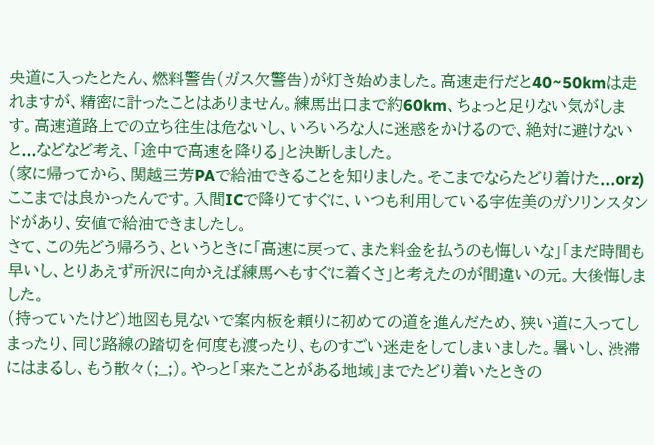央道に入ったとたん、燃料警告(ガス欠警告)が灯き始めました。高速走行だと40~50kmは走れますが、精密に計ったことはありません。練馬出口まで約60km、ちょっと足りない気がします。高速道路上での立ち往生は危ないし、いろいろな人に迷惑をかけるので、絶対に避けないと...などなど考え、「途中で高速を降りる」と決断しました。
(家に帰ってから、関越三芳PAで給油できることを知りました。そこまでならたどり着けた...orz)
ここまでは良かったんです。入間ICで降りてすぐに、いつも利用している宇佐美のガソリンスタンドがあり、安値で給油できましたし。
さて、この先どう帰ろう、というときに「高速に戻って、また料金を払うのも悔しいな」「まだ時間も早いし、とりあえず所沢に向かえば練馬へもすぐに着くさ」と考えたのが間違いの元。大後悔しました。
(持っていたけど)地図も見ないで案内板を頼りに初めての道を進んだため、狭い道に入ってしまったり、同じ路線の踏切を何度も渡ったり、ものすごい迷走をしてしまいました。暑いし、渋滞にはまるし、もう散々(;_;)。やっと「来たことがある地域」までたどり着いたときの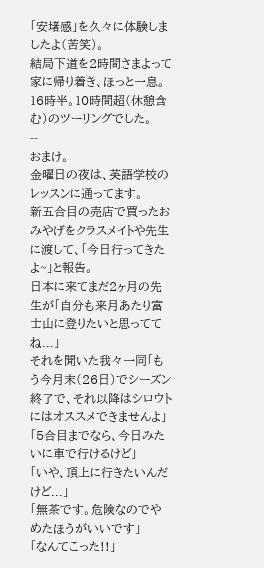「安堵感」を久々に体験しましたよ(苦笑)。
結局下道を2時間さまよって家に帰り着き、ほっと一息。16時半。10時間超(休憩含む)のツーリングでした。
--
おまけ。
金曜日の夜は、英語学校のレッスンに通ってます。
新五合目の売店で買ったおみやげをクラスメイトや先生に渡して、「今日行ってきたよ~」と報告。
日本に来てまだ2ヶ月の先生が「自分も来月あたり富士山に登りたいと思っててね...」
それを聞いた我々一同「もう今月末(26日)でシーズン終了で、それ以降はシロウトにはオススメできませんよ」「5合目までなら、今日みたいに車で行けるけど」
「いや、頂上に行きたいんだけど...」
「無茶です。危険なのでやめたほうがいいです」
「なんてこった!!」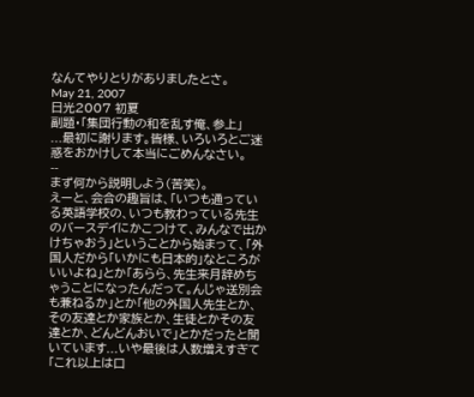なんてやりとりがありましたとさ。
May 21, 2007
日光2007 初夏
副題・「集団行動の和を乱す俺、参上」
...最初に謝ります。皆様、いろいろとご迷惑をおかけして本当にごめんなさい。
--
まず何から説明しよう(苦笑)。
えーと、会合の趣旨は、「いつも通っている英語学校の、いつも教わっている先生のバースデイにかこつけて、みんなで出かけちゃおう」ということから始まって、「外国人だから「いかにも日本的」なところがいいよね」とか「あらら、先生来月辞めちゃうことになったんだって。んじゃ送別会も兼ねるか」とか「他の外国人先生とか、その友達とか家族とか、生徒とかその友達とか、どんどんおいで」とかだったと聞いています...いや最後は人数増えすぎて「これ以上は口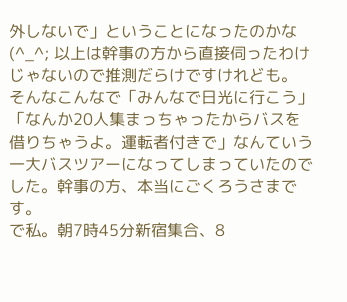外しないで」ということになったのかな(^_^; 以上は幹事の方から直接伺ったわけじゃないので推測だらけですけれども。
そんなこんなで「みんなで日光に行こう」「なんか20人集まっちゃったからバスを借りちゃうよ。運転者付きで」なんていう一大バスツアーになってしまっていたのでした。幹事の方、本当にごくろうさまです。
で私。朝7時45分新宿集合、8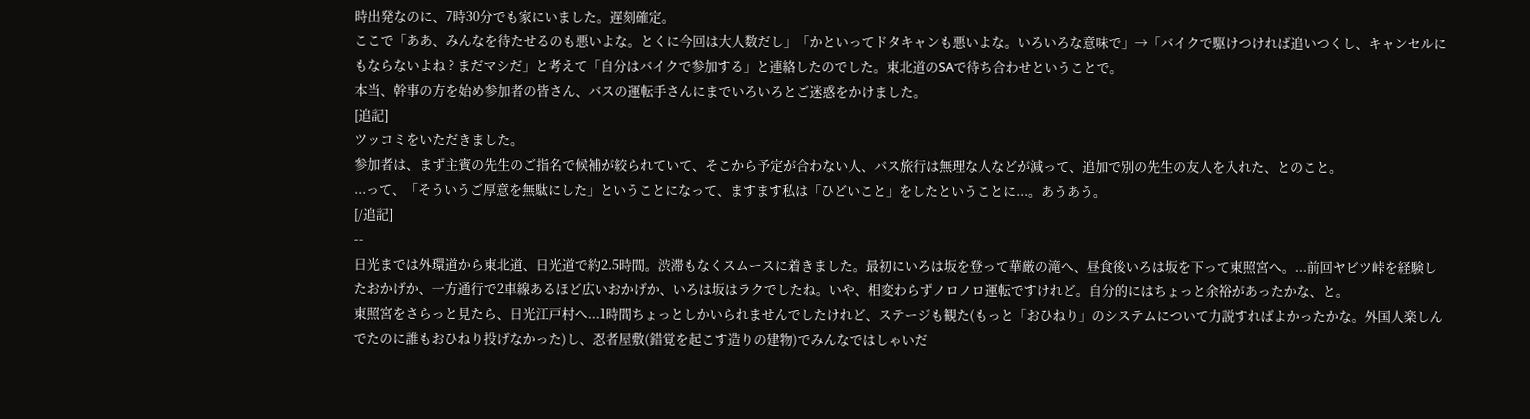時出発なのに、7時30分でも家にいました。遅刻確定。
ここで「ああ、みんなを待たせるのも悪いよな。とくに今回は大人数だし」「かといってドタキャンも悪いよな。いろいろな意味で」→「バイクで駆けつければ追いつくし、キャンセルにもならないよね ? まだマシだ」と考えて「自分はバイクで参加する」と連絡したのでした。東北道のSAで待ち合わせということで。
本当、幹事の方を始め参加者の皆さん、バスの運転手さんにまでいろいろとご迷惑をかけました。
[追記]
ツッコミをいただきました。
参加者は、まず主賓の先生のご指名で候補が絞られていて、そこから予定が合わない人、バス旅行は無理な人などが減って、追加で別の先生の友人を入れた、とのこと。
...って、「そういうご厚意を無駄にした」ということになって、ますます私は「ひどいこと」をしたということに...。あうあう。
[/追記]
--
日光までは外環道から東北道、日光道で約2.5時間。渋滞もなくスムースに着きました。最初にいろは坂を登って華厳の滝へ、昼食後いろは坂を下って東照宮へ。...前回ヤビツ峠を経験したおかげか、一方通行で2車線あるほど広いおかげか、いろは坂はラクでしたね。いや、相変わらずノロノロ運転ですけれど。自分的にはちょっと余裕があったかな、と。
東照宮をさらっと見たら、日光江戸村へ...1時間ちょっとしかいられませんでしたけれど、ステージも観た(もっと「おひねり」のシステムについて力説すればよかったかな。外国人楽しんでたのに誰もおひねり投げなかった)し、忍者屋敷(錯覚を起こす造りの建物)でみんなではしゃいだ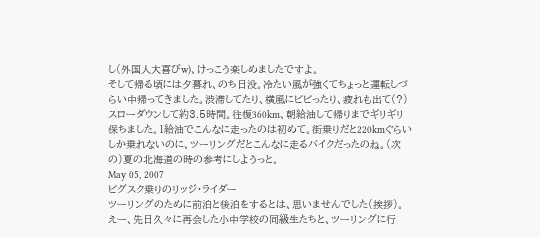し(外国人大喜びw)、けっこう楽しめましたですよ。
そして帰る頃には夕暮れ、のち日没。冷たい風が強くてちょっと運転しづらい中帰ってきました。渋滞してたり、横風にビビったり、疲れも出て(?)スローダウンして約3.5時間。往復360km、朝給油して帰りまでギリギリ保ちました。1給油でこんなに走ったのは初めて。街乗りだと220kmぐらいしか乗れないのに、ツーリングだとこんなに走るバイクだったのね。(次の)夏の北海道の時の参考にしようっと。
May 05, 2007
ビグスク乗りのリッジ・ライダー
ツーリングのために前泊と後泊をするとは、思いませんでした(挨拶)。
えー、先日久々に再会した小中学校の同級生たちと、ツーリングに行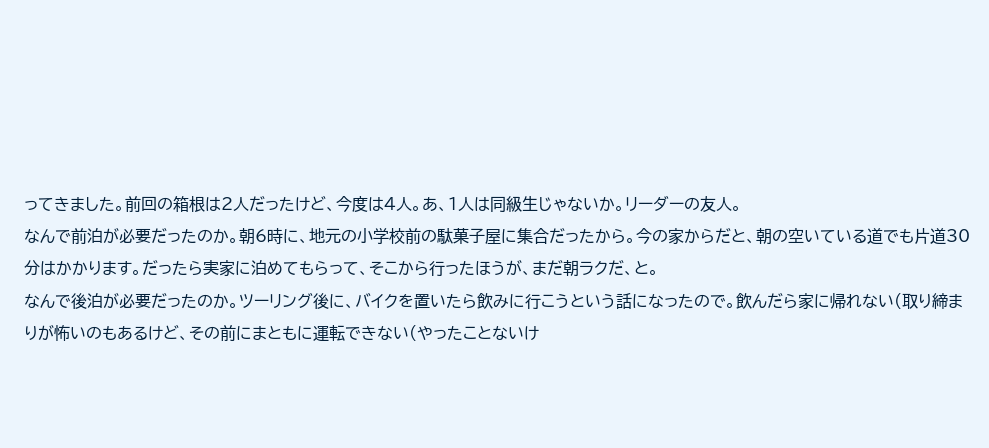ってきました。前回の箱根は2人だったけど、今度は4人。あ、1人は同級生じゃないか。リーダーの友人。
なんで前泊が必要だったのか。朝6時に、地元の小学校前の駄菓子屋に集合だったから。今の家からだと、朝の空いている道でも片道30分はかかります。だったら実家に泊めてもらって、そこから行ったほうが、まだ朝ラクだ、と。
なんで後泊が必要だったのか。ツーリング後に、バイクを置いたら飲みに行こうという話になったので。飲んだら家に帰れない(取り締まりが怖いのもあるけど、その前にまともに運転できない(やったことないけ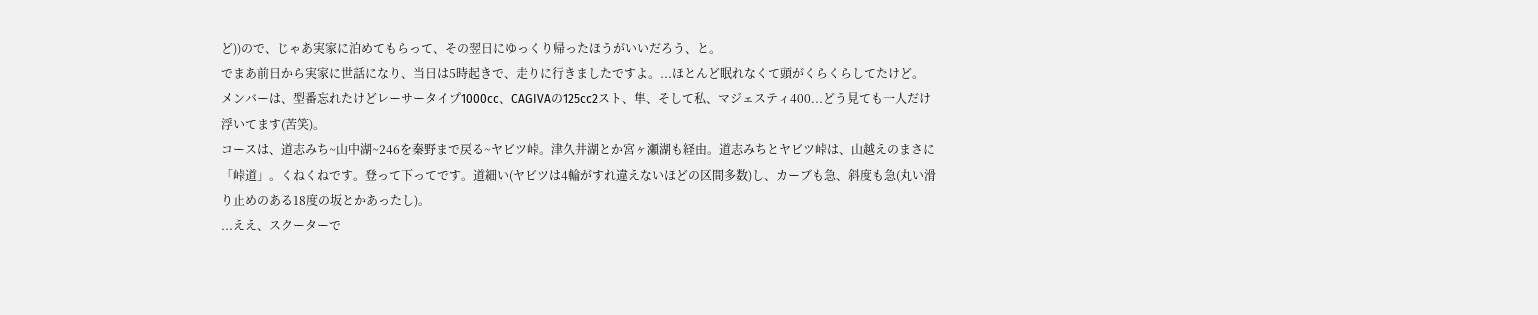ど))ので、じゃあ実家に泊めてもらって、その翌日にゆっくり帰ったほうがいいだろう、と。
でまあ前日から実家に世話になり、当日は5時起きで、走りに行きましたですよ。...ほとんど眠れなくて頭がくらくらしてたけど。
メンバーは、型番忘れたけどレーサータイプ1000cc、CAGIVAの125cc2スト、隼、そして私、マジェスティ400...どう見ても一人だけ浮いてます(苦笑)。
コースは、道志みち~山中湖~246を秦野まで戻る~ヤビツ峠。津久井湖とか宮ヶ瀬湖も経由。道志みちとヤビツ峠は、山越えのまさに「峠道」。くねくねです。登って下ってです。道細い(ヤビツは4輪がすれ違えないほどの区間多数)し、カーブも急、斜度も急(丸い滑り止めのある18度の坂とかあったし)。
...ええ、スクーターで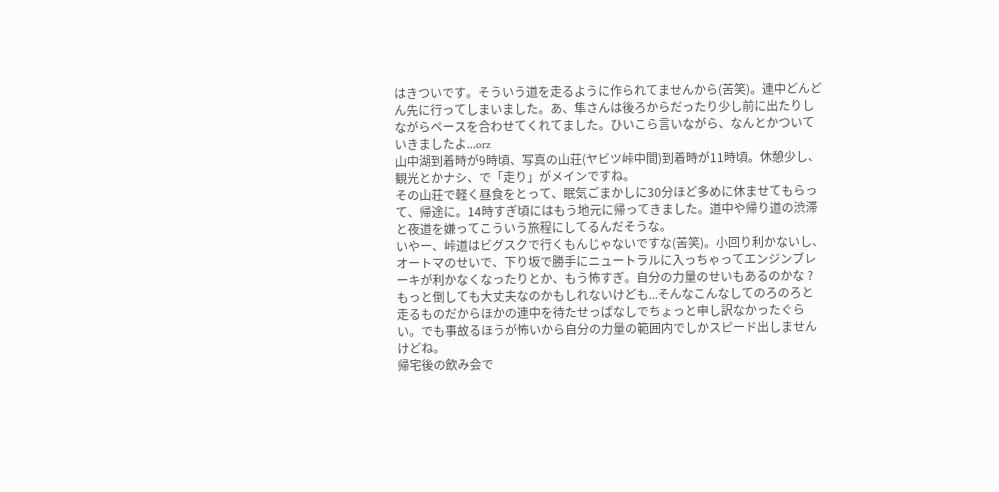はきついです。そういう道を走るように作られてませんから(苦笑)。連中どんどん先に行ってしまいました。あ、隼さんは後ろからだったり少し前に出たりしながらペースを合わせてくれてました。ひいこら言いながら、なんとかついていきましたよ...orz
山中湖到着時が9時頃、写真の山荘(ヤビツ峠中間)到着時が11時頃。休憩少し、観光とかナシ、で「走り」がメインですね。
その山荘で軽く昼食をとって、眠気ごまかしに30分ほど多めに休ませてもらって、帰途に。14時すぎ頃にはもう地元に帰ってきました。道中や帰り道の渋滞と夜道を嫌ってこういう旅程にしてるんだそうな。
いやー、峠道はビグスクで行くもんじゃないですな(苦笑)。小回り利かないし、オートマのせいで、下り坂で勝手にニュートラルに入っちゃってエンジンブレーキが利かなくなったりとか、もう怖すぎ。自分の力量のせいもあるのかな ? もっと倒しても大丈夫なのかもしれないけども...そんなこんなしてのろのろと走るものだからほかの連中を待たせっぱなしでちょっと申し訳なかったぐらい。でも事故るほうが怖いから自分の力量の範囲内でしかスピード出しませんけどね。
帰宅後の飲み会で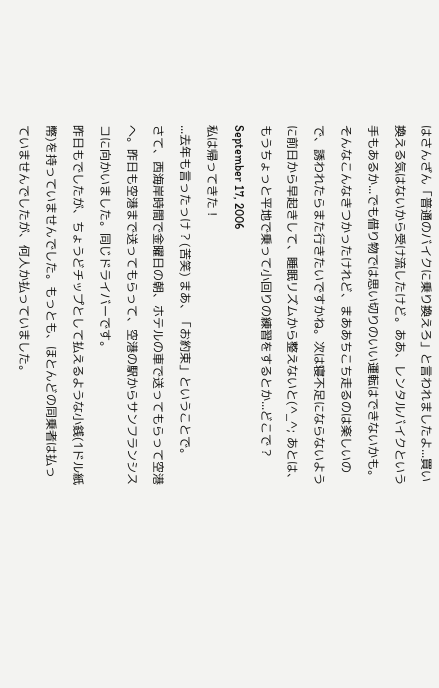はさんざん「普通のバイクに乗り換えろ」と言われましたよ...買い換える気はないから受け流したけど。ああ、レンタルバイクという手もあるか...でも借り物では思い切りのいい運転はできないかも。
そんなこんなきつかったけれど、まああちこち走るのは楽しいので、誘われたらまた行きたいですかね。次は寝不足にならないように前日から早起きして、睡眠リズムから整えないと(^_^; あとは、もうちょっと平地で乗って小回りの練習をするとか...どこで ?
September 17, 2006
私は帰ってきた !
...去年も言ったっけ ? (苦笑) まあ、「お約束」ということで。
さて、西海岸時間で金曜日の朝、ホテルの車で送ってもらって空港へ。昨日も空港まで送ってもらって、空港の駅からサンフランシスコに向かいました。同じドライバーです。
昨日もでしたが、ちょうどチップとして払えるような小銭(1ドル紙幣)を持っていませんでした。もっとも、ほとんどの同乗者は払っていませんでしたが、何人か払っていました。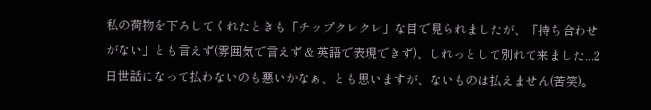私の荷物を下ろしてくれたときも「チップクレクレ」な目で見られましたが、「持ち合わせがない」とも言えず(雰囲気で言えず & 英語で表現できず)、しれっとして別れて来ました...2日世話になって払わないのも悪いかなぁ、とも思いますが、ないものは払えません(苦笑)。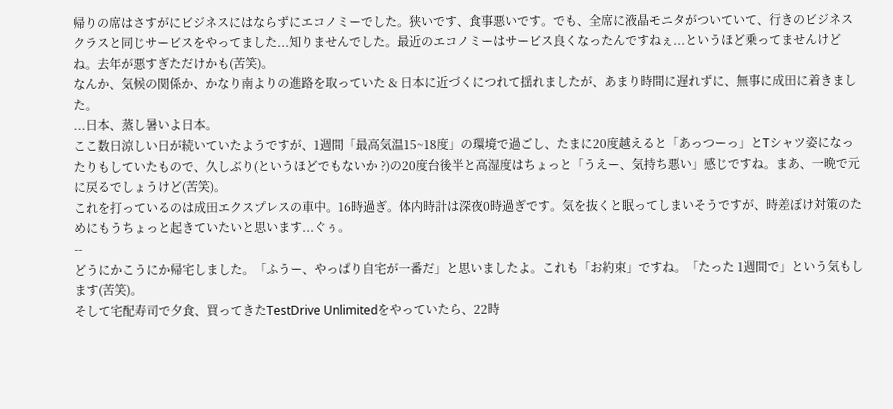帰りの席はさすがにビジネスにはならずにエコノミーでした。狭いです、食事悪いです。でも、全席に液晶モニタがついていて、行きのビジネスクラスと同じサービスをやってました...知りませんでした。最近のエコノミーはサービス良くなったんですねぇ...というほど乗ってませんけどね。去年が悪すぎただけかも(苦笑)。
なんか、気候の関係か、かなり南よりの進路を取っていた & 日本に近づくにつれて揺れましたが、あまり時間に遅れずに、無事に成田に着きました。
...日本、蒸し暑いよ日本。
ここ数日涼しい日が続いていたようですが、1週間「最高気温15~18度」の環境で過ごし、たまに20度越えると「あっつーっ」とTシャツ姿になったりもしていたもので、久しぶり(というほどでもないか ?)の20度台後半と高湿度はちょっと「うえー、気持ち悪い」感じですね。まあ、一晩で元に戻るでしょうけど(苦笑)。
これを打っているのは成田エクスプレスの車中。16時過ぎ。体内時計は深夜0時過ぎです。気を抜くと眠ってしまいそうですが、時差ぼけ対策のためにもうちょっと起きていたいと思います...ぐぅ。
--
どうにかこうにか帰宅しました。「ふうー、やっぱり自宅が一番だ」と思いましたよ。これも「お約束」ですね。「たった 1週間で」という気もします(苦笑)。
そして宅配寿司で夕食、買ってきたTestDrive Unlimitedをやっていたら、22時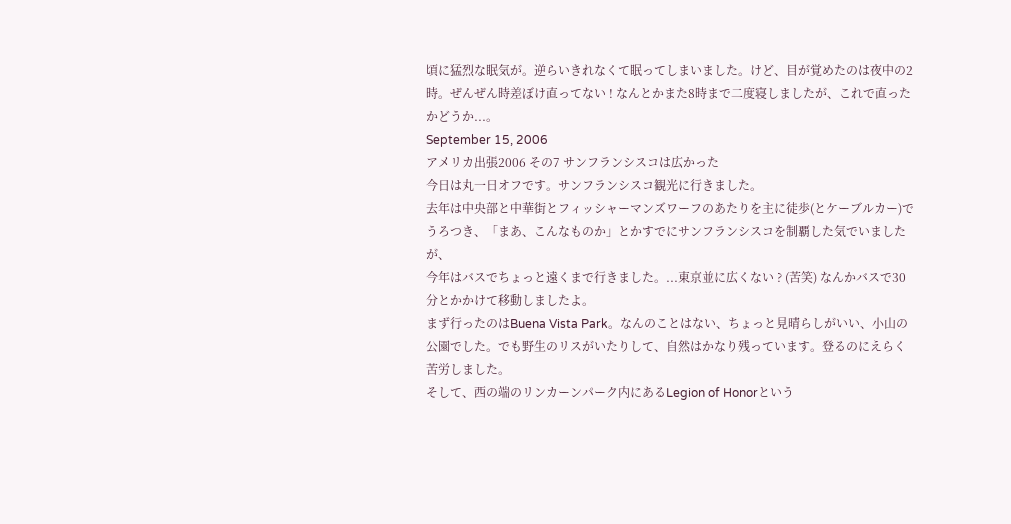頃に猛烈な眠気が。逆らいきれなくて眠ってしまいました。けど、目が覚めたのは夜中の2時。ぜんぜん時差ぼけ直ってない ! なんとかまた8時まで二度寝しましたが、これで直ったかどうか...。
September 15, 2006
アメリカ出張2006 その7 サンフランシスコは広かった
今日は丸一日オフです。サンフランシスコ観光に行きました。
去年は中央部と中華街とフィッシャーマンズワーフのあたりを主に徒歩(とケーブルカー)でうろつき、「まあ、こんなものか」とかすでにサンフランシスコを制覇した気でいましたが、
今年はバスでちょっと遠くまで行きました。...東京並に広くない ? (苦笑) なんかバスで30分とかかけて移動しましたよ。
まず行ったのはBuena Vista Park。なんのことはない、ちょっと見晴らしがいい、小山の公園でした。でも野生のリスがいたりして、自然はかなり残っています。登るのにえらく苦労しました。
そして、西の端のリンカーンパーク内にあるLegion of Honorという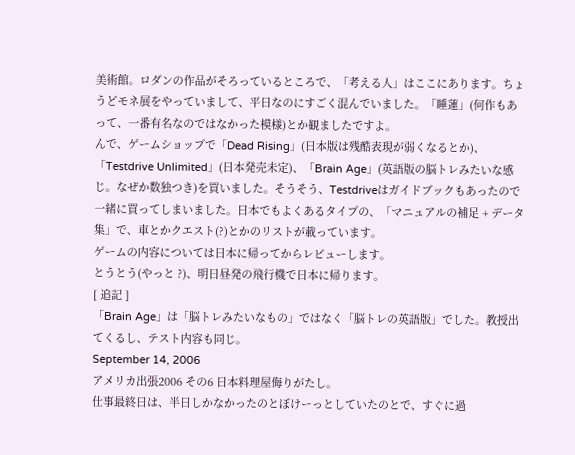美術館。ロダンの作品がそろっているところで、「考える人」はここにあります。ちょうどモネ展をやっていまして、平日なのにすごく混んでいました。「睡蓮」(何作もあって、一番有名なのではなかった模様)とか観ましたですよ。
んで、ゲームショップで「Dead Rising」(日本版は残酷表現が弱くなるとか)、「Testdrive Unlimited」(日本発売未定)、「Brain Age」(英語版の脳トレみたいな感じ。なぜか数独つき)を買いました。そうそう、Testdriveはガイドブックもあったので一緒に買ってしまいました。日本でもよくあるタイプの、「マニュアルの補足 + データ集」で、車とかクエスト(?)とかのリストが載っています。
ゲームの内容については日本に帰ってからレビューします。
とうとう(やっと ?)、明日昼発の飛行機で日本に帰ります。
[ 追記 ]
「Brain Age」は「脳トレみたいなもの」ではなく「脳トレの英語版」でした。教授出てくるし、テスト内容も同じ。
September 14, 2006
アメリカ出張2006 その6 日本料理屋侮りがたし。
仕事最終日は、半日しかなかったのとぼけーっとしていたのとで、すぐに過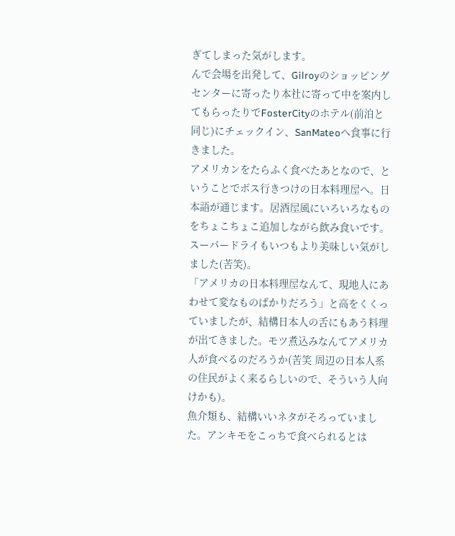ぎてしまった気がします。
んで会場を出発して、Gilroyのショッピングセンターに寄ったり本社に寄って中を案内してもらったりでFosterCityのホテル(前泊と同じ)にチェックイン、SanMateoへ食事に行きました。
アメリカンをたらふく食べたあとなので、ということでボス行きつけの日本料理屋へ。日本語が通じます。居酒屋風にいろいろなものをちょこちょこ追加しながら飲み食いです。スーパードライもいつもより美味しい気がしました(苦笑)。
「アメリカの日本料理屋なんて、現地人にあわせて変なものばかりだろう」と高をくくっていましたが、結構日本人の舌にもあう料理が出てきました。モツ煮込みなんてアメリカ人が食べるのだろうか(苦笑 周辺の日本人系の住民がよく来るらしいので、そういう人向けかも)。
魚介類も、結構いいネタがそろっていました。アンキモをこっちで食べられるとは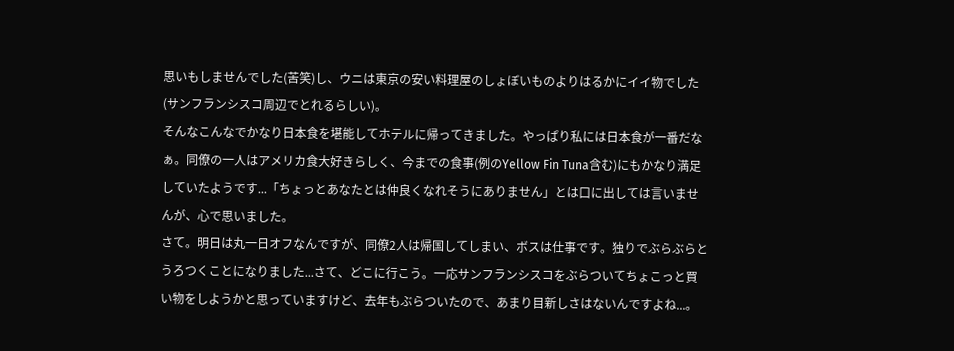思いもしませんでした(苦笑)し、ウニは東京の安い料理屋のしょぼいものよりはるかにイイ物でした(サンフランシスコ周辺でとれるらしい)。
そんなこんなでかなり日本食を堪能してホテルに帰ってきました。やっぱり私には日本食が一番だなぁ。同僚の一人はアメリカ食大好きらしく、今までの食事(例のYellow Fin Tuna含む)にもかなり満足していたようです...「ちょっとあなたとは仲良くなれそうにありません」とは口に出しては言いませんが、心で思いました。
さて。明日は丸一日オフなんですが、同僚2人は帰国してしまい、ボスは仕事です。独りでぶらぶらとうろつくことになりました...さて、どこに行こう。一応サンフランシスコをぶらついてちょこっと買い物をしようかと思っていますけど、去年もぶらついたので、あまり目新しさはないんですよね...。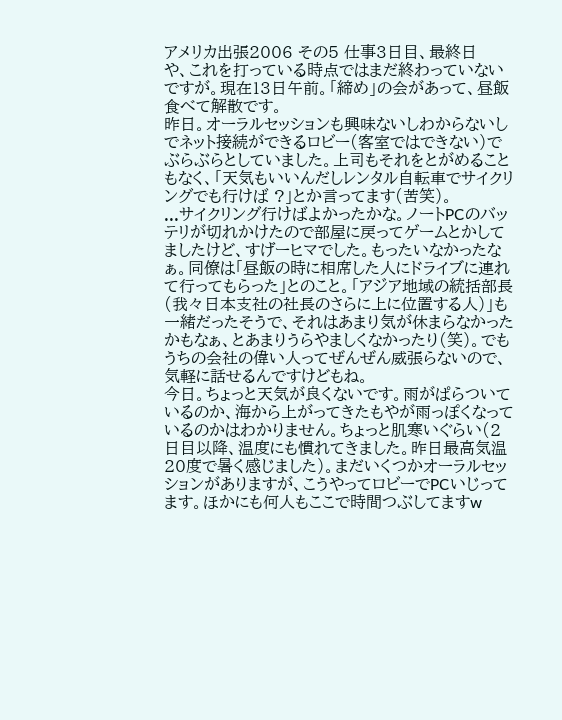アメリカ出張2006 その5 仕事3日目、最終日
や、これを打っている時点ではまだ終わっていないですが。現在13日午前。「締め」の会があって、昼飯食べて解散です。
昨日。オーラルセッションも興味ないしわからないしでネット接続ができるロビー(客室ではできない)でぶらぶらとしていました。上司もそれをとがめることもなく、「天気もいいんだしレンタル自転車でサイクリングでも行けば ?」とか言ってます(苦笑)。
...サイクリング行けばよかったかな。ノートPCのバッテリが切れかけたので部屋に戻ってゲームとかしてましたけど、すげーヒマでした。もったいなかったなぁ。同僚は「昼飯の時に相席した人にドライブに連れて行ってもらった」とのこと。「アジア地域の統括部長(我々日本支社の社長のさらに上に位置する人)」も一緒だったそうで、それはあまり気が休まらなかったかもなぁ、とあまりうらやましくなかったり(笑)。でもうちの会社の偉い人ってぜんぜん威張らないので、気軽に話せるんですけどもね。
今日。ちょっと天気が良くないです。雨がぱらついているのか、海から上がってきたもやが雨っぽくなっているのかはわかりません。ちょっと肌寒いぐらい(2日目以降、温度にも慣れてきました。昨日最高気温20度で暑く感じました)。まだいくつかオーラルセッションがありますが、こうやってロビーでPCいじってます。ほかにも何人もここで時間つぶしてますw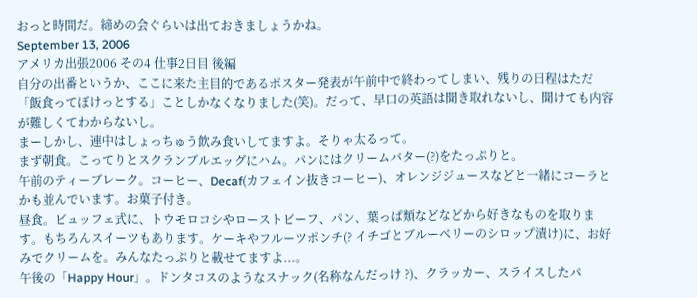おっと時間だ。締めの会ぐらいは出ておきましょうかね。
September 13, 2006
アメリカ出張2006 その4 仕事2日目 後編
自分の出番というか、ここに来た主目的であるポスター発表が午前中で終わってしまい、残りの日程はただ「飯食ってぼけっとする」ことしかなくなりました(笑)。だって、早口の英語は聞き取れないし、聞けても内容が難しくてわからないし。
まーしかし、連中はしょっちゅう飲み食いしてますよ。そりゃ太るって。
まず朝食。こってりとスクランブルエッグにハム。パンにはクリームバター(?)をたっぷりと。
午前のティーブレーク。コーヒー、Decaf(カフェイン抜きコーヒー)、オレンジジュースなどと一緒にコーラとかも並んでいます。お菓子付き。
昼食。ビュッフェ式に、トウモロコシやローストビーフ、パン、葉っぱ類などなどから好きなものを取ります。もちろんスイーツもあります。ケーキやフルーツポンチ(? イチゴとブルーベリーのシロップ漬け)に、お好みでクリームを。みんなたっぷりと載せてますよ...。
午後の「Happy Hour」。ドンタコスのようなスナック(名称なんだっけ ?)、クラッカー、スライスしたパ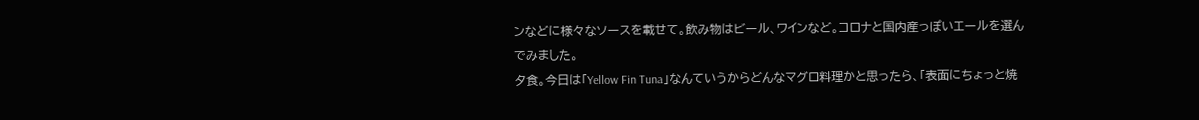ンなどに様々なソースを載せて。飲み物はビール、ワインなど。コロナと国内産っぽいエールを選んでみました。
夕食。今日は「Yellow Fin Tuna」なんていうからどんなマグロ料理かと思ったら、「表面にちょっと焼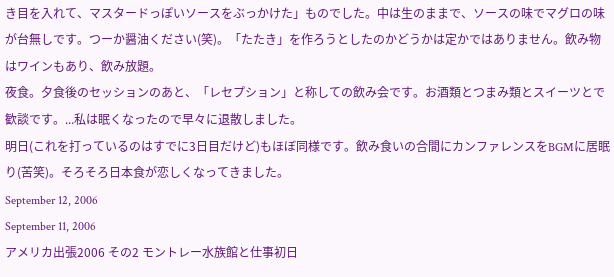き目を入れて、マスタードっぽいソースをぶっかけた」ものでした。中は生のままで、ソースの味でマグロの味が台無しです。つーか醤油ください(笑)。「たたき」を作ろうとしたのかどうかは定かではありません。飲み物はワインもあり、飲み放題。
夜食。夕食後のセッションのあと、「レセプション」と称しての飲み会です。お酒類とつまみ類とスイーツとで歓談です。...私は眠くなったので早々に退散しました。
明日(これを打っているのはすでに3日目だけど)もほぼ同様です。飲み食いの合間にカンファレンスをBGMに居眠り(苦笑)。そろそろ日本食が恋しくなってきました。
September 12, 2006
September 11, 2006
アメリカ出張2006 その2 モントレー水族館と仕事初日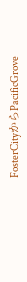FosterCityからPacificGrove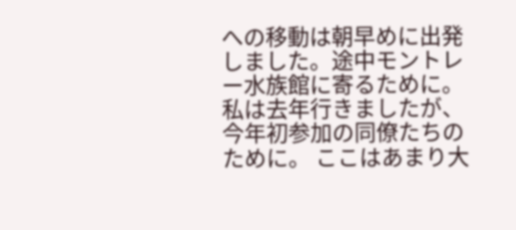への移動は朝早めに出発しました。途中モントレー水族館に寄るために。私は去年行きましたが、今年初参加の同僚たちのために。 ここはあまり大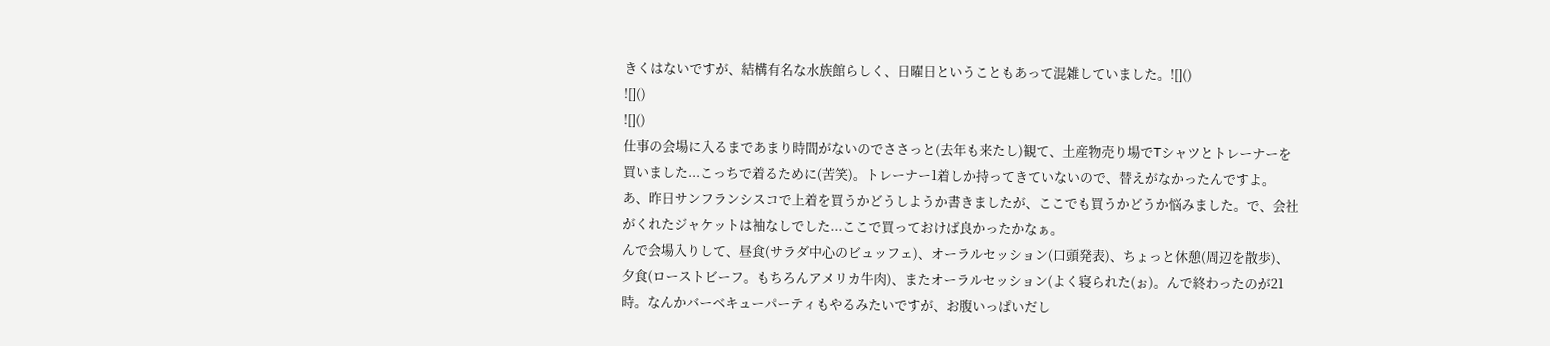きくはないですが、結構有名な水族館らしく、日曜日ということもあって混雑していました。![]()
![]()
![]()
仕事の会場に入るまであまり時間がないのでささっと(去年も来たし)観て、土産物売り場でTシャツとトレーナーを買いました...こっちで着るために(苦笑)。トレーナー1着しか持ってきていないので、替えがなかったんですよ。
あ、昨日サンフランシスコで上着を買うかどうしようか書きましたが、ここでも買うかどうか悩みました。で、会社がくれたジャケットは袖なしでした...ここで買っておけば良かったかなぁ。
んで会場入りして、昼食(サラダ中心のビュッフェ)、オーラルセッション(口頭発表)、ちょっと休憩(周辺を散歩)、夕食(ローストビーフ。もちろんアメリカ牛肉)、またオーラルセッション(よく寝られた(ぉ)。んで終わったのが21時。なんかバーベキューパーティもやるみたいですが、お腹いっぱいだし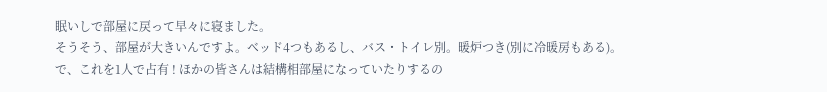眠いしで部屋に戻って早々に寝ました。
そうそう、部屋が大きいんですよ。ベッド4つもあるし、バス・トイレ別。暖炉つき(別に冷暖房もある)。で、これを1人で占有 ! ほかの皆さんは結構相部屋になっていたりするの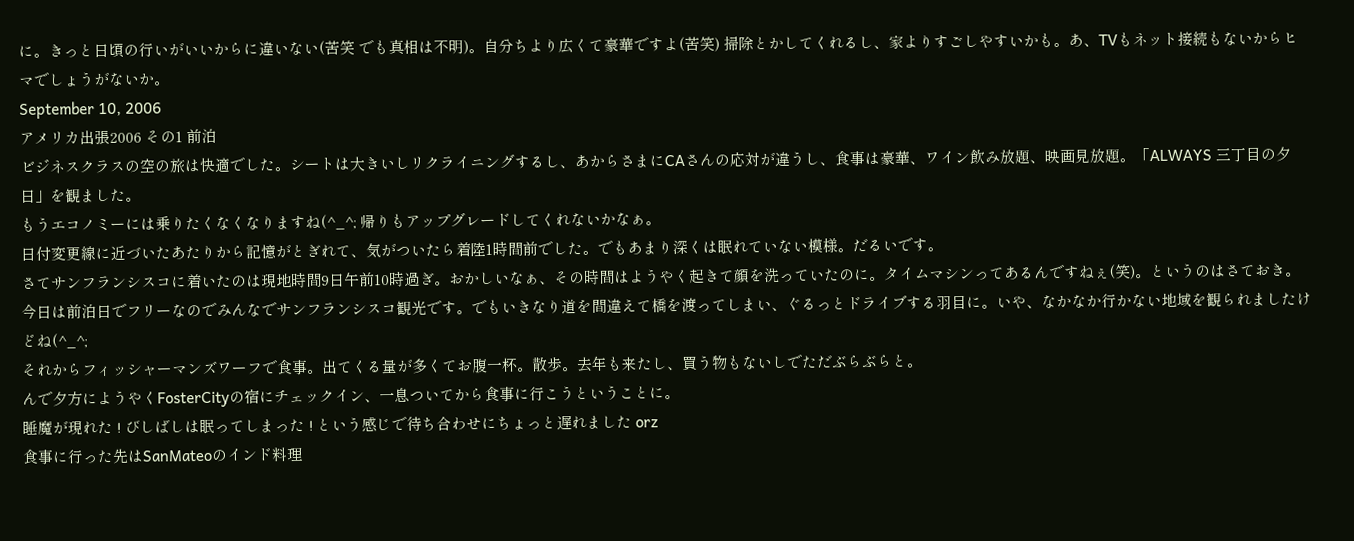に。きっと日頃の行いがいいからに違いない(苦笑 でも真相は不明)。自分ちより広くて豪華ですよ(苦笑) 掃除とかしてくれるし、家よりすごしやすいかも。あ、TVもネット接続もないからヒマでしょうがないか。
September 10, 2006
アメリカ出張2006 その1 前泊
ビジネスクラスの空の旅は快適でした。シートは大きいしリクライニングするし、あからさまにCAさんの応対が違うし、食事は豪華、ワイン飲み放題、映画見放題。「ALWAYS 三丁目の夕日」を観ました。
もうエコノミーには乗りたくなくなりますね(^_^; 帰りもアップグレードしてくれないかなぁ。
日付変更線に近づいたあたりから記憶がとぎれて、気がついたら着陸1時間前でした。でもあまり深くは眠れていない模様。だるいです。
さてサンフランシスコに着いたのは現地時間9日午前10時過ぎ。おかしいなぁ、その時間はようやく起きて顔を洗っていたのに。タイムマシンってあるんですねぇ(笑)。というのはさておき。
今日は前泊日でフリーなのでみんなでサンフランシスコ観光です。でもいきなり道を間違えて橋を渡ってしまい、ぐるっとドライブする羽目に。いや、なかなか行かない地域を観られましたけどね(^_^;
それからフィッシャーマンズワーフで食事。出てくる量が多くてお腹一杯。散歩。去年も来たし、買う物もないしでただぶらぶらと。
んで夕方にようやくFosterCityの宿にチェックイン、一息ついてから食事に行こうということに。
睡魔が現れた ! びしばしは眠ってしまった ! という感じで待ち合わせにちょっと遅れました orz
食事に行った先はSanMateoのインド料理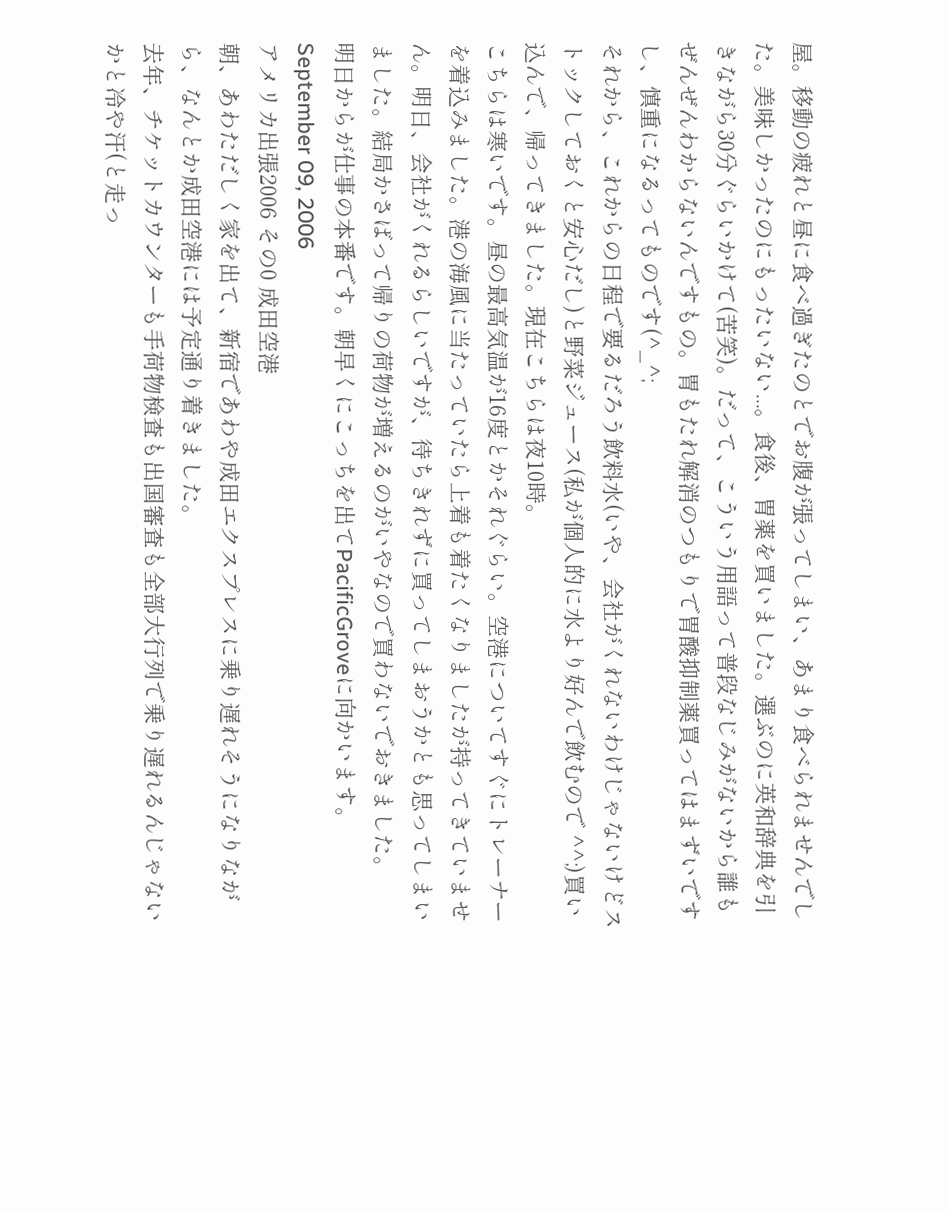屋。移動の疲れと昼に食べ過ぎたのとでお腹が張ってしまい、あまり食べられませんでした。美味しかったのにもったいない...。食後、胃薬を買いました。選ぶのに英和辞典を引きながら30分ぐらいかけて(苦笑)。だって、こういう用語って普段なじみがないから誰もぜんぜんわからないんですもの。胃もたれ解消のつもりで胃酸抑制薬買ってはまずいですし、慎重になるってものです(^_^;
それから、これからの日程で要るだろう飲料水(いや、会社がくれないわけじゃないけどストックしておくと安心だし)と野菜ジュース(私が個人的に水より好んで飲むので ^^;)買い込んで、帰ってきました。現在こちらは夜10時。
こちらは寒いです。昼の最高気温が16度とかそれぐらい。空港についてすぐにトレーナーを着込みました。港の海風に当たっていたら上着も着たくなりましたが持ってきていません。明日、会社がくれるらしいですが、待ちきれずに買ってしまおうかとも思ってしまいました。結局かさばって帰りの荷物が増えるのがいやなので買わないでおきました。
明日からが仕事の本番です。朝早くにこっちを出てPacificGroveに向かいます。
September 09, 2006
アメリカ出張2006 その0 成田空港
朝、あわただしく家を出て、新宿であわや成田エクスプレスに乗り遅れそうになりながら、なんとか成田空港には予定通り着きました。
去年、チケットカウンターも手荷物検査も出国審査も全部大行列で乗り遅れるんじゃないかと冷や汗(と走っ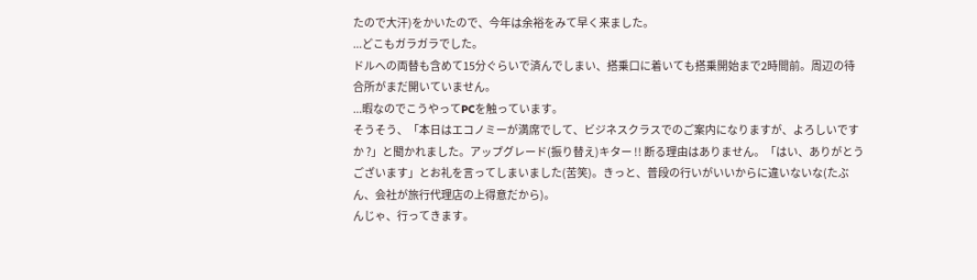たので大汗)をかいたので、今年は余裕をみて早く来ました。
...どこもガラガラでした。
ドルへの両替も含めて15分ぐらいで済んでしまい、搭乗口に着いても搭乗開始まで2時間前。周辺の待合所がまだ開いていません。
...暇なのでこうやってPCを触っています。
そうそう、「本日はエコノミーが満席でして、ビジネスクラスでのご案内になりますが、よろしいですか ?」と聞かれました。アップグレード(振り替え)キター !! 断る理由はありません。「はい、ありがとうございます」とお礼を言ってしまいました(苦笑)。きっと、普段の行いがいいからに違いないな(たぶん、会社が旅行代理店の上得意だから)。
んじゃ、行ってきます。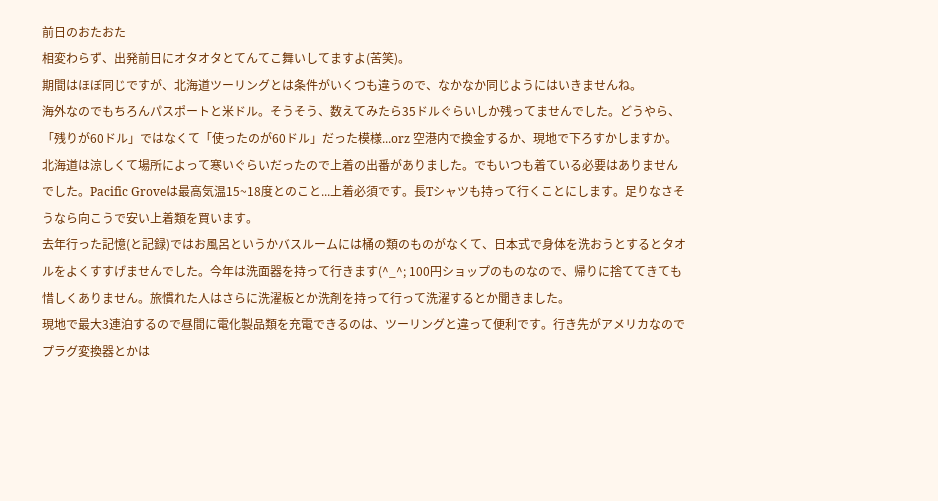前日のおたおた
相変わらず、出発前日にオタオタとてんてこ舞いしてますよ(苦笑)。
期間はほぼ同じですが、北海道ツーリングとは条件がいくつも違うので、なかなか同じようにはいきませんね。
海外なのでもちろんパスポートと米ドル。そうそう、数えてみたら35ドルぐらいしか残ってませんでした。どうやら、「残りが60ドル」ではなくて「使ったのが60ドル」だった模様...orz 空港内で換金するか、現地で下ろすかしますか。
北海道は涼しくて場所によって寒いぐらいだったので上着の出番がありました。でもいつも着ている必要はありませんでした。Pacific Groveは最高気温15~18度とのこと...上着必須です。長Tシャツも持って行くことにします。足りなさそうなら向こうで安い上着類を買います。
去年行った記憶(と記録)ではお風呂というかバスルームには桶の類のものがなくて、日本式で身体を洗おうとするとタオルをよくすすげませんでした。今年は洗面器を持って行きます(^_^; 100円ショップのものなので、帰りに捨ててきても惜しくありません。旅慣れた人はさらに洗濯板とか洗剤を持って行って洗濯するとか聞きました。
現地で最大3連泊するので昼間に電化製品類を充電できるのは、ツーリングと違って便利です。行き先がアメリカなのでプラグ変換器とかは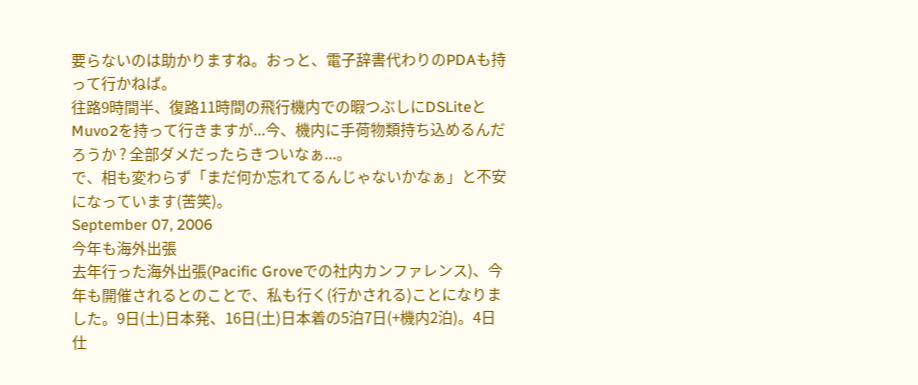要らないのは助かりますね。おっと、電子辞書代わりのPDAも持って行かねば。
往路9時間半、復路11時間の飛行機内での暇つぶしにDSLiteとMuvo2を持って行きますが...今、機内に手荷物類持ち込めるんだろうか ? 全部ダメだったらきついなぁ...。
で、相も変わらず「まだ何か忘れてるんじゃないかなぁ」と不安になっています(苦笑)。
September 07, 2006
今年も海外出張
去年行った海外出張(Pacific Groveでの社内カンファレンス)、今年も開催されるとのことで、私も行く(行かされる)ことになりました。9日(土)日本発、16日(土)日本着の5泊7日(+機内2泊)。4日仕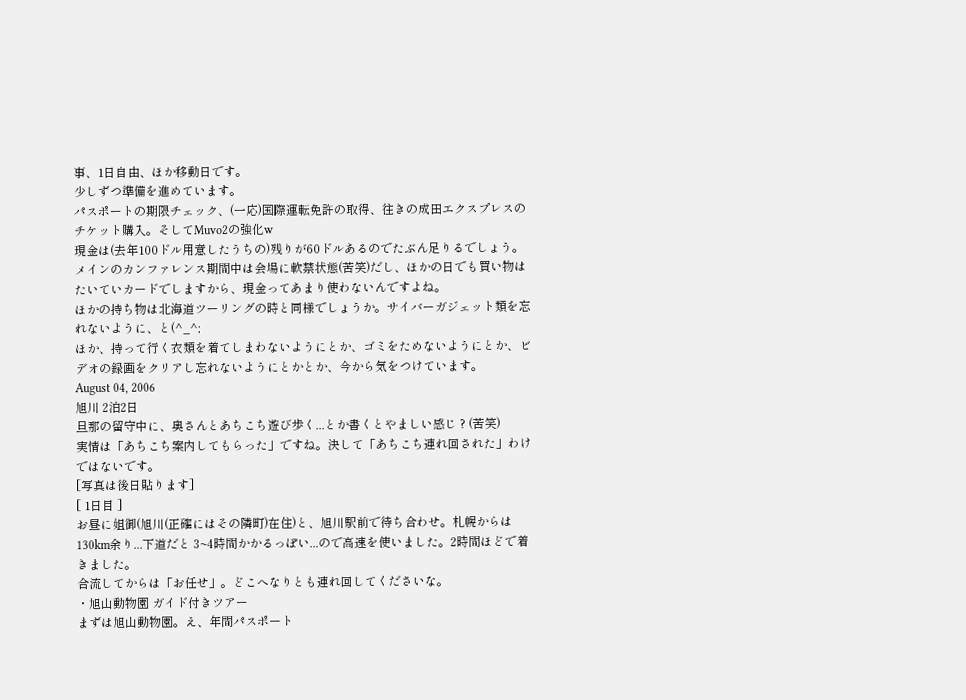事、1日自由、ほか移動日です。
少しずつ準備を進めています。
パスポートの期限チェック、(一応)国際運転免許の取得、往きの成田エクスプレスのチケット購入。そしてMuvo2の強化w
現金は(去年100ドル用意したうちの)残りが60ドルあるのでたぶん足りるでしょう。メインのカンファレンス期間中は会場に軟禁状態(苦笑)だし、ほかの日でも買い物はたいていカードでしますから、現金ってあまり使わないんですよね。
ほかの持ち物は北海道ツーリングの時と同様でしょうか。サイバーガジェット類を忘れないように、と(^_^;
ほか、持って行く衣類を着てしまわないようにとか、ゴミをためないようにとか、ビデオの録画をクリアし忘れないようにとかとか、今から気をつけています。
August 04, 2006
旭川 2泊2日
旦那の留守中に、奥さんとあちこち遊び歩く...とか書くとやましい感じ ? (苦笑)
実情は「あちこち案内してもらった」ですね。決して「あちこち連れ回された」わけではないです。
[写真は後日貼ります]
[ 1日目 ]
お昼に姐御(旭川(正確にはその隣町)在住)と、旭川駅前で待ち合わせ。札幌からは130km余り...下道だと 3~4時間かかるっぽい...ので高速を使いました。2時間ほどで着きました。
合流してからは「お任せ」。どこへなりとも連れ回してくださいな。
・旭山動物園 ガイド付きツアー
まずは旭山動物園。え、年間パスポート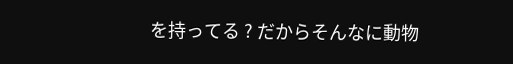を持ってる ? だからそんなに動物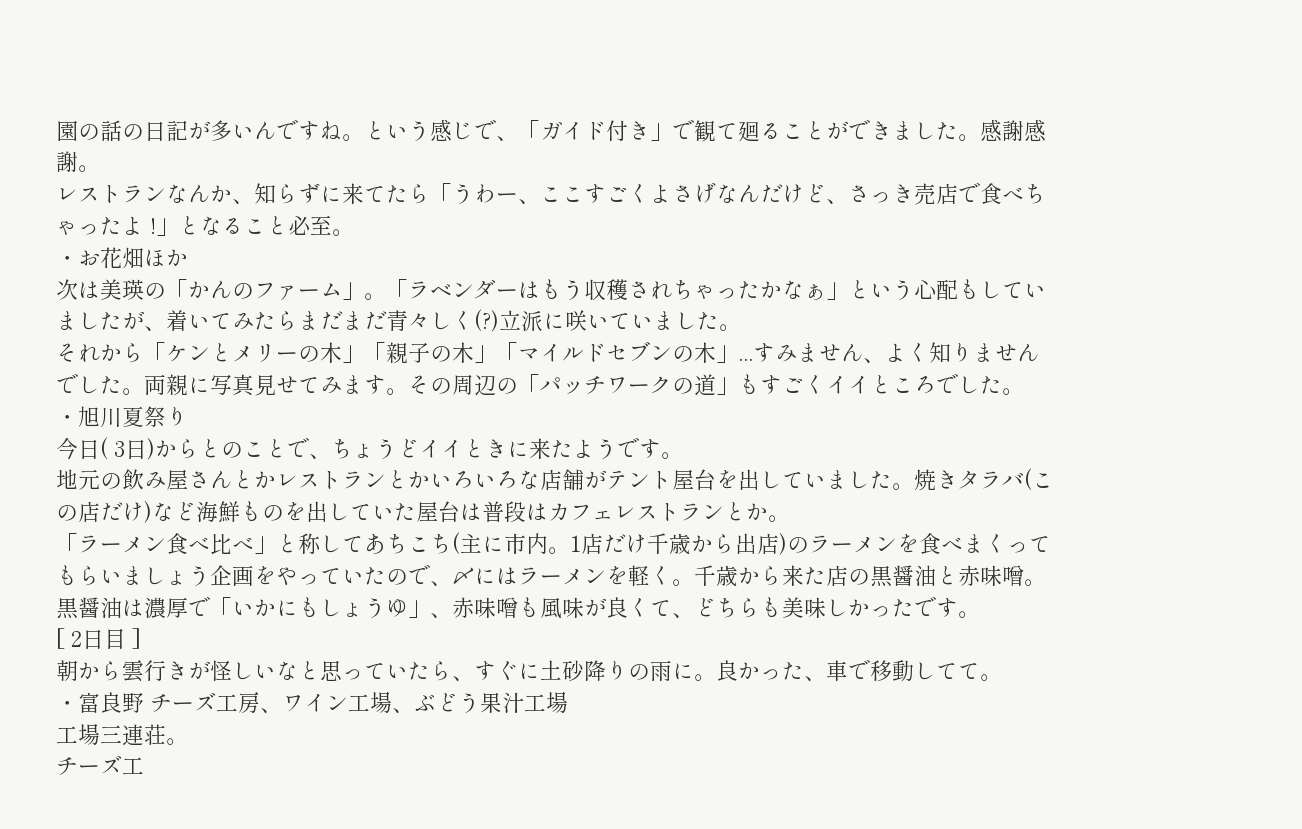園の話の日記が多いんですね。という感じで、「ガイド付き」で観て廻ることができました。感謝感謝。
レストランなんか、知らずに来てたら「うわー、ここすごくよさげなんだけど、さっき売店で食べちゃったよ !」となること必至。
・お花畑ほか
次は美瑛の「かんのファーム」。「ラベンダーはもう収穫されちゃったかなぁ」という心配もしていましたが、着いてみたらまだまだ青々しく(?)立派に咲いていました。
それから「ケンとメリーの木」「親子の木」「マイルドセブンの木」...すみません、よく知りませんでした。両親に写真見せてみます。その周辺の「パッチワークの道」もすごくイイところでした。
・旭川夏祭り
今日( 3日)からとのことで、ちょうどイイときに来たようです。
地元の飲み屋さんとかレストランとかいろいろな店舗がテント屋台を出していました。焼きタラバ(この店だけ)など海鮮ものを出していた屋台は普段はカフェレストランとか。
「ラーメン食べ比べ」と称してあちこち(主に市内。1店だけ千歳から出店)のラーメンを食べまくってもらいましょう企画をやっていたので、〆にはラーメンを軽く。千歳から来た店の黒醤油と赤味噌。黒醤油は濃厚で「いかにもしょうゆ」、赤味噌も風味が良くて、どちらも美味しかったです。
[ 2日目 ]
朝から雲行きが怪しいなと思っていたら、すぐに土砂降りの雨に。良かった、車で移動してて。
・富良野 チーズ工房、ワイン工場、ぶどう果汁工場
工場三連荘。
チーズ工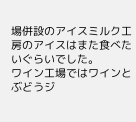場併設のアイスミルク工房のアイスはまた食べたいぐらいでした。
ワイン工場ではワインとぶどうジ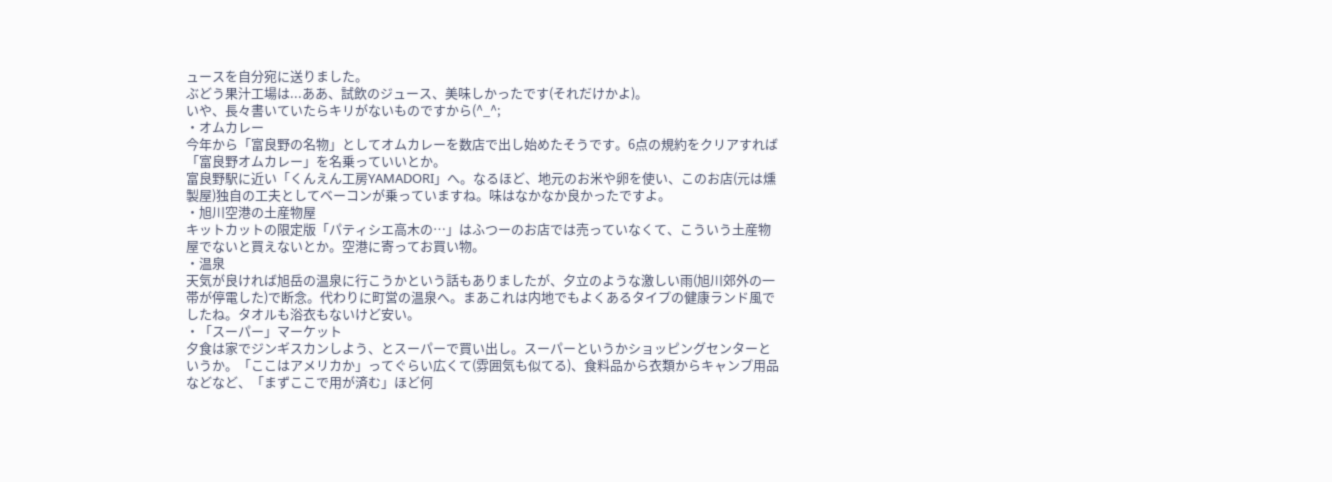ュースを自分宛に送りました。
ぶどう果汁工場は...ああ、試飲のジュース、美味しかったです(それだけかよ)。
いや、長々書いていたらキリがないものですから(^_^;
・オムカレー
今年から「富良野の名物」としてオムカレーを数店で出し始めたそうです。6点の規約をクリアすれば「富良野オムカレー」を名乗っていいとか。
富良野駅に近い「くんえん工房YAMADORI」へ。なるほど、地元のお米や卵を使い、このお店(元は燻製屋)独自の工夫としてベーコンが乗っていますね。味はなかなか良かったですよ。
・旭川空港の土産物屋
キットカットの限定版「パティシエ高木の…」はふつーのお店では売っていなくて、こういう土産物屋でないと買えないとか。空港に寄ってお買い物。
・温泉
天気が良ければ旭岳の温泉に行こうかという話もありましたが、夕立のような激しい雨(旭川郊外の一帯が停電した)で断念。代わりに町営の温泉へ。まあこれは内地でもよくあるタイプの健康ランド風でしたね。タオルも浴衣もないけど安い。
・「スーパー」マーケット
夕食は家でジンギスカンしよう、とスーパーで買い出し。スーパーというかショッピングセンターというか。「ここはアメリカか」ってぐらい広くて(雰囲気も似てる)、食料品から衣類からキャンプ用品などなど、「まずここで用が済む」ほど何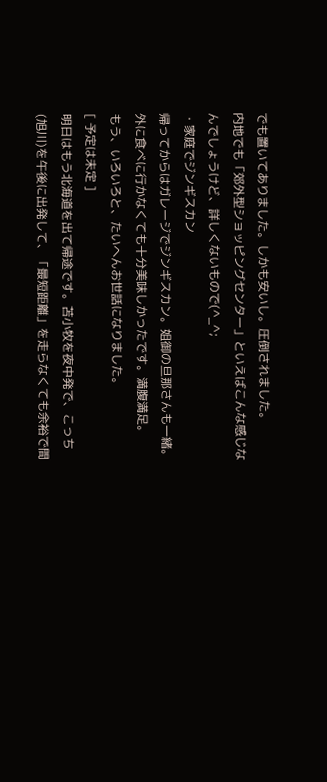でも置いてありました。しかも安いし。圧倒されました。
内地でも「郊外型ショッピングセンター」といえばこんな感じなんでしょうけど、詳しくないもので(^_^;
・家庭でジンギスカン
帰ってからはガレージでジンギスカン。姐御の旦那さんも一緒。外に食べに行かなくても十分美味しかったです。満腹満足。
もう、いろいろと、たいへんお世話になりました。
[ 予定は未定 ]
明日はもう北海道を出て帰途です。苫小牧を夜中発で、こっち(旭川)を午後に出発して、「最短距離」を走らなくても余裕で間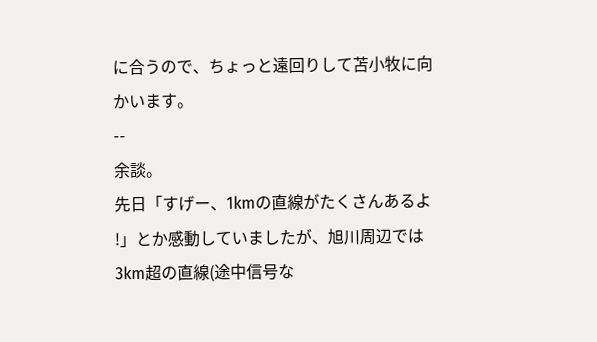に合うので、ちょっと遠回りして苫小牧に向かいます。
--
余談。
先日「すげー、1kmの直線がたくさんあるよ !」とか感動していましたが、旭川周辺では 3km超の直線(途中信号な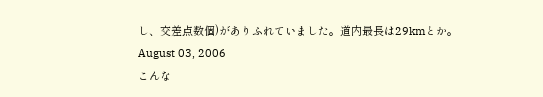し、交差点数個)がありふれていました。道内最長は29kmとか。
August 03, 2006
こんな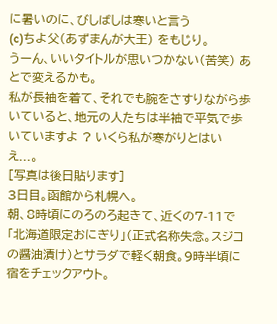に暑いのに、びしばしは寒いと言う
(c)ちよ父(あずまんが大王) をもじり。
うーん、いいタイトルが思いつかない(苦笑) あとで変えるかも。
私が長袖を着て、それでも腕をさすりながら歩いていると、地元の人たちは半袖で平気で歩いていますよ ? いくら私が寒がりとはいえ...。
[写真は後日貼ります]
3日目。函館から札幌へ。
朝、8時頃にのろのろ起きて、近くの7-11で「北海道限定おにぎり」(正式名称失念。スジコの醤油漬け)とサラダで軽く朝食。9時半頃に宿をチェックアウト。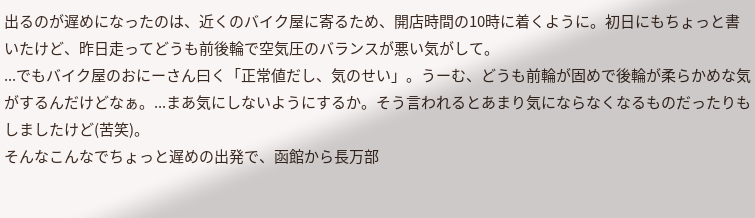出るのが遅めになったのは、近くのバイク屋に寄るため、開店時間の10時に着くように。初日にもちょっと書いたけど、昨日走ってどうも前後輪で空気圧のバランスが悪い気がして。
...でもバイク屋のおにーさん曰く「正常値だし、気のせい」。うーむ、どうも前輪が固めで後輪が柔らかめな気がするんだけどなぁ。...まあ気にしないようにするか。そう言われるとあまり気にならなくなるものだったりもしましたけど(苦笑)。
そんなこんなでちょっと遅めの出発で、函館から長万部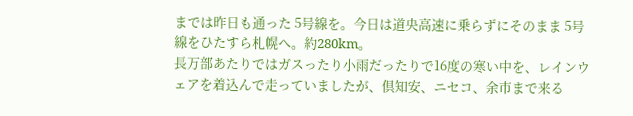までは昨日も通った 5号線を。今日は道央高速に乗らずにそのまま 5号線をひたすら札幌へ。約280km。
長万部あたりではガスったり小雨だったりで16度の寒い中を、レインウェアを着込んで走っていましたが、倶知安、ニセコ、余市まで来る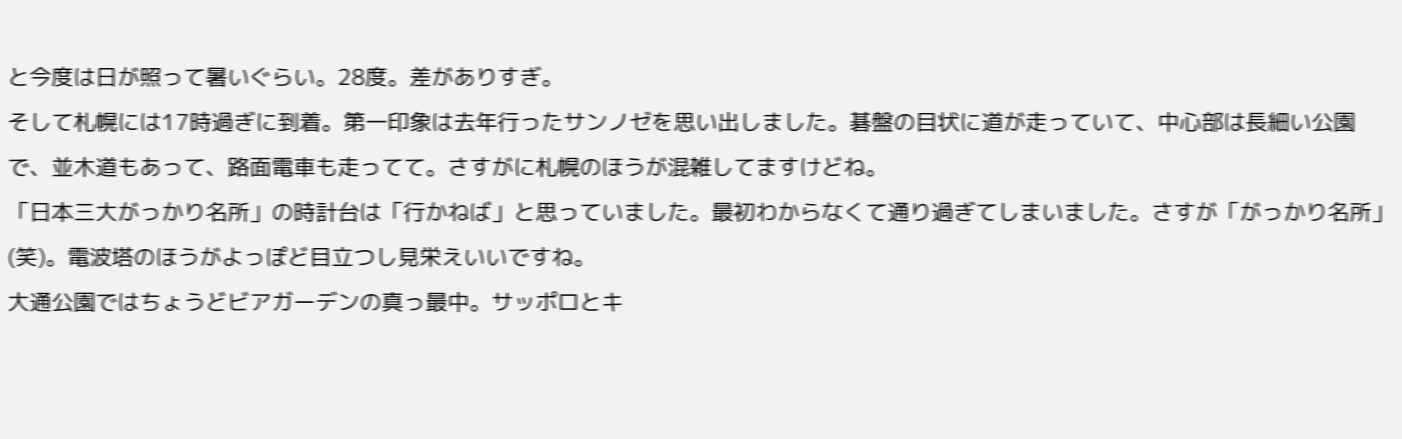と今度は日が照って暑いぐらい。28度。差がありすぎ。
そして札幌には17時過ぎに到着。第一印象は去年行ったサンノゼを思い出しました。碁盤の目状に道が走っていて、中心部は長細い公園で、並木道もあって、路面電車も走ってて。さすがに札幌のほうが混雑してますけどね。
「日本三大がっかり名所」の時計台は「行かねば」と思っていました。最初わからなくて通り過ぎてしまいました。さすが「がっかり名所」(笑)。電波塔のほうがよっぽど目立つし見栄えいいですね。
大通公園ではちょうどビアガーデンの真っ最中。サッポロとキ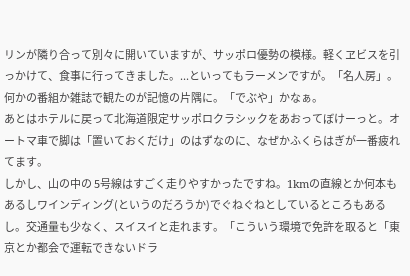リンが隣り合って別々に開いていますが、サッポロ優勢の模様。軽くヱビスを引っかけて、食事に行ってきました。...といってもラーメンですが。「名人房」。何かの番組か雑誌で観たのが記憶の片隅に。「でぶや」かなぁ。
あとはホテルに戻って北海道限定サッポロクラシックをあおってぼけーっと。オートマ車で脚は「置いておくだけ」のはずなのに、なぜかふくらはぎが一番疲れてます。
しかし、山の中の 5号線はすごく走りやすかったですね。1kmの直線とか何本もあるしワインディング(というのだろうか)でぐねぐねとしているところもあるし。交通量も少なく、スイスイと走れます。「こういう環境で免許を取ると「東京とか都会で運転できないドラ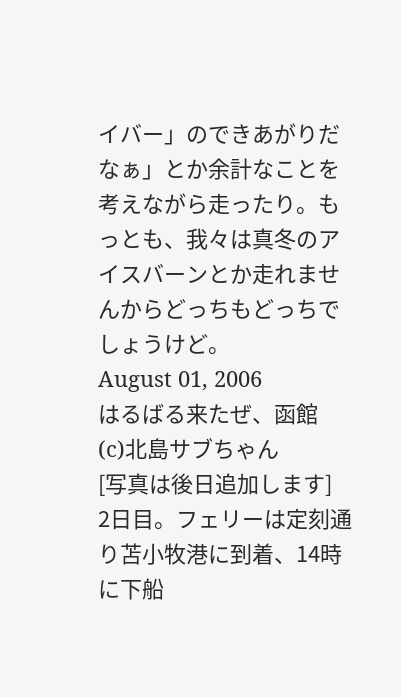イバー」のできあがりだなぁ」とか余計なことを考えながら走ったり。もっとも、我々は真冬のアイスバーンとか走れませんからどっちもどっちでしょうけど。
August 01, 2006
はるばる来たぜ、函館
(c)北島サブちゃん
[写真は後日追加します]
2日目。フェリーは定刻通り苫小牧港に到着、14時に下船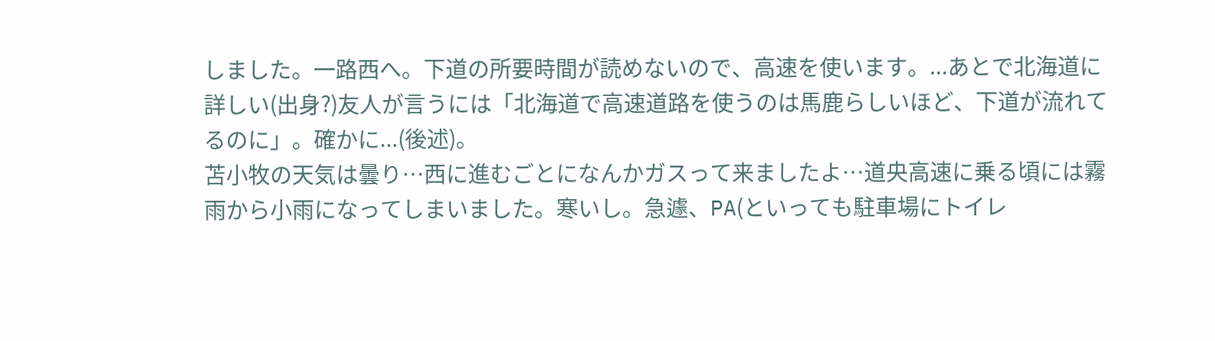しました。一路西へ。下道の所要時間が読めないので、高速を使います。...あとで北海道に詳しい(出身?)友人が言うには「北海道で高速道路を使うのは馬鹿らしいほど、下道が流れてるのに」。確かに...(後述)。
苫小牧の天気は曇り…西に進むごとになんかガスって来ましたよ…道央高速に乗る頃には霧雨から小雨になってしまいました。寒いし。急遽、PA(といっても駐車場にトイレ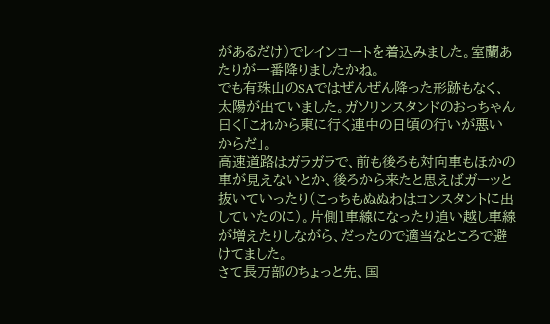があるだけ)でレインコートを着込みました。室蘭あたりが一番降りましたかね。
でも有珠山のSAではぜんぜん降った形跡もなく、太陽が出ていました。ガソリンスタンドのおっちゃん曰く「これから東に行く連中の日頃の行いが悪いからだ」。
高速道路はガラガラで、前も後ろも対向車もほかの車が見えないとか、後ろから来たと思えばガーッと抜いていったり(こっちもぬぬわはコンスタントに出していたのに)。片側1車線になったり追い越し車線が増えたりしながら、だったので適当なところで避けてました。
さて長万部のちょっと先、国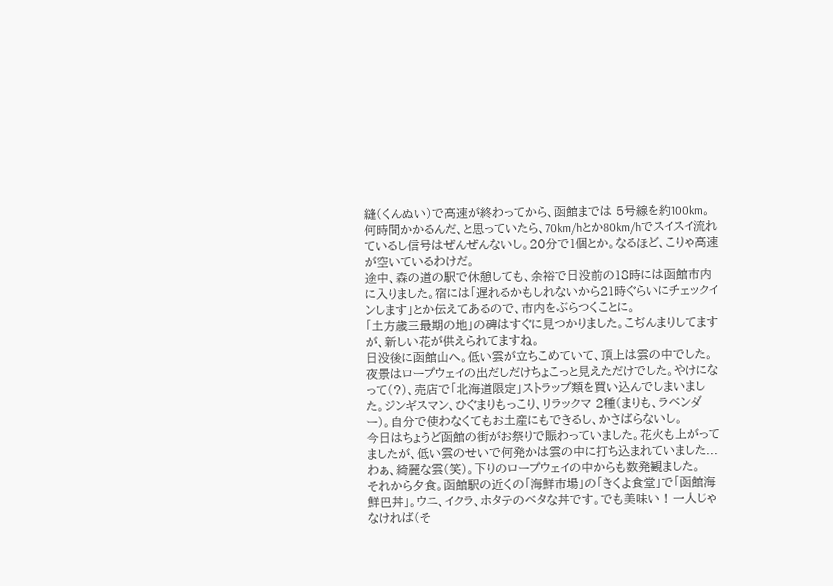縫(くんぬい)で高速が終わってから、函館までは 5号線を約100km。何時間かかるんだ、と思っていたら、70km/hとか80km/hでスイスイ流れているし信号はぜんぜんないし。20分で1個とか。なるほど、こりゃ高速が空いているわけだ。
途中、森の道の駅で休憩しても、余裕で日没前の18時には函館市内に入りました。宿には「遅れるかもしれないから21時ぐらいにチェックインします」とか伝えてあるので、市内をぶらつくことに。
「土方歳三最期の地」の碑はすぐに見つかりました。こぢんまりしてますが、新しい花が供えられてますね。
日没後に函館山へ。低い雲が立ちこめていて、頂上は雲の中でした。夜景はロープウェイの出だしだけちょこっと見えただけでした。やけになって(?)、売店で「北海道限定」ストラップ類を買い込んでしまいました。ジンギスマン、ひぐまりもっこり、リラックマ 2種(まりも、ラベンダー)。自分で使わなくてもお土産にもできるし、かさばらないし。
今日はちょうど函館の街がお祭りで賑わっていました。花火も上がってましたが、低い雲のせいで何発かは雲の中に打ち込まれていました...わぁ、綺麗な雲(笑)。下りのロープウェイの中からも数発観ました。
それから夕食。函館駅の近くの「海鮮市場」の「きくよ食堂」で「函館海鮮巴丼」。ウニ、イクラ、ホタテのベタな丼です。でも美味い ! 一人じゃなければ(そ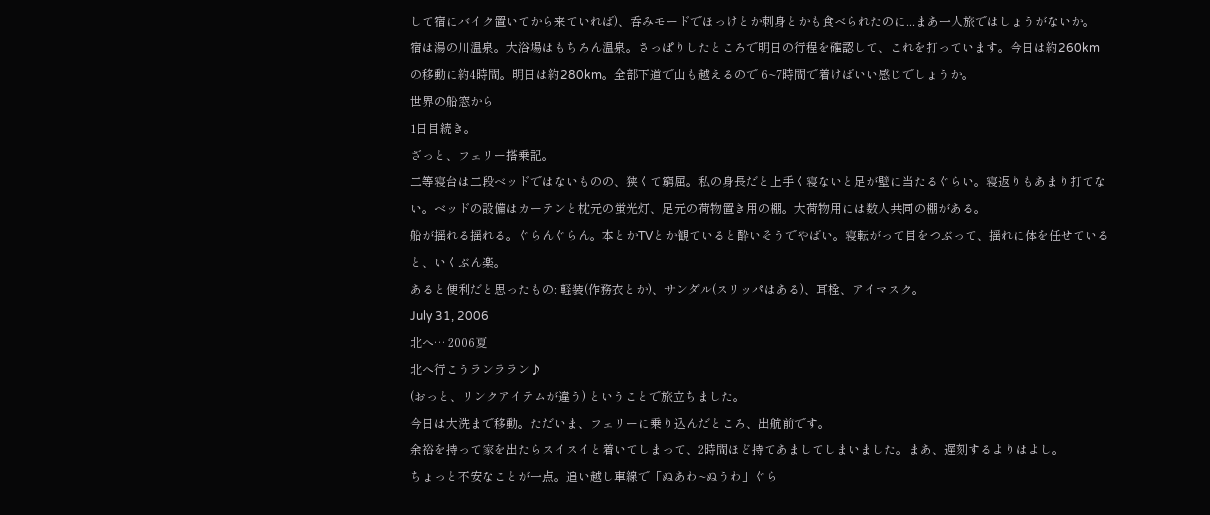して宿にバイク置いてから来ていれば)、呑みモードでほっけとか刺身とかも食べられたのに...まあ一人旅ではしょうがないか。
宿は湯の川温泉。大浴場はもちろん温泉。さっぱりしたところで明日の行程を確認して、これを打っています。今日は約260kmの移動に約4時間。明日は約280km。全部下道で山も越えるので 6~7時間で着けばいい感じでしょうか。
世界の船窓から
1日目続き。
ざっと、フェリー搭乗記。
二等寝台は二段ベッドではないものの、狭くて窮屈。私の身長だと上手く寝ないと足が壁に当たるぐらい。寝返りもあまり打てない。ベッドの設備はカーテンと枕元の蛍光灯、足元の荷物置き用の棚。大荷物用には数人共同の棚がある。
船が揺れる揺れる。ぐらんぐらん。本とかTVとか観ていると酔いそうでやばい。寝転がって目をつぶって、揺れに体を任せていると、いくぶん楽。
あると便利だと思ったもの: 軽装(作務衣とか)、サンダル(スリッパはある)、耳栓、アイマスク。
July 31, 2006
北へ… 2006夏
北へ行こうランララン♪
(おっと、リンクアイテムが違う) ということで旅立ちました。
今日は大洗まで移動。ただいま、フェリーに乗り込んだところ、出航前です。
余裕を持って家を出たらスイスイと着いてしまって、2時間ほど持てあましてしまいました。まあ、遅刻するよりはよし。
ちょっと不安なことが一点。追い越し車線で「ぬあわ~ぬうわ」ぐら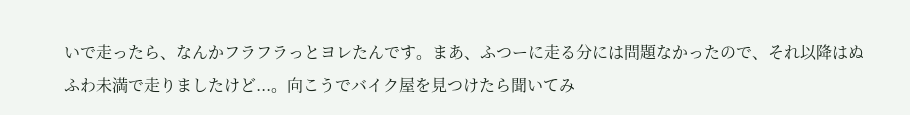いで走ったら、なんかフラフラっとヨレたんです。まあ、ふつーに走る分には問題なかったので、それ以降はぬふわ未満で走りましたけど...。向こうでバイク屋を見つけたら聞いてみ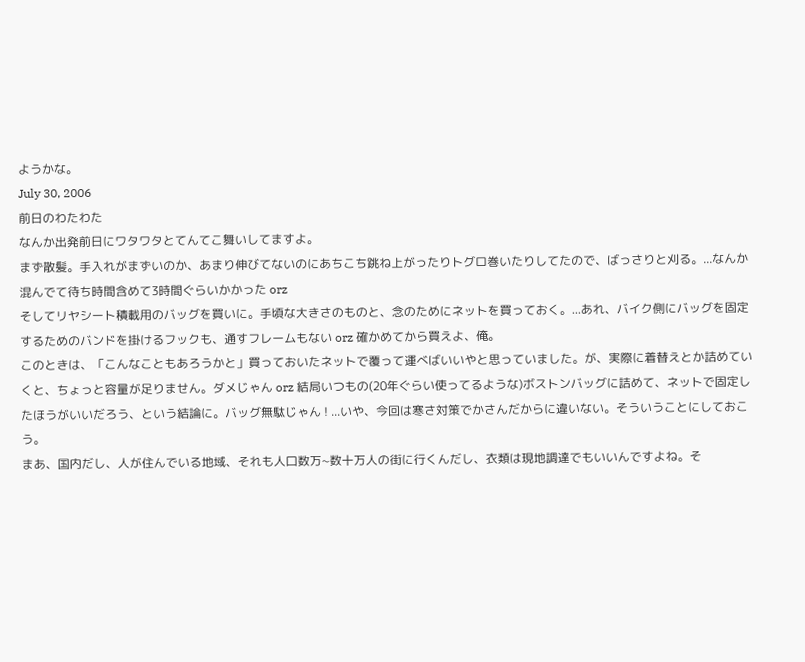ようかな。
July 30, 2006
前日のわたわた
なんか出発前日にワタワタとてんてこ舞いしてますよ。
まず散髪。手入れがまずいのか、あまり伸びてないのにあちこち跳ね上がったりトグロ巻いたりしてたので、ばっさりと刈る。...なんか混んでて待ち時間含めて3時間ぐらいかかった orz
そしてリヤシート積載用のバッグを買いに。手頃な大きさのものと、念のためにネットを買っておく。...あれ、バイク側にバッグを固定するためのバンドを掛けるフックも、通すフレームもない orz 確かめてから買えよ、俺。
このときは、「こんなこともあろうかと」買っておいたネットで覆って運べばいいやと思っていました。が、実際に着替えとか詰めていくと、ちょっと容量が足りません。ダメじゃん orz 結局いつもの(20年ぐらい使ってるような)ボストンバッグに詰めて、ネットで固定したほうがいいだろう、という結論に。バッグ無駄じゃん ! ...いや、今回は寒さ対策でかさんだからに違いない。そういうことにしておこう。
まあ、国内だし、人が住んでいる地域、それも人口数万~数十万人の街に行くんだし、衣類は現地調達でもいいんですよね。そ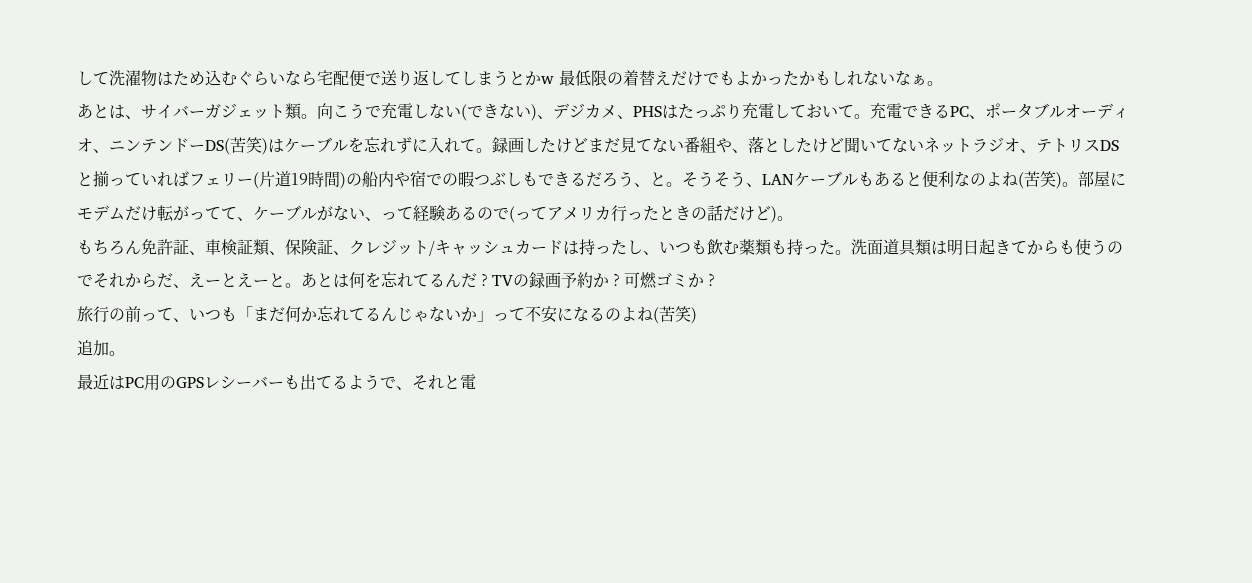して洗濯物はため込むぐらいなら宅配便で送り返してしまうとかw 最低限の着替えだけでもよかったかもしれないなぁ。
あとは、サイバーガジェット類。向こうで充電しない(できない)、デジカメ、PHSはたっぷり充電しておいて。充電できるPC、ポータブルオーディオ、ニンテンドーDS(苦笑)はケーブルを忘れずに入れて。録画したけどまだ見てない番組や、落としたけど聞いてないネットラジオ、テトリスDSと揃っていればフェリー(片道19時間)の船内や宿での暇つぶしもできるだろう、と。そうそう、LANケーブルもあると便利なのよね(苦笑)。部屋にモデムだけ転がってて、ケーブルがない、って経験あるので(ってアメリカ行ったときの話だけど)。
もちろん免許証、車検証類、保険証、クレジット/キャッシュカードは持ったし、いつも飲む薬類も持った。洗面道具類は明日起きてからも使うのでそれからだ、えーとえーと。あとは何を忘れてるんだ ? TVの録画予約か ? 可燃ゴミか ?
旅行の前って、いつも「まだ何か忘れてるんじゃないか」って不安になるのよね(苦笑)
追加。
最近はPC用のGPSレシーバーも出てるようで、それと電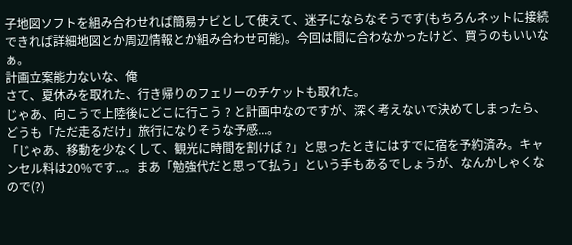子地図ソフトを組み合わせれば簡易ナビとして使えて、迷子にならなそうです(もちろんネットに接続できれば詳細地図とか周辺情報とか組み合わせ可能)。今回は間に合わなかったけど、買うのもいいなぁ。
計画立案能力ないな、俺
さて、夏休みを取れた、行き帰りのフェリーのチケットも取れた。
じゃあ、向こうで上陸後にどこに行こう ? と計画中なのですが、深く考えないで決めてしまったら、どうも「ただ走るだけ」旅行になりそうな予感...。
「じゃあ、移動を少なくして、観光に時間を割けば ?」と思ったときにはすでに宿を予約済み。キャンセル料は20%です...。まあ「勉強代だと思って払う」という手もあるでしょうが、なんかしゃくなので(?)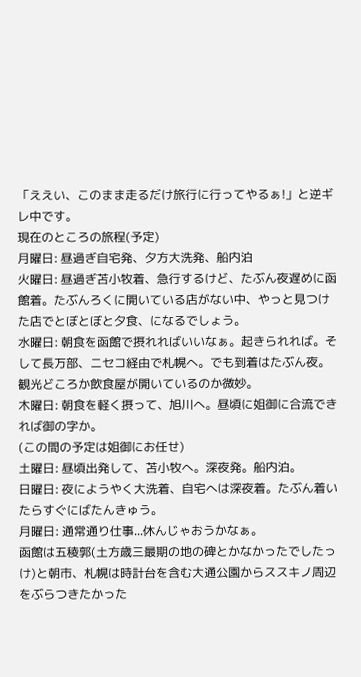「ええい、このまま走るだけ旅行に行ってやるぁ!」と逆ギレ中です。
現在のところの旅程(予定)
月曜日: 昼過ぎ自宅発、夕方大洗発、船内泊
火曜日: 昼過ぎ苫小牧着、急行するけど、たぶん夜遅めに函館着。たぶんろくに開いている店がない中、やっと見つけた店でとぼとぼと夕食、になるでしょう。
水曜日: 朝食を函館で摂れればいいなぁ。起きられれば。そして長万部、ニセコ経由で札幌へ。でも到着はたぶん夜。観光どころか飲食屋が開いているのか微妙。
木曜日: 朝食を軽く摂って、旭川へ。昼頃に姐御に合流できれば御の字か。
(この間の予定は姐御にお任せ)
土曜日: 昼頃出発して、苫小牧へ。深夜発。船内泊。
日曜日: 夜にようやく大洗着、自宅へは深夜着。たぶん着いたらすぐにばたんきゅう。
月曜日: 通常通り仕事...休んじゃおうかなぁ。
函館は五稜郭(土方歳三最期の地の碑とかなかったでしたっけ)と朝市、札幌は時計台を含む大通公園からススキノ周辺をぶらつきたかった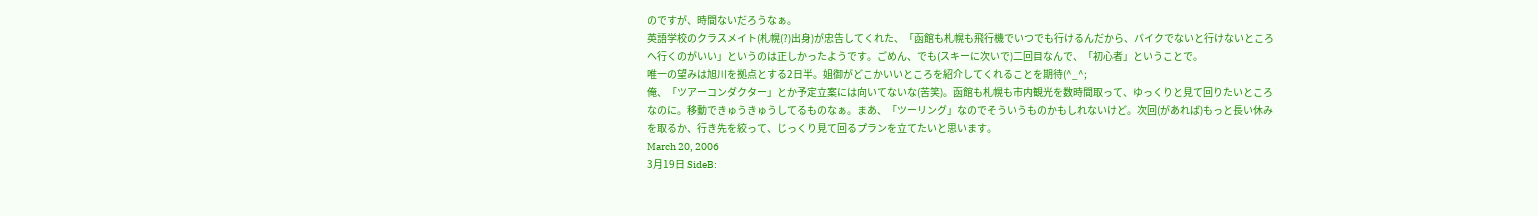のですが、時間ないだろうなぁ。
英語学校のクラスメイト(札幌(?)出身)が忠告してくれた、「函館も札幌も飛行機でいつでも行けるんだから、バイクでないと行けないところへ行くのがいい」というのは正しかったようです。ごめん、でも(スキーに次いで)二回目なんで、「初心者」ということで。
唯一の望みは旭川を拠点とする2日半。姐御がどこかいいところを紹介してくれることを期待(^_^;
俺、「ツアーコンダクター」とか予定立案には向いてないな(苦笑)。函館も札幌も市内観光を数時間取って、ゆっくりと見て回りたいところなのに。移動できゅうきゅうしてるものなぁ。まあ、「ツーリング」なのでそういうものかもしれないけど。次回(があれば)もっと長い休みを取るか、行き先を絞って、じっくり見て回るプランを立てたいと思います。
March 20, 2006
3月19日 SideB: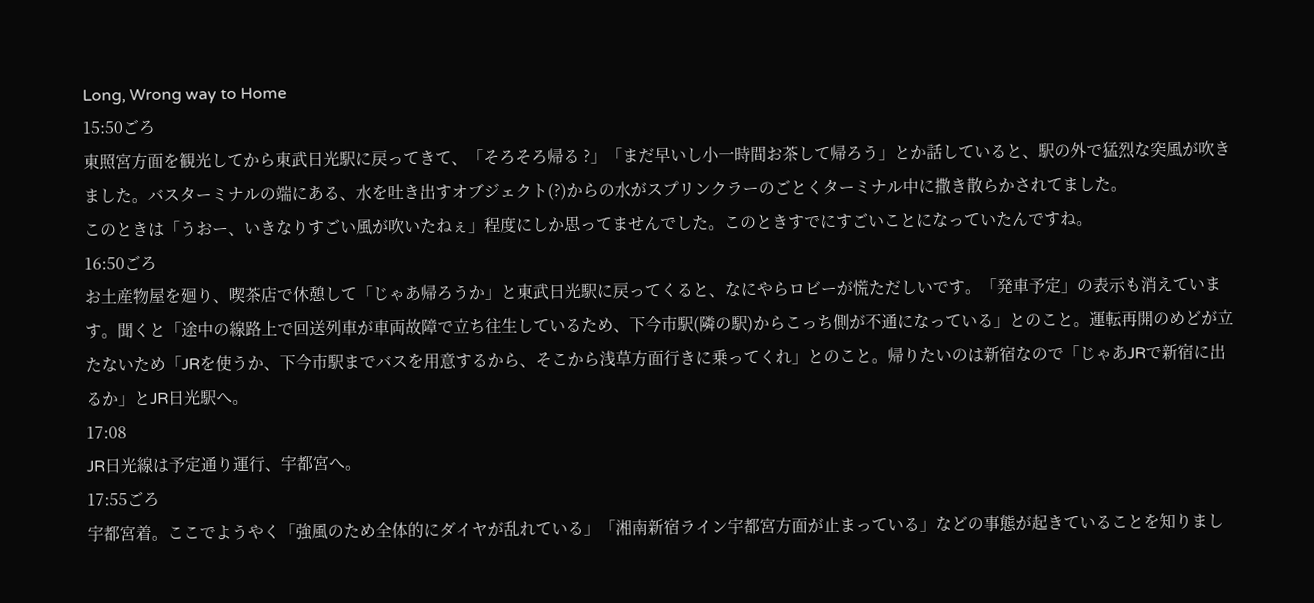Long, Wrong way to Home
15:50ごろ
東照宮方面を観光してから東武日光駅に戻ってきて、「そろそろ帰る ?」「まだ早いし小一時間お茶して帰ろう」とか話していると、駅の外で猛烈な突風が吹きました。バスターミナルの端にある、水を吐き出すオブジェクト(?)からの水がスプリンクラーのごとくターミナル中に撒き散らかされてました。
このときは「うおー、いきなりすごい風が吹いたねぇ」程度にしか思ってませんでした。このときすでにすごいことになっていたんですね。
16:50ごろ
お土産物屋を廻り、喫茶店で休憩して「じゃあ帰ろうか」と東武日光駅に戻ってくると、なにやらロビーが慌ただしいです。「発車予定」の表示も消えています。聞くと「途中の線路上で回送列車が車両故障で立ち往生しているため、下今市駅(隣の駅)からこっち側が不通になっている」とのこと。運転再開のめどが立たないため「JRを使うか、下今市駅までバスを用意するから、そこから浅草方面行きに乗ってくれ」とのこと。帰りたいのは新宿なので「じゃあJRで新宿に出るか」とJR日光駅へ。
17:08
JR日光線は予定通り運行、宇都宮へ。
17:55ごろ
宇都宮着。ここでようやく「強風のため全体的にダイヤが乱れている」「湘南新宿ライン宇都宮方面が止まっている」などの事態が起きていることを知りまし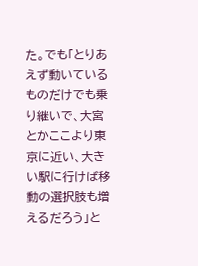た。でも「とりあえず動いているものだけでも乗り継いで、大宮とかここより東京に近い、大きい駅に行けば移動の選択肢も増えるだろう」と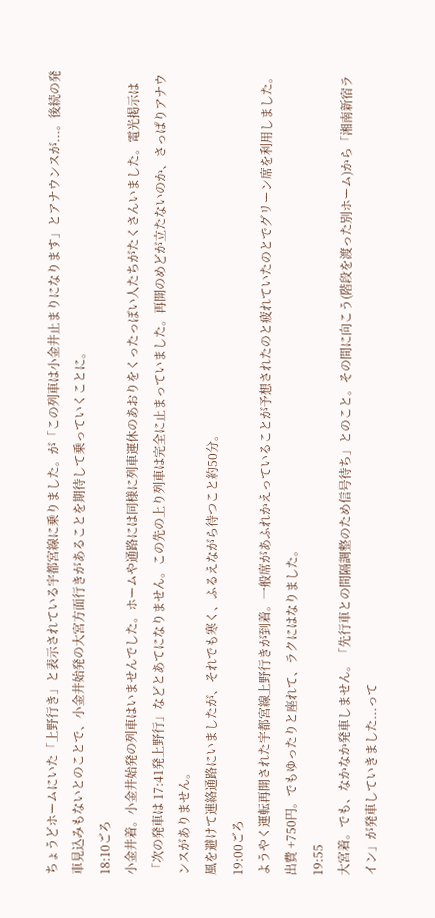ちょうどホームにいた「上野行き」と表示されている宇都宮線に乗りました。が「この列車は小金井止まりになります」とアナウンスが...。後続の発車見込みもないとのことで、小金井始発の大宮方面行きがあることを期待して乗っていくことに。
18:10ごろ
小金井着。小金井始発の列車はいませんでした。ホームや通路には同様に列車運休のあおりをくったっぽい人たちがたくさんいました。電光掲示は「次の発車は 17:41発上野行」などとあてになりません。この先の上り列車は完全に止まっていました。再開のめどが立たないのか、さっぱりアナウンスがありません。
風を避けて連絡通路にいましたが、それでも寒く、ふるえながら待つこと約50分。
19:00ごろ
ようやく運転再開された宇都宮線上野行きが到着。一般席があふれかえっていることが予想されたのと疲れていたのとでグリーン席を利用しました。出費 +750円。でもゆったりと座れて、ラクにはなりました。
19:55
大宮着。でも、なかなか発車しません。「先行車との間隔調整のため信号待ち」とのこと。その間に向こう(階段を渡った別ホーム)から「湘南新宿ライン」が発車していきました...って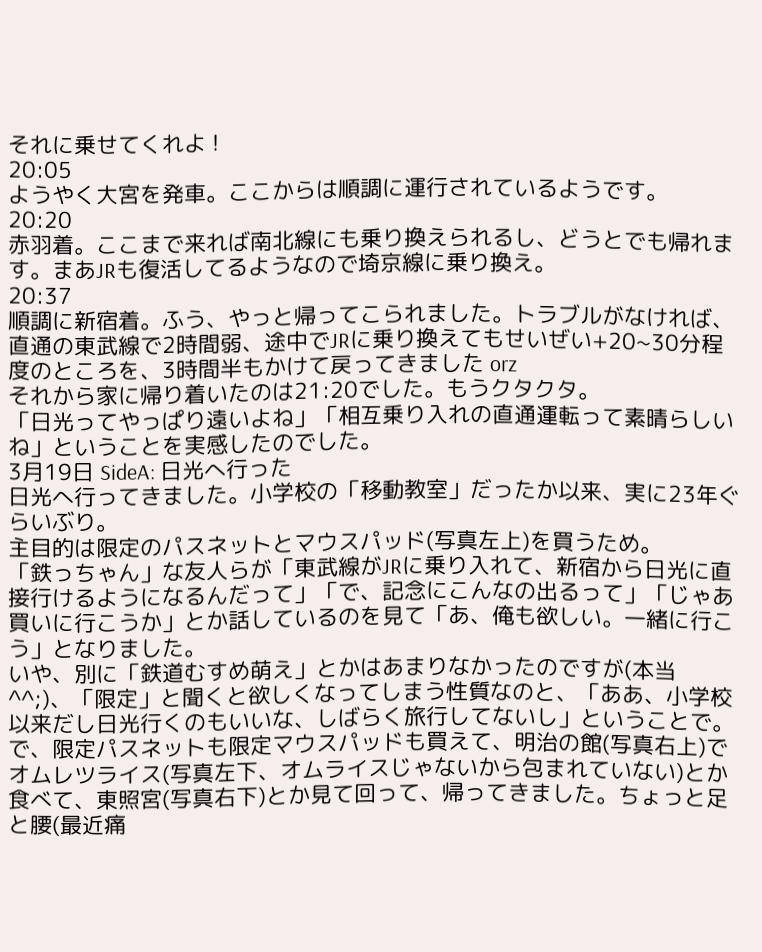それに乗せてくれよ !
20:05
ようやく大宮を発車。ここからは順調に運行されているようです。
20:20
赤羽着。ここまで来れば南北線にも乗り換えられるし、どうとでも帰れます。まあJRも復活してるようなので埼京線に乗り換え。
20:37
順調に新宿着。ふう、やっと帰ってこられました。トラブルがなければ、直通の東武線で2時間弱、途中でJRに乗り換えてもせいぜい+20~30分程度のところを、3時間半もかけて戻ってきました orz
それから家に帰り着いたのは21:20でした。もうクタクタ。
「日光ってやっぱり遠いよね」「相互乗り入れの直通運転って素晴らしいね」ということを実感したのでした。
3月19日 SideA: 日光へ行った
日光へ行ってきました。小学校の「移動教室」だったか以来、実に23年ぐらいぶり。
主目的は限定のパスネットとマウスパッド(写真左上)を買うため。
「鉄っちゃん」な友人らが「東武線がJRに乗り入れて、新宿から日光に直接行けるようになるんだって」「で、記念にこんなの出るって」「じゃあ買いに行こうか」とか話しているのを見て「あ、俺も欲しい。一緒に行こう」となりました。
いや、別に「鉄道むすめ萌え」とかはあまりなかったのですが(本当 ^^;)、「限定」と聞くと欲しくなってしまう性質なのと、「ああ、小学校以来だし日光行くのもいいな、しばらく旅行してないし」ということで。
で、限定パスネットも限定マウスパッドも買えて、明治の館(写真右上)でオムレツライス(写真左下、オムライスじゃないから包まれていない)とか食べて、東照宮(写真右下)とか見て回って、帰ってきました。ちょっと足と腰(最近痛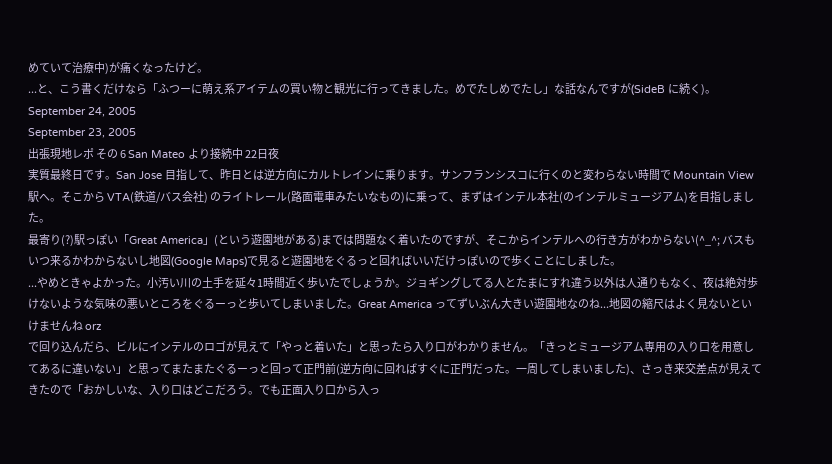めていて治療中)が痛くなったけど。
...と、こう書くだけなら「ふつーに萌え系アイテムの買い物と観光に行ってきました。めでたしめでたし」な話なんですが(SideB に続く)。
September 24, 2005
September 23, 2005
出張現地レポ その 6 San Mateo より接続中 22日夜
実質最終日です。San Jose 目指して、昨日とは逆方向にカルトレインに乗ります。サンフランシスコに行くのと変わらない時間で Mountain View 駅へ。そこから VTA(鉄道/バス会社) のライトレール(路面電車みたいなもの)に乗って、まずはインテル本社(のインテルミュージアム)を目指しました。
最寄り(?)駅っぽい「Great America」(という遊園地がある)までは問題なく着いたのですが、そこからインテルへの行き方がわからない(^_^; バスもいつ来るかわからないし地図(Google Maps)で見ると遊園地をぐるっと回ればいいだけっぽいので歩くことにしました。
...やめときゃよかった。小汚い川の土手を延々1時間近く歩いたでしょうか。ジョギングしてる人とたまにすれ違う以外は人通りもなく、夜は絶対歩けないような気味の悪いところをぐるーっと歩いてしまいました。Great America ってずいぶん大きい遊園地なのね...地図の縮尺はよく見ないといけませんね orz
で回り込んだら、ビルにインテルのロゴが見えて「やっと着いた」と思ったら入り口がわかりません。「きっとミュージアム専用の入り口を用意してあるに違いない」と思ってまたまたぐるーっと回って正門前(逆方向に回ればすぐに正門だった。一周してしまいました)、さっき来交差点が見えてきたので「おかしいな、入り口はどこだろう。でも正面入り口から入っ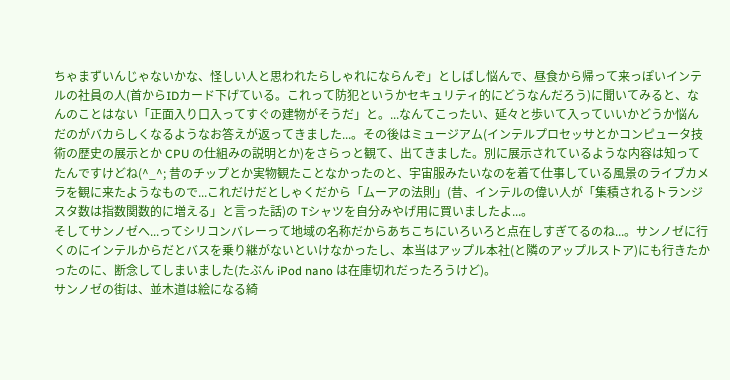ちゃまずいんじゃないかな、怪しい人と思われたらしゃれにならんぞ」としばし悩んで、昼食から帰って来っぽいインテルの社員の人(首からIDカード下げている。これって防犯というかセキュリティ的にどうなんだろう)に聞いてみると、なんのことはない「正面入り口入ってすぐの建物がそうだ」と。...なんてこったい、延々と歩いて入っていいかどうか悩んだのがバカらしくなるようなお答えが返ってきました...。その後はミュージアム(インテルプロセッサとかコンピュータ技術の歴史の展示とか CPU の仕組みの説明とか)をさらっと観て、出てきました。別に展示されているような内容は知ってたんですけどね(^_^; 昔のチップとか実物観たことなかったのと、宇宙服みたいなのを着て仕事している風景のライブカメラを観に来たようなもので...これだけだとしゃくだから「ムーアの法則」(昔、インテルの偉い人が「集積されるトランジスタ数は指数関数的に増える」と言った話)の Tシャツを自分みやげ用に買いましたよ...。
そしてサンノゼへ...ってシリコンバレーって地域の名称だからあちこちにいろいろと点在しすぎてるのね...。サンノゼに行くのにインテルからだとバスを乗り継がないといけなかったし、本当はアップル本社(と隣のアップルストア)にも行きたかったのに、断念してしまいました(たぶん iPod nano は在庫切れだったろうけど)。
サンノゼの街は、並木道は絵になる綺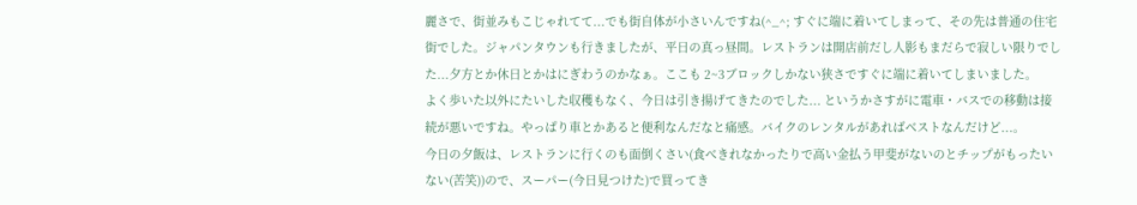麗さで、街並みもこじゃれてて...でも街自体が小さいんですね(^_^; すぐに端に着いてしまって、その先は普通の住宅街でした。ジャパンタウンも行きましたが、平日の真っ昼間。レストランは開店前だし人影もまだらで寂しい限りでした...夕方とか休日とかはにぎわうのかなぁ。ここも 2~3ブロックしかない狭さですぐに端に着いてしまいました。
よく歩いた以外にたいした収穫もなく、今日は引き揚げてきたのでした... というかさすがに電車・バスでの移動は接続が悪いですね。やっぱり車とかあると便利なんだなと痛感。バイクのレンタルがあればベストなんだけど...。
今日の夕飯は、レストランに行くのも面倒くさい(食べきれなかったりで高い金払う甲斐がないのとチップがもったいない(苦笑))ので、スーパー(今日見つけた)で買ってき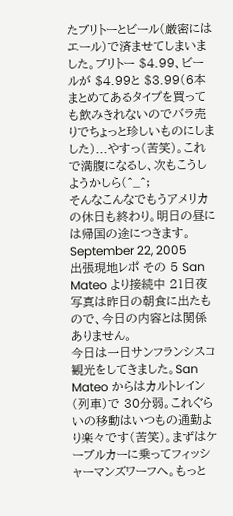たブリトーとビール(厳密にはエール)で済ませてしまいました。ブリトー $4.99、ビールが $4.99と $3.99(6本まとめてあるタイプを買っても飲みきれないのでバラ売りでちょっと珍しいものにしました)...やすっ(苦笑)。これで満腹になるし、次もこうしようかしら(^_^;
そんなこんなでもうアメリカの休日も終わり。明日の昼には帰国の途につきます。
September 22, 2005
出張現地レポ その 5 San Mateo より接続中 21日夜
写真は昨日の朝食に出たもので、今日の内容とは関係ありません。
今日は一日サンフランシスコ観光をしてきました。San Mateo からはカルトレイン(列車)で 30分弱。これぐらいの移動はいつもの通勤より楽々です(苦笑)。まずはケーブルカーに乗ってフィッシャーマンズワーフへ。もっと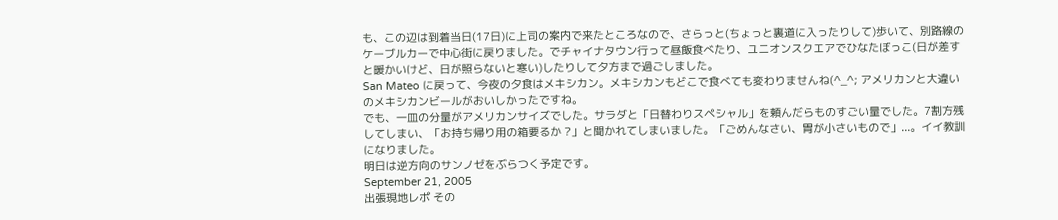も、この辺は到着当日(17日)に上司の案内で来たところなので、さらっと(ちょっと裏道に入ったりして)歩いて、別路線のケーブルカーで中心街に戻りました。でチャイナタウン行って昼飯食べたり、ユニオンスクエアでひなたぼっこ(日が差すと暖かいけど、日が照らないと寒い)したりして夕方まで過ごしました。
San Mateo に戻って、今夜の夕食はメキシカン。メキシカンもどこで食べても変わりませんね(^_^; アメリカンと大違いのメキシカンビールがおいしかったですね。
でも、一皿の分量がアメリカンサイズでした。サラダと「日替わりスペシャル」を頼んだらものすごい量でした。7割方残してしまい、「お持ち帰り用の箱要るか ?」と聞かれてしまいました。「ごめんなさい、胃が小さいもので」...。イイ教訓になりました。
明日は逆方向のサンノゼをぶらつく予定です。
September 21, 2005
出張現地レポ その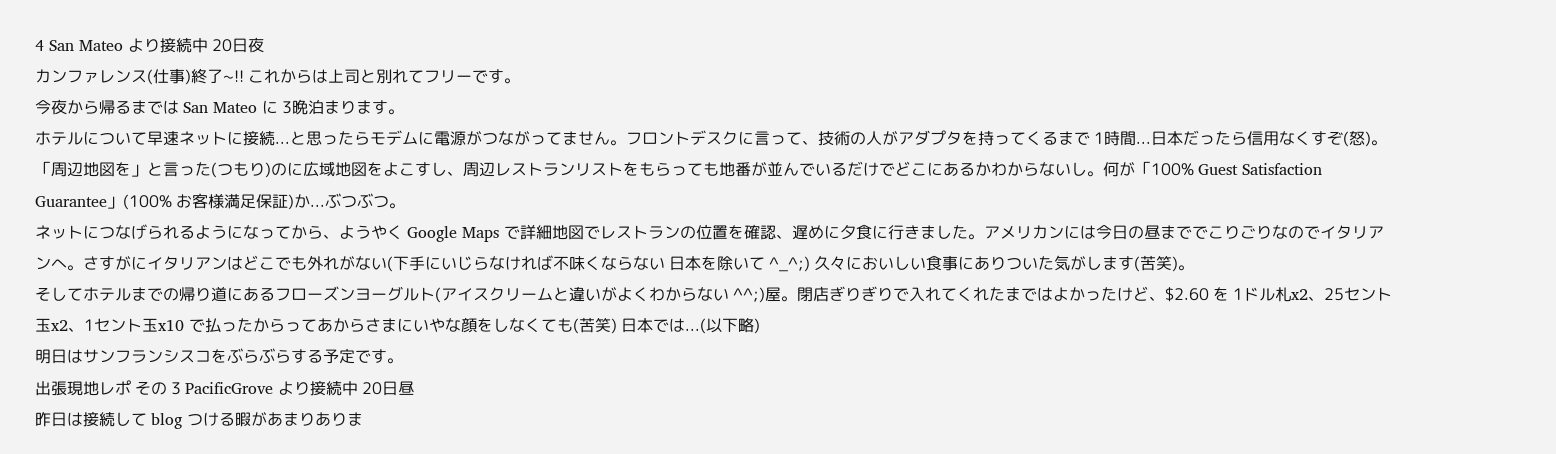4 San Mateo より接続中 20日夜
カンファレンス(仕事)終了~!! これからは上司と別れてフリーです。
今夜から帰るまでは San Mateo に 3晩泊まります。
ホテルについて早速ネットに接続...と思ったらモデムに電源がつながってません。フロントデスクに言って、技術の人がアダプタを持ってくるまで 1時間...日本だったら信用なくすぞ(怒)。「周辺地図を」と言った(つもり)のに広域地図をよこすし、周辺レストランリストをもらっても地番が並んでいるだけでどこにあるかわからないし。何が「100% Guest Satisfaction Guarantee」(100% お客様満足保証)か...ぶつぶつ。
ネットにつなげられるようになってから、ようやく Google Maps で詳細地図でレストランの位置を確認、遅めに夕食に行きました。アメリカンには今日の昼まででこりごりなのでイタリアンへ。さすがにイタリアンはどこでも外れがない(下手にいじらなければ不味くならない 日本を除いて ^_^;) 久々においしい食事にありついた気がします(苦笑)。
そしてホテルまでの帰り道にあるフローズンヨーグルト(アイスクリームと違いがよくわからない ^^;)屋。閉店ぎりぎりで入れてくれたまではよかったけど、$2.60 を 1ドル札x2、25セント玉x2、1セント玉x10 で払ったからってあからさまにいやな顔をしなくても(苦笑) 日本では...(以下略)
明日はサンフランシスコをぶらぶらする予定です。
出張現地レポ その 3 PacificGrove より接続中 20日昼
昨日は接続して blog つける暇があまりありま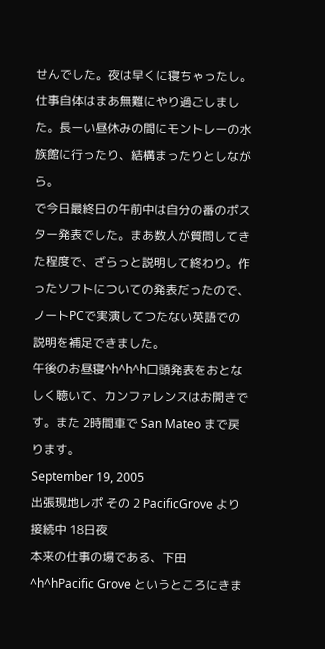せんでした。夜は早くに寝ちゃったし。
仕事自体はまあ無難にやり過ごしました。長ーい昼休みの間にモントレーの水族館に行ったり、結構まったりとしながら。
で今日最終日の午前中は自分の番のポスター発表でした。まあ数人が質問してきた程度で、ざらっと説明して終わり。作ったソフトについての発表だったので、ノートPCで実演してつたない英語での説明を補足できました。
午後のお昼寝^h^h^h口頭発表をおとなしく聴いて、カンファレンスはお開きです。また 2時間車で San Mateo まで戻ります。
September 19, 2005
出張現地レポ その 2 PacificGrove より接続中 18日夜
本来の仕事の場である、下田^h^hPacific Grove というところにきま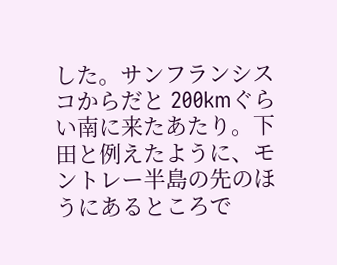した。サンフランシスコからだと 200kmぐらい南に来たあたり。下田と例えたように、モントレー半島の先のほうにあるところで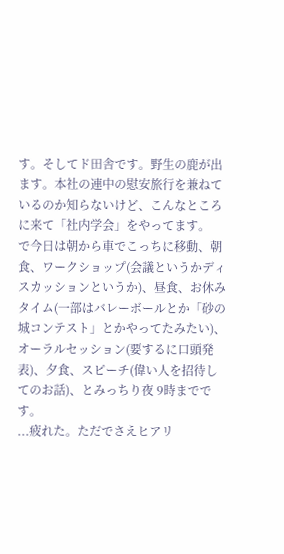す。そしてド田舎です。野生の鹿が出ます。本社の連中の慰安旅行を兼ねているのか知らないけど、こんなところに来て「社内学会」をやってます。
で今日は朝から車でこっちに移動、朝食、ワークショップ(会議というかディスカッションというか)、昼食、お休みタイム(一部はバレーボールとか「砂の城コンテスト」とかやってたみたい)、オーラルセッション(要するに口頭発表)、夕食、スピーチ(偉い人を招待してのお話)、とみっちり夜 9時までです。
...疲れた。ただでさえヒアリ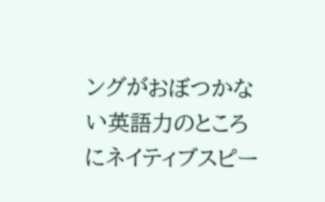ングがおぼつかない英語力のところにネイティブスピー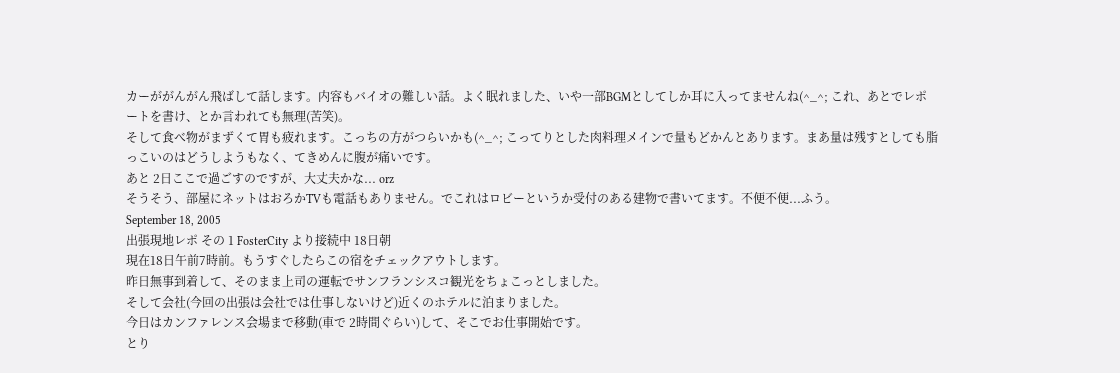カーががんがん飛ばして話します。内容もバイオの難しい話。よく眠れました、いや一部BGMとしてしか耳に入ってませんね(^_^; これ、あとでレポートを書け、とか言われても無理(苦笑)。
そして食べ物がまずくて胃も疲れます。こっちの方がつらいかも(^_^; こってりとした肉料理メインで量もどかんとあります。まあ量は残すとしても脂っこいのはどうしようもなく、てきめんに腹が痛いです。
あと 2日ここで過ごすのですが、大丈夫かな... orz
そうそう、部屋にネットはおろかTVも電話もありません。でこれはロビーというか受付のある建物で書いてます。不便不便...ふう。
September 18, 2005
出張現地レポ その 1 FosterCity より接続中 18日朝
現在18日午前7時前。もうすぐしたらこの宿をチェックアウトします。
昨日無事到着して、そのまま上司の運転でサンフランシスコ観光をちょこっとしました。
そして会社(今回の出張は会社では仕事しないけど)近くのホテルに泊まりました。
今日はカンファレンス会場まで移動(車で 2時間ぐらい)して、そこでお仕事開始です。
とり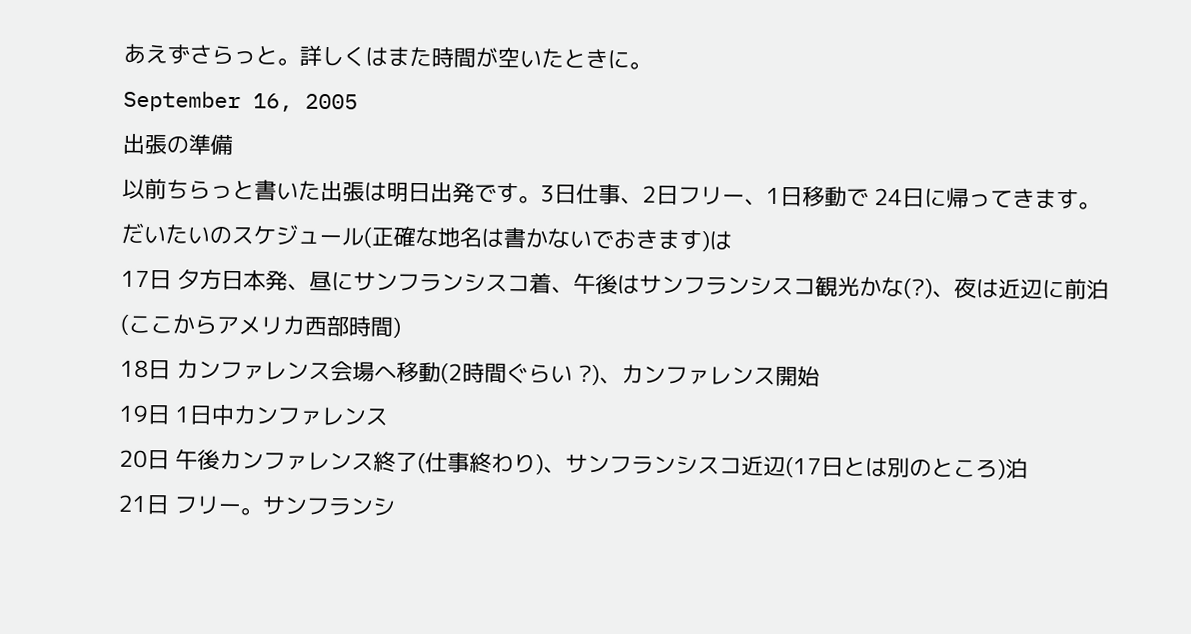あえずさらっと。詳しくはまた時間が空いたときに。
September 16, 2005
出張の準備
以前ちらっと書いた出張は明日出発です。3日仕事、2日フリー、1日移動で 24日に帰ってきます。
だいたいのスケジュール(正確な地名は書かないでおきます)は
17日 夕方日本発、昼にサンフランシスコ着、午後はサンフランシスコ観光かな(?)、夜は近辺に前泊
(ここからアメリカ西部時間)
18日 カンファレンス会場へ移動(2時間ぐらい ?)、カンファレンス開始
19日 1日中カンファレンス
20日 午後カンファレンス終了(仕事終わり)、サンフランシスコ近辺(17日とは別のところ)泊
21日 フリー。サンフランシ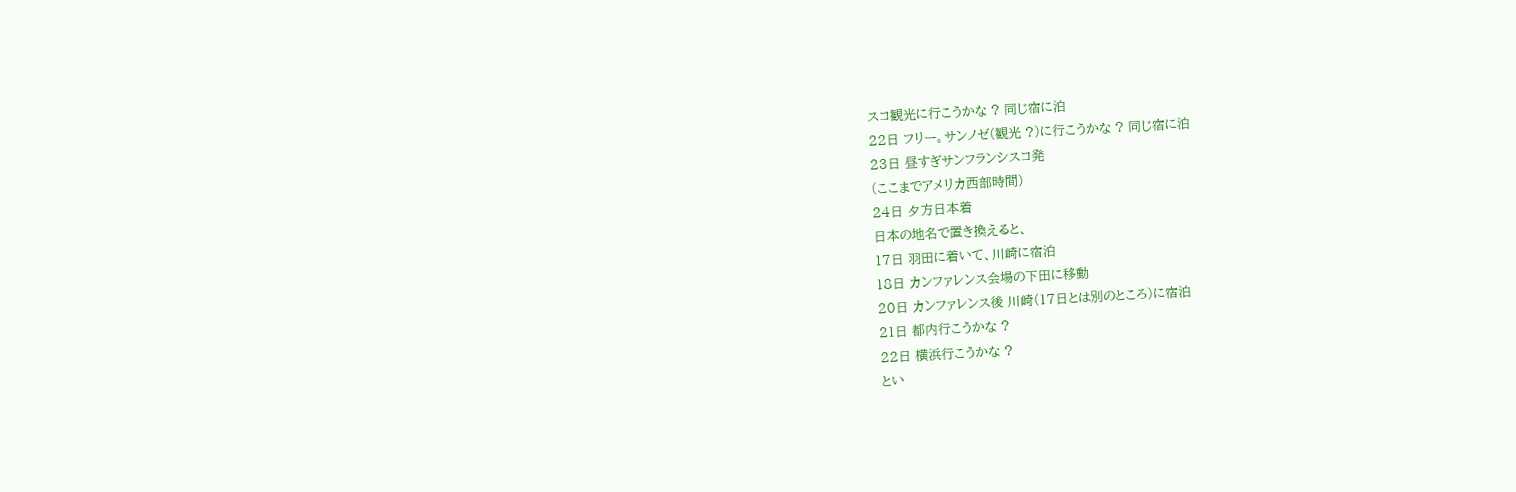スコ観光に行こうかな ? 同じ宿に泊
22日 フリー。サンノゼ(観光 ?)に行こうかな ? 同じ宿に泊
23日 昼すぎサンフランシスコ発
(ここまでアメリカ西部時間)
24日 夕方日本着
日本の地名で置き換えると、
17日 羽田に着いて、川崎に宿泊
18日 カンファレンス会場の下田に移動
20日 カンファレンス後 川崎(17日とは別のところ)に宿泊
21日 都内行こうかな ?
22日 横浜行こうかな ?
とい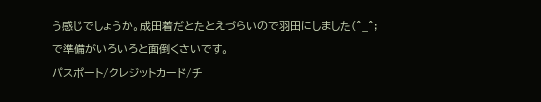う感じでしょうか。成田着だとたとえづらいので羽田にしました(^_^;
で準備がいろいろと面倒くさいです。
パスポート/クレジットカード/チ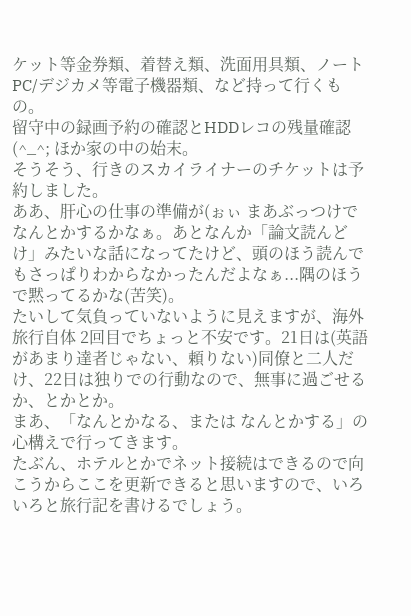ケット等金券類、着替え類、洗面用具類、ノートPC/デジカメ等電子機器類、など持って行くもの。
留守中の録画予約の確認とHDDレコの残量確認(^_^; ほか家の中の始末。
そうそう、行きのスカイライナーのチケットは予約しました。
ああ、肝心の仕事の準備が(ぉぃ まあぶっつけでなんとかするかなぁ。あとなんか「論文読んどけ」みたいな話になってたけど、頭のほう読んでもさっぱりわからなかったんだよなぁ...隅のほうで黙ってるかな(苦笑)。
たいして気負っていないように見えますが、海外旅行自体 2回目でちょっと不安です。21日は(英語があまり達者じゃない、頼りない)同僚と二人だけ、22日は独りでの行動なので、無事に過ごせるか、とかとか。
まあ、「なんとかなる、または なんとかする」の心構えで行ってきます。
たぶん、ホテルとかでネット接続はできるので向こうからここを更新できると思いますので、いろいろと旅行記を書けるでしょう。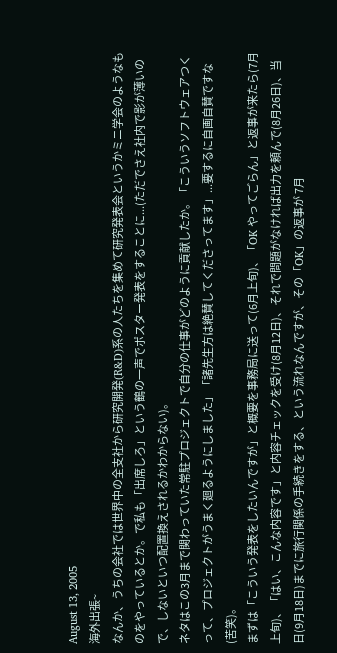August 13, 2005
海外出張~
なんか、うちの会社では世界中の全支社から研究開発(R&D)系の人たちを集めて研究発表会というかミニ学会のようなものをやっているとか。で私も「出席しろ」という鶴の一声でポスター発表をすることに...(ただでさえ社内で影が薄いので、しないといつ配置換えされるかわからない)。
ネタはこの3月まで関わっていた常駐プロジェクトで自分の仕事がどのように貢献したか。「こういうソフトウェアつくって、プロジェクトがうまく廻るようにしました」「諸先生方は絶賛してくださってます」...要するに自画自賛ですな(苦笑)。
まずは「こういう発表をしたいんですが」と概要を事務局に送って(6月上旬)、「OK やってごらん」と返事が来たら(7月上旬)、「はい、こんな内容です」と内容チェックを受け(8月12日)、それで問題がなければ出力を頼んで(8月26日)、当日(9月18日)までに旅行関係の手続きをする、という流れなんですが、その「OK」の返事が 7月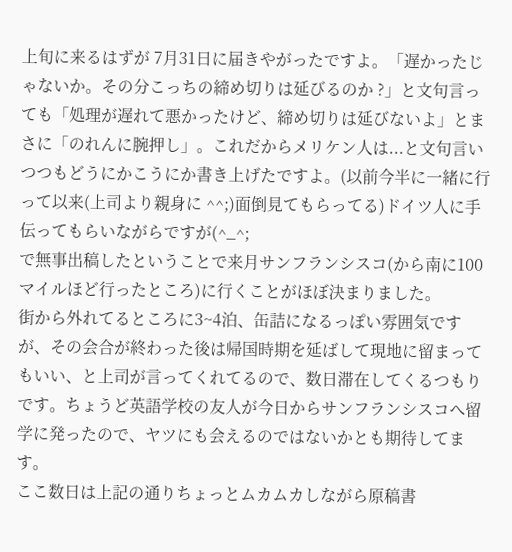上旬に来るはずが 7月31日に届きやがったですよ。「遅かったじゃないか。その分こっちの締め切りは延びるのか ?」と文句言っても「処理が遅れて悪かったけど、締め切りは延びないよ」とまさに「のれんに腕押し」。これだからメリケン人は...と文句言いつつもどうにかこうにか書き上げたですよ。(以前今半に一緒に行って以来(上司より親身に ^^;)面倒見てもらってる)ドイツ人に手伝ってもらいながらですが(^_^;
で無事出稿したということで来月サンフランシスコ(から南に100マイルほど行ったところ)に行くことがほぼ決まりました。
街から外れてるところに3~4泊、缶詰になるっぽい雰囲気ですが、その会合が終わった後は帰国時期を延ばして現地に留まってもいい、と上司が言ってくれてるので、数日滞在してくるつもりです。ちょうど英語学校の友人が今日からサンフランシスコへ留学に発ったので、ヤツにも会えるのではないかとも期待してます。
ここ数日は上記の通りちょっとムカムカしながら原稿書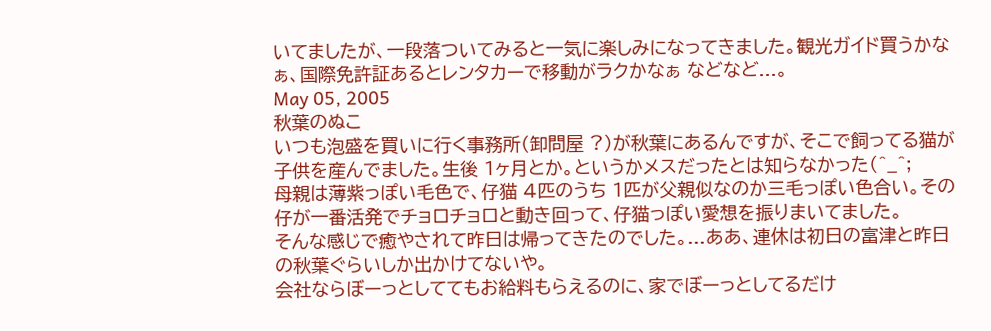いてましたが、一段落ついてみると一気に楽しみになってきました。観光ガイド買うかなぁ、国際免許証あるとレンタカーで移動がラクかなぁ などなど...。
May 05, 2005
秋葉のぬこ
いつも泡盛を買いに行く事務所(卸問屋 ?)が秋葉にあるんですが、そこで飼ってる猫が子供を産んでました。生後 1ヶ月とか。というかメスだったとは知らなかった(^_^;
母親は薄紫っぽい毛色で、仔猫 4匹のうち 1匹が父親似なのか三毛っぽい色合い。その仔が一番活発でチョロチョロと動き回って、仔猫っぽい愛想を振りまいてました。
そんな感じで癒やされて昨日は帰ってきたのでした。...ああ、連休は初日の富津と昨日の秋葉ぐらいしか出かけてないや。
会社ならぼーっとしててもお給料もらえるのに、家でぼーっとしてるだけ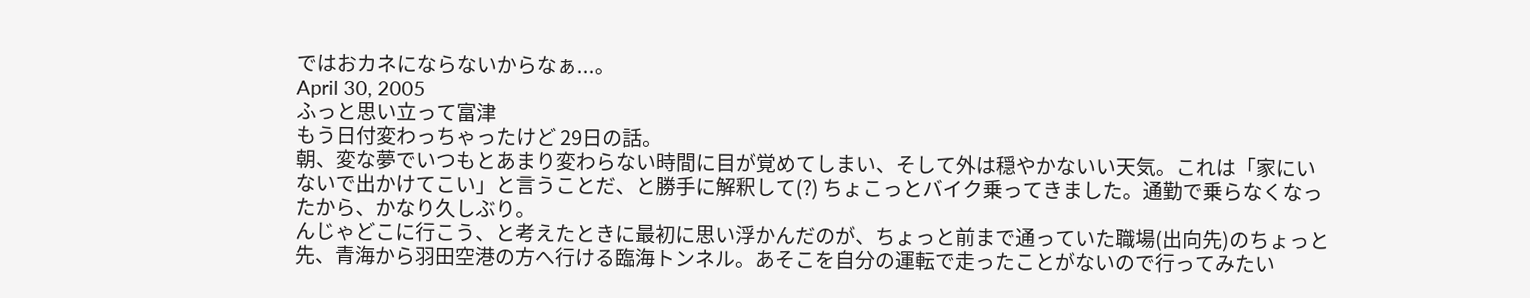ではおカネにならないからなぁ...。
April 30, 2005
ふっと思い立って富津
もう日付変わっちゃったけど 29日の話。
朝、変な夢でいつもとあまり変わらない時間に目が覚めてしまい、そして外は穏やかないい天気。これは「家にいないで出かけてこい」と言うことだ、と勝手に解釈して(?) ちょこっとバイク乗ってきました。通勤で乗らなくなったから、かなり久しぶり。
んじゃどこに行こう、と考えたときに最初に思い浮かんだのが、ちょっと前まで通っていた職場(出向先)のちょっと先、青海から羽田空港の方へ行ける臨海トンネル。あそこを自分の運転で走ったことがないので行ってみたい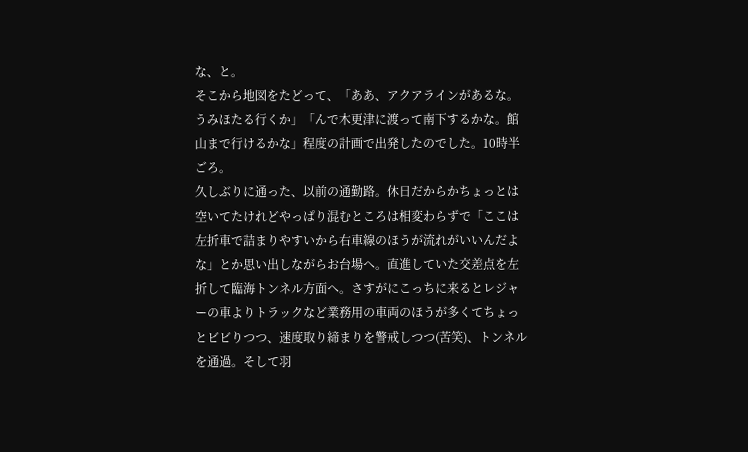な、と。
そこから地図をたどって、「ああ、アクアラインがあるな。うみほたる行くか」「んで木更津に渡って南下するかな。館山まで行けるかな」程度の計画で出発したのでした。10時半ごろ。
久しぶりに通った、以前の通勤路。休日だからかちょっとは空いてたけれどやっぱり混むところは相変わらずで「ここは左折車で詰まりやすいから右車線のほうが流れがいいんだよな」とか思い出しながらお台場へ。直進していた交差点を左折して臨海トンネル方面へ。さすがにこっちに来るとレジャーの車よりトラックなど業務用の車両のほうが多くてちょっとビビりつつ、速度取り締まりを警戒しつつ(苦笑)、トンネルを通過。そして羽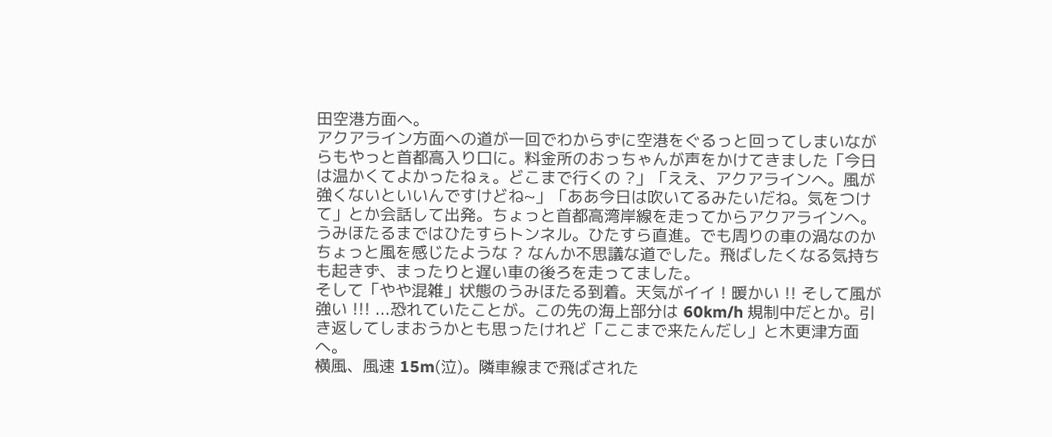田空港方面へ。
アクアライン方面への道が一回でわからずに空港をぐるっと回ってしまいながらもやっと首都高入り口に。料金所のおっちゃんが声をかけてきました「今日は温かくてよかったねぇ。どこまで行くの ?」「ええ、アクアラインへ。風が強くないといいんですけどね~」「ああ今日は吹いてるみたいだね。気をつけて」とか会話して出発。ちょっと首都高湾岸線を走ってからアクアラインへ。
うみほたるまではひたすらトンネル。ひたすら直進。でも周りの車の渦なのかちょっと風を感じたような ? なんか不思議な道でした。飛ばしたくなる気持ちも起きず、まったりと遅い車の後ろを走ってました。
そして「やや混雑」状態のうみほたる到着。天気がイイ ! 暖かい !! そして風が強い !!! ...恐れていたことが。この先の海上部分は 60km/h 規制中だとか。引き返してしまおうかとも思ったけれど「ここまで来たんだし」と木更津方面へ。
横風、風速 15m(泣)。隣車線まで飛ばされた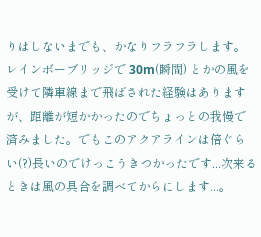りはしないまでも、かなりフラフラします。レインボーブリッジで 30m(瞬間) とかの風を受けて隣車線まで飛ばされた経験はありますが、距離が短かかったのでちょっとの我慢で済みました。でもこのアクアラインは倍ぐらい(?)長いのでけっこうきつかったです...次来るときは風の具合を調べてからにします...。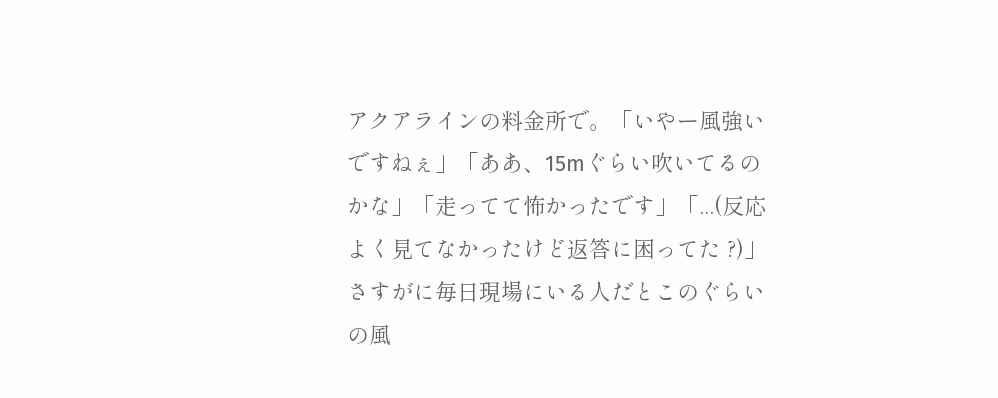アクアラインの料金所で。「いやー風強いですねぇ」「ああ、15mぐらい吹いてるのかな」「走ってて怖かったです」「...(反応よく見てなかったけど返答に困ってた ?)」さすがに毎日現場にいる人だとこのぐらいの風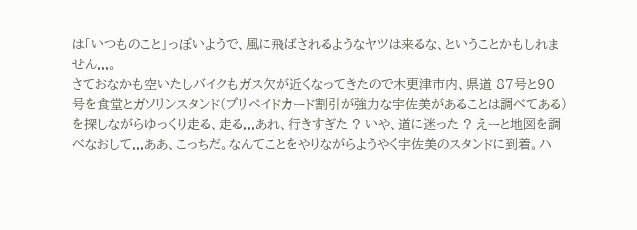は「いつものこと」っぽいようで、風に飛ばされるようなヤツは来るな、ということかもしれません...。
さておなかも空いたしバイクもガス欠が近くなってきたので木更津市内、県道 87号と90号を食堂とガソリンスタンド(プリペイドカード割引が強力な宇佐美があることは調べてある)を探しながらゆっくり走る、走る...あれ、行きすぎた ? いや、道に迷った ? えーと地図を調べなおして...ああ、こっちだ。なんてことをやりながらようやく宇佐美のスタンドに到着。ハ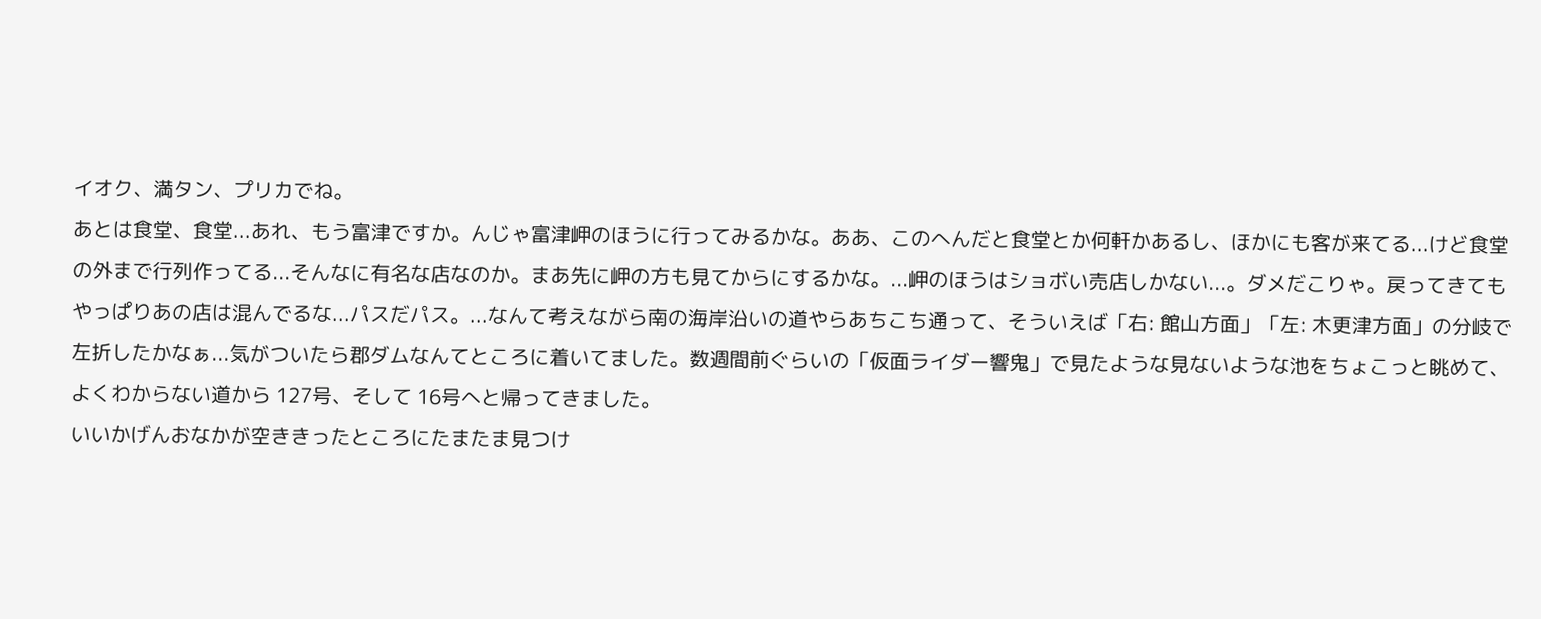イオク、満タン、プリカでね。
あとは食堂、食堂...あれ、もう富津ですか。んじゃ富津岬のほうに行ってみるかな。ああ、このへんだと食堂とか何軒かあるし、ほかにも客が来てる...けど食堂の外まで行列作ってる...そんなに有名な店なのか。まあ先に岬の方も見てからにするかな。...岬のほうはショボい売店しかない...。ダメだこりゃ。戻ってきてもやっぱりあの店は混んでるな...パスだパス。...なんて考えながら南の海岸沿いの道やらあちこち通って、そういえば「右: 館山方面」「左: 木更津方面」の分岐で左折したかなぁ...気がついたら郡ダムなんてところに着いてました。数週間前ぐらいの「仮面ライダー響鬼」で見たような見ないような池をちょこっと眺めて、よくわからない道から 127号、そして 16号へと帰ってきました。
いいかげんおなかが空ききったところにたまたま見つけ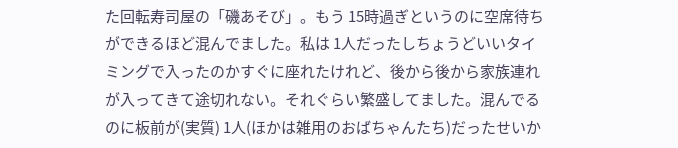た回転寿司屋の「磯あそび」。もう 15時過ぎというのに空席待ちができるほど混んでました。私は 1人だったしちょうどいいタイミングで入ったのかすぐに座れたけれど、後から後から家族連れが入ってきて途切れない。それぐらい繁盛してました。混んでるのに板前が(実質) 1人(ほかは雑用のおばちゃんたち)だったせいか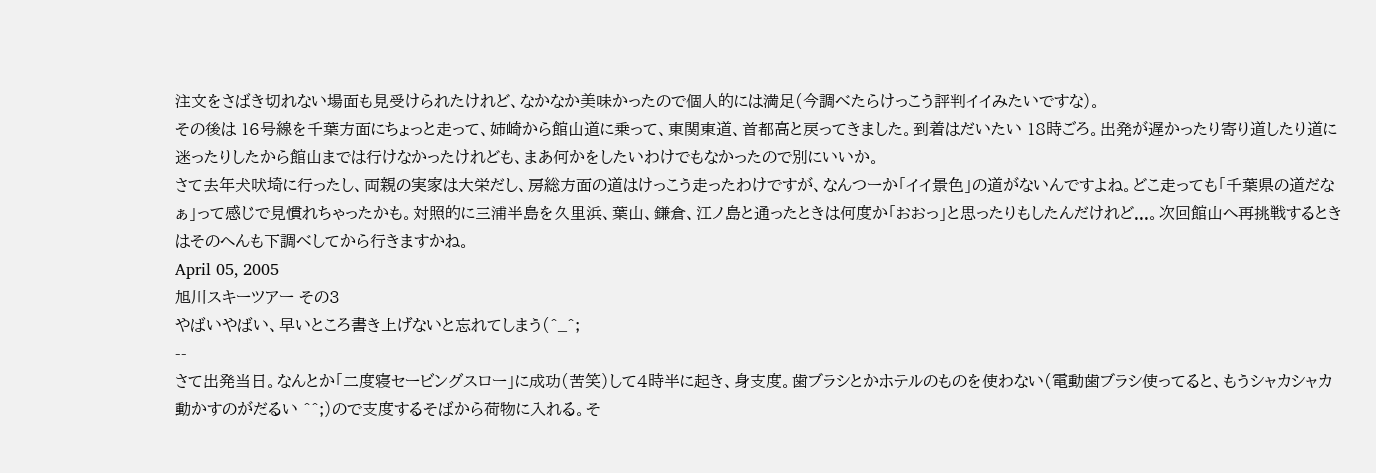注文をさばき切れない場面も見受けられたけれど、なかなか美味かったので個人的には満足(今調べたらけっこう評判イイみたいですな)。
その後は 16号線を千葉方面にちょっと走って、姉崎から館山道に乗って、東関東道、首都高と戻ってきました。到着はだいたい 18時ごろ。出発が遅かったり寄り道したり道に迷ったりしたから館山までは行けなかったけれども、まあ何かをしたいわけでもなかったので別にいいか。
さて去年犬吠埼に行ったし、両親の実家は大栄だし、房総方面の道はけっこう走ったわけですが、なんつーか「イイ景色」の道がないんですよね。どこ走っても「千葉県の道だなぁ」って感じで見慣れちゃったかも。対照的に三浦半島を久里浜、葉山、鎌倉、江ノ島と通ったときは何度か「おおっ」と思ったりもしたんだけれど...。次回館山へ再挑戦するときはそのへんも下調べしてから行きますかね。
April 05, 2005
旭川スキーツアー その3
やばいやばい、早いところ書き上げないと忘れてしまう(^_^;
--
さて出発当日。なんとか「二度寝セービングスロー」に成功(苦笑)して4時半に起き、身支度。歯ブラシとかホテルのものを使わない(電動歯ブラシ使ってると、もうシャカシャカ動かすのがだるい ^^;)ので支度するそばから荷物に入れる。そ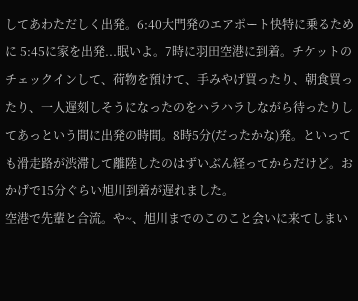してあわただしく出発。6:40大門発のエアポート快特に乗るために 5:45に家を出発...眠いよ。7時に羽田空港に到着。チケットのチェックインして、荷物を預けて、手みやげ買ったり、朝食買ったり、一人遅刻しそうになったのをハラハラしながら待ったりしてあっという間に出発の時間。8時5分(だったかな)発。といっても滑走路が渋滞して離陸したのはずいぶん経ってからだけど。おかげで15分ぐらい旭川到着が遅れました。
空港で先輩と合流。や~、旭川までのこのこと会いに来てしまい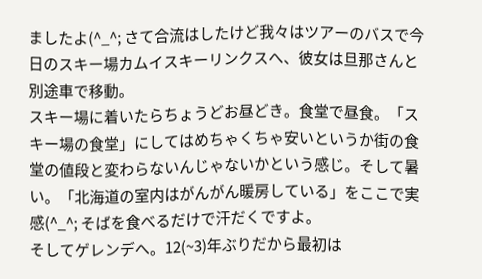ましたよ(^_^; さて合流はしたけど我々はツアーのバスで今日のスキー場カムイスキーリンクスへ、彼女は旦那さんと別途車で移動。
スキー場に着いたらちょうどお昼どき。食堂で昼食。「スキー場の食堂」にしてはめちゃくちゃ安いというか街の食堂の値段と変わらないんじゃないかという感じ。そして暑い。「北海道の室内はがんがん暖房している」をここで実感(^_^; そばを食べるだけで汗だくですよ。
そしてゲレンデへ。12(~3)年ぶりだから最初は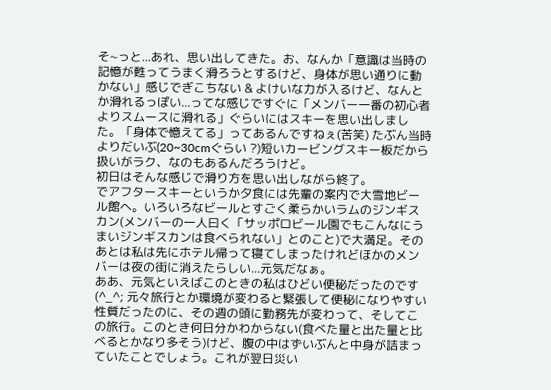そ~っと...あれ、思い出してきた。お、なんか「意識は当時の記憶が甦ってうまく滑ろうとするけど、身体が思い通りに動かない」感じでぎこちない & よけいな力が入るけど、なんとか滑れるっぽい...ってな感じですぐに「メンバー一番の初心者よりスムースに滑れる」ぐらいにはスキーを思い出しました。「身体で憶えてる」ってあるんですねぇ(苦笑) たぶん当時よりだいぶ(20~30cmぐらい ?)短いカービングスキー板だから扱いがラク、なのもあるんだろうけど。
初日はそんな感じで滑り方を思い出しながら終了。
でアフタースキーというか夕食には先輩の案内で大雪地ビール館へ。いろいろなビールとすごく柔らかいラムのジンギスカン(メンバーの一人曰く「サッポロビール園でもこんなにうまいジンギスカンは食べられない」とのこと)で大満足。そのあとは私は先にホテル帰って寝てしまったけれどほかのメンバーは夜の街に消えたらしい...元気だなぁ。
ああ、元気といえばこのときの私はひどい便秘だったのです(^_^; 元々旅行とか環境が変わると緊張して便秘になりやすい性質だったのに、その週の頭に勤務先が変わって、そしてこの旅行。このとき何日分かわからない(食べた量と出た量と比べるとかなり多そう)けど、腹の中はずいぶんと中身が詰まっていたことでしょう。これが翌日災い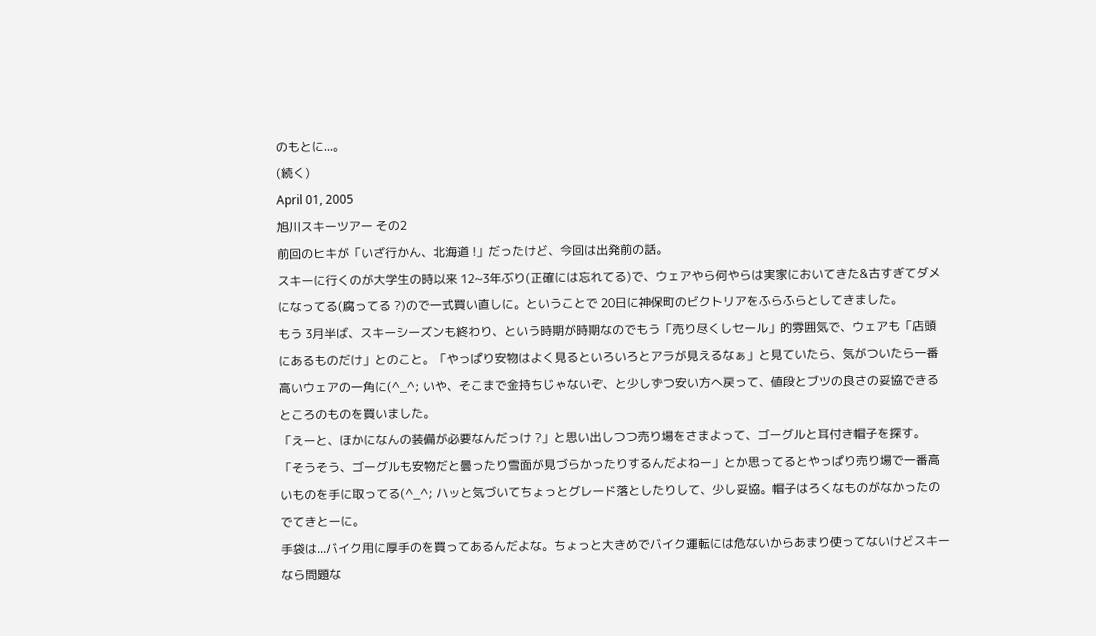のもとに...。
(続く)
April 01, 2005
旭川スキーツアー その2
前回のヒキが「いざ行かん、北海道 !」だったけど、今回は出発前の話。
スキーに行くのが大学生の時以来 12~3年ぶり(正確には忘れてる)で、ウェアやら何やらは実家においてきた&古すぎてダメになってる(腐ってる ?)ので一式買い直しに。ということで 20日に神保町のビクトリアをふらふらとしてきました。
もう 3月半ば、スキーシーズンも終わり、という時期が時期なのでもう「売り尽くしセール」的雰囲気で、ウェアも「店頭にあるものだけ」とのこと。「やっぱり安物はよく見るといろいろとアラが見えるなぁ」と見ていたら、気がついたら一番高いウェアの一角に(^_^; いや、そこまで金持ちじゃないぞ、と少しずつ安い方へ戻って、値段とブツの良さの妥協できるところのものを買いました。
「えーと、ほかになんの装備が必要なんだっけ ?」と思い出しつつ売り場をさまよって、ゴーグルと耳付き帽子を探す。「そうそう、ゴーグルも安物だと曇ったり雪面が見づらかったりするんだよねー」とか思ってるとやっぱり売り場で一番高いものを手に取ってる(^_^; ハッと気づいてちょっとグレード落としたりして、少し妥協。帽子はろくなものがなかったのでてきとーに。
手袋は...バイク用に厚手のを買ってあるんだよな。ちょっと大きめでバイク運転には危ないからあまり使ってないけどスキーなら問題な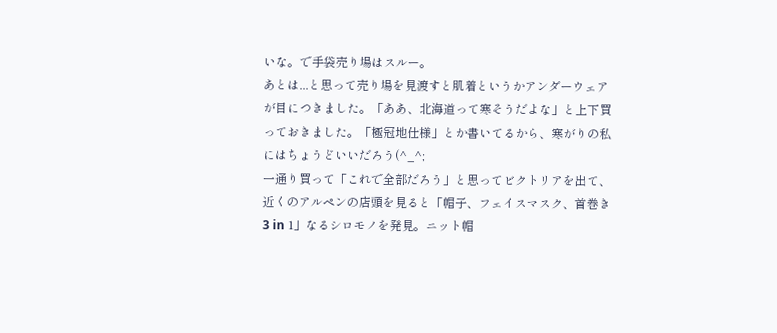いな。で手袋売り場はスルー。
あとは...と思って売り場を見渡すと肌着というかアンダーウェアが目につきました。「ああ、北海道って寒そうだよな」と上下買っておきました。「極冠地仕様」とか書いてるから、寒がりの私にはちょうどいいだろう(^_^;
一通り買って「これで全部だろう」と思ってビクトリアを出て、近くのアルペンの店頭を見ると「帽子、フェイスマスク、首巻き 3 in 1」なるシロモノを発見。ニット帽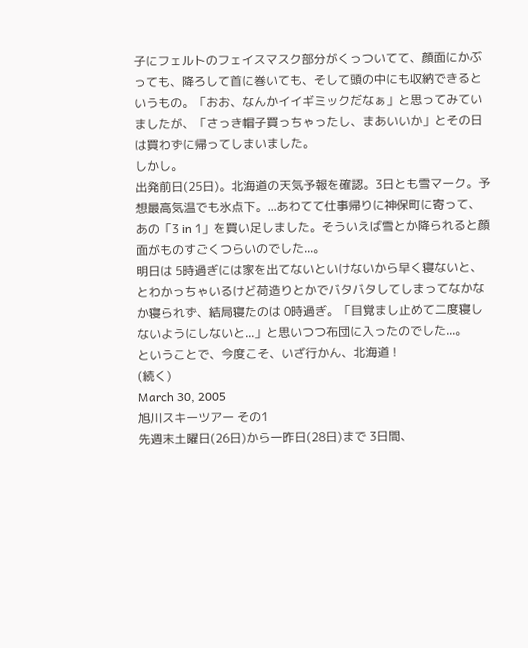子にフェルトのフェイスマスク部分がくっついてて、顔面にかぶっても、降ろして首に巻いても、そして頭の中にも収納できるというもの。「おお、なんかイイギミックだなぁ」と思ってみていましたが、「さっき帽子買っちゃったし、まあいいか」とその日は買わずに帰ってしまいました。
しかし。
出発前日(25日)。北海道の天気予報を確認。3日とも雪マーク。予想最高気温でも氷点下。...あわてて仕事帰りに神保町に寄って、あの「3 in 1」を買い足しました。そういえば雪とか降られると顔面がものすごくつらいのでした...。
明日は 5時過ぎには家を出てないといけないから早く寝ないと、とわかっちゃいるけど荷造りとかでバタバタしてしまってなかなか寝られず、結局寝たのは 0時過ぎ。「目覚まし止めて二度寝しないようにしないと...」と思いつつ布団に入ったのでした...。
ということで、今度こそ、いざ行かん、北海道 !
(続く)
March 30, 2005
旭川スキーツアー その1
先週末土曜日(26日)から一昨日(28日)まで 3日間、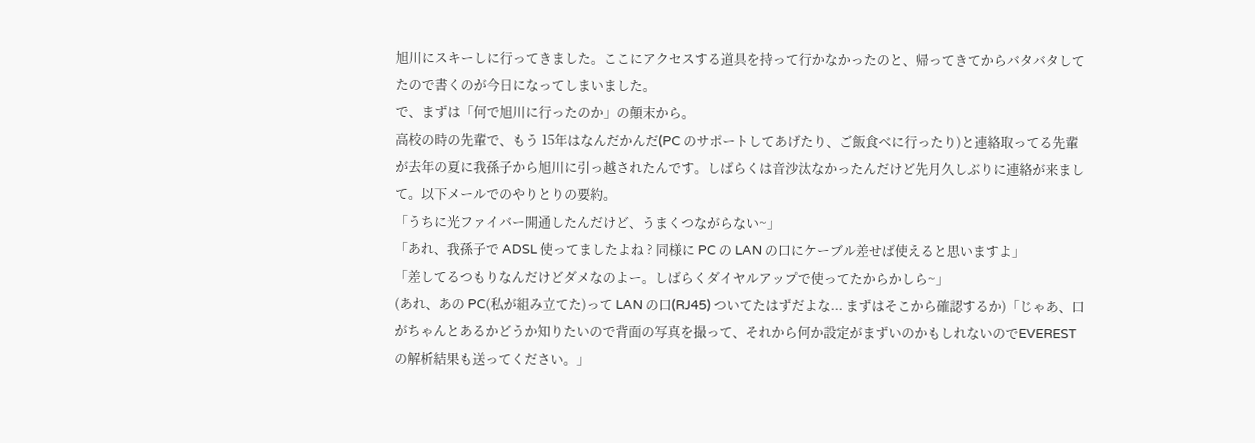旭川にスキーしに行ってきました。ここにアクセスする道具を持って行かなかったのと、帰ってきてからバタバタしてたので書くのが今日になってしまいました。
で、まずは「何で旭川に行ったのか」の顛末から。
高校の時の先輩で、もう 15年はなんだかんだ(PC のサポートしてあげたり、ご飯食べに行ったり)と連絡取ってる先輩が去年の夏に我孫子から旭川に引っ越されたんです。しばらくは音沙汰なかったんだけど先月久しぶりに連絡が来まして。以下メールでのやりとりの要約。
「うちに光ファイバー開通したんだけど、うまくつながらない~」
「あれ、我孫子で ADSL 使ってましたよね ? 同様に PC の LAN の口にケーブル差せば使えると思いますよ」
「差してるつもりなんだけどダメなのよー。しばらくダイヤルアップで使ってたからかしら~」
(あれ、あの PC(私が組み立てた)って LAN の口(RJ45) ついてたはずだよな... まずはそこから確認するか)「じゃあ、口がちゃんとあるかどうか知りたいので背面の写真を撮って、それから何か設定がまずいのかもしれないのでEVERESTの解析結果も送ってください。」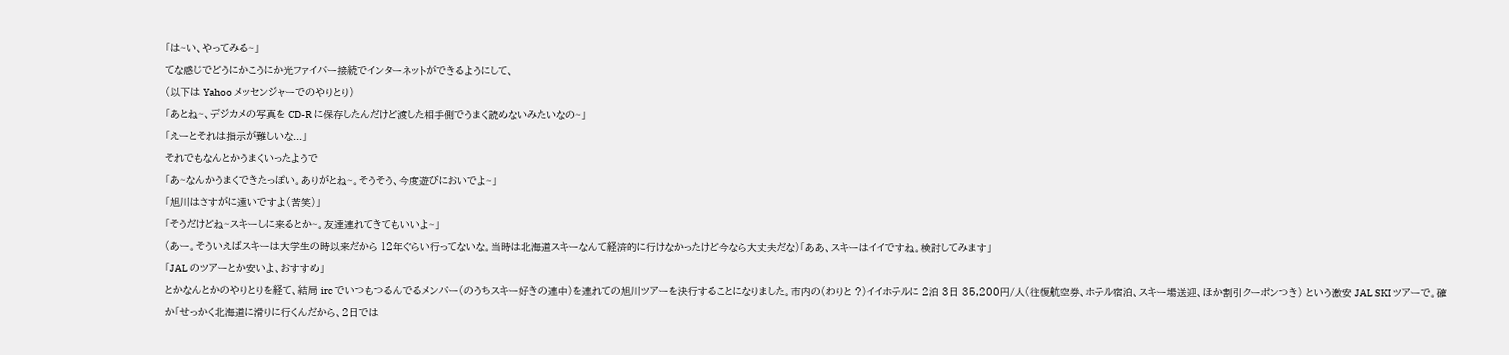「は~い、やってみる~」
てな感じでどうにかこうにか光ファイバー接続でインターネットができるようにして、
(以下は Yahoo メッセンジャーでのやりとり)
「あとね~、デジカメの写真を CD-R に保存したんだけど渡した相手側でうまく読めないみたいなの~」
「えーとそれは指示が難しいな...」
それでもなんとかうまくいったようで
「あ~なんかうまくできたっぽい。ありがとね~。そうそう、今度遊びにおいでよ~」
「旭川はさすがに遠いですよ(苦笑)」
「そうだけどね~スキーしに来るとか~。友達連れてきてもいいよ~」
(あー。そういえばスキーは大学生の時以来だから 12年ぐらい行ってないな。当時は北海道スキーなんて経済的に行けなかったけど今なら大丈夫だな)「ああ、スキーはイイですね。検討してみます」
「JAL のツアーとか安いよ、おすすめ」
とかなんとかのやりとりを経て、結局 irc でいつもつるんでるメンバー(のうちスキー好きの連中)を連れての旭川ツアーを決行することになりました。市内の(わりと ?)イイホテルに 2泊 3日 35,200円/人(往復航空券、ホテル宿泊、スキー場送迎、ほか割引クーポンつき) という激安 JAL SKI ツアーで。確か「せっかく北海道に滑りに行くんだから、2日では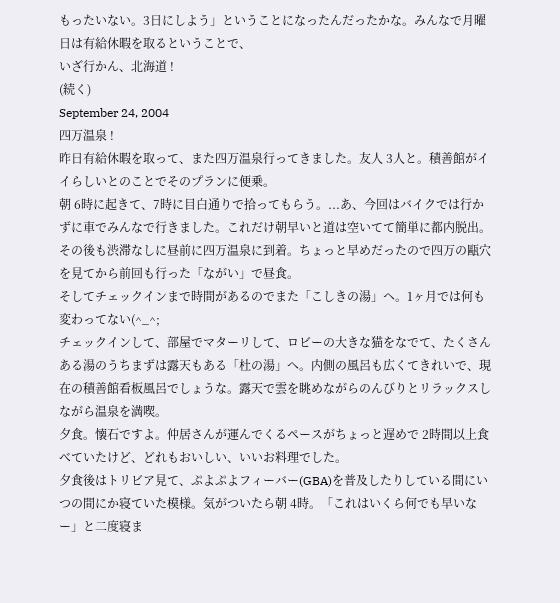もったいない。3日にしよう」ということになったんだったかな。みんなで月曜日は有給休暇を取るということで、
いざ行かん、北海道 !
(続く)
September 24, 2004
四万温泉 !
昨日有給休暇を取って、また四万温泉行ってきました。友人 3人と。積善館がイイらしいとのことでそのプランに便乗。
朝 6時に起きて、7時に目白通りで拾ってもらう。...あ、今回はバイクでは行かずに車でみんなで行きました。これだけ朝早いと道は空いてて簡単に都内脱出。その後も渋滞なしに昼前に四万温泉に到着。ちょっと早めだったので四万の甌穴を見てから前回も行った「ながい」で昼食。
そしてチェックインまで時間があるのでまた「こしきの湯」ヘ。1ヶ月では何も変わってない(^_^;
チェックインして、部屋でマターリして、ロビーの大きな猫をなでて、たくさんある湯のうちまずは露天もある「杜の湯」へ。内側の風呂も広くてきれいで、現在の積善館看板風呂でしょうな。露天で雲を眺めながらのんびりとリラックスしながら温泉を満喫。
夕食。懐石ですよ。仲居さんが運んでくるペースがちょっと遅めで 2時間以上食べていたけど、どれもおいしい、いいお料理でした。
夕食後はトリビア見て、ぷよぷよフィーバー(GBA)を普及したりしている間にいつの間にか寝ていた模様。気がついたら朝 4時。「これはいくら何でも早いなー」と二度寝ま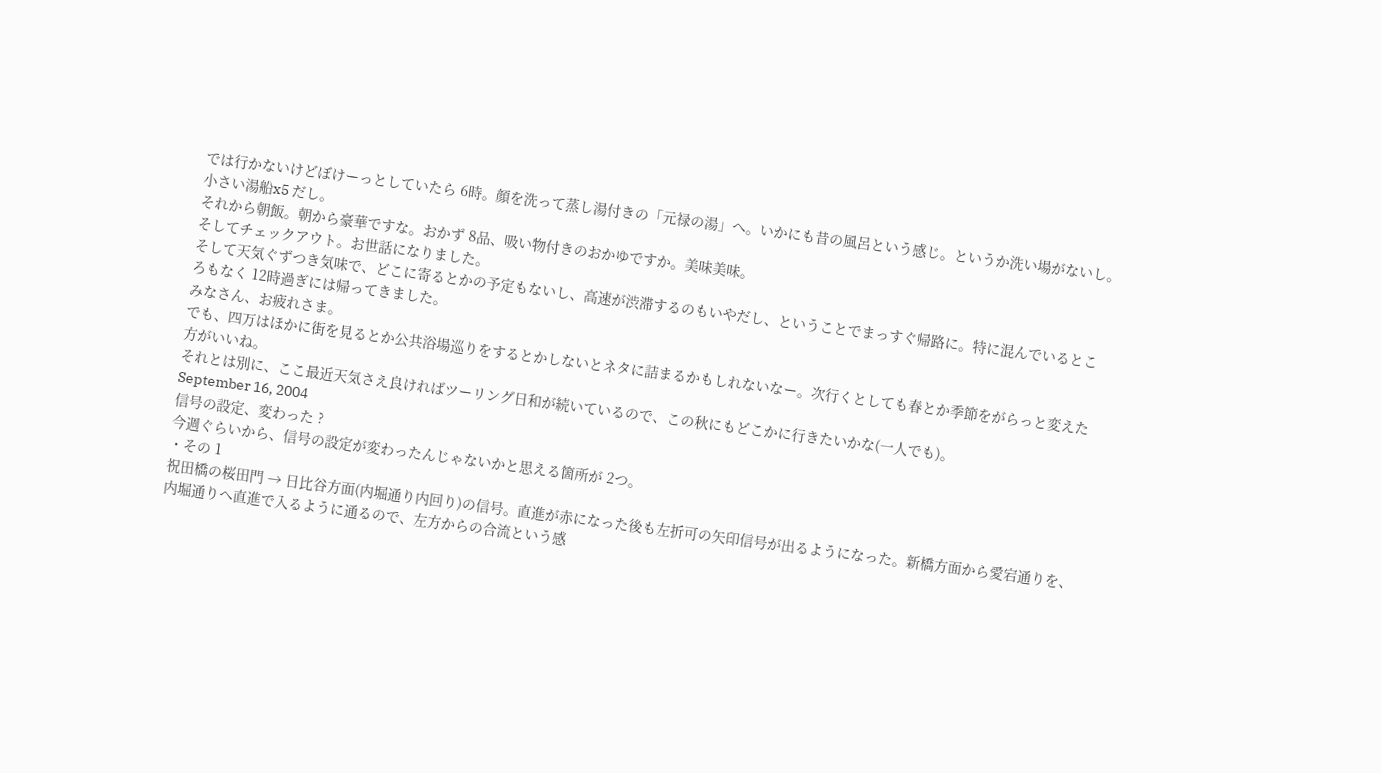では行かないけどぼけーっとしていたら 6時。顔を洗って蒸し湯付きの「元禄の湯」へ。いかにも昔の風呂という感じ。というか洗い場がないし。小さい湯船x5 だし。
それから朝飯。朝から豪華ですな。おかず 8品、吸い物付きのおかゆですか。美味美味。
そしてチェックアウト。お世話になりました。
そして天気ぐずつき気味で、どこに寄るとかの予定もないし、高速が渋滞するのもいやだし、ということでまっすぐ帰路に。特に混んでいるところもなく 12時過ぎには帰ってきました。
みなさん、お疲れさま。
でも、四万はほかに街を見るとか公共浴場巡りをするとかしないとネタに詰まるかもしれないなー。次行くとしても春とか季節をがらっと変えた方がいいね。
それとは別に、ここ最近天気さえ良ければツーリング日和が続いているので、この秋にもどこかに行きたいかな(一人でも)。
September 16, 2004
信号の設定、変わった ?
今週ぐらいから、信号の設定が変わったんじゃないかと思える箇所が 2つ。
・その 1
祝田橋の桜田門 → 日比谷方面(内堀通り内回り)の信号。直進が赤になった後も左折可の矢印信号が出るようになった。新橋方面から愛宕通りを、内堀通りへ直進で入るように通るので、左方からの合流という感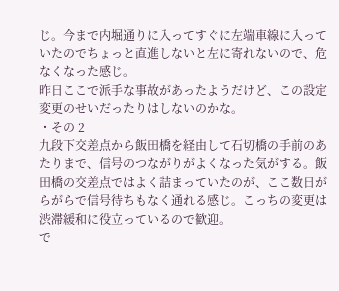じ。今まで内堀通りに入ってすぐに左端車線に入っていたのでちょっと直進しないと左に寄れないので、危なくなった感じ。
昨日ここで派手な事故があったようだけど、この設定変更のせいだったりはしないのかな。
・その 2
九段下交差点から飯田橋を経由して石切橋の手前のあたりまで、信号のつながりがよくなった気がする。飯田橋の交差点ではよく詰まっていたのが、ここ数日がらがらで信号待ちもなく通れる感じ。こっちの変更は渋滞緩和に役立っているので歓迎。
で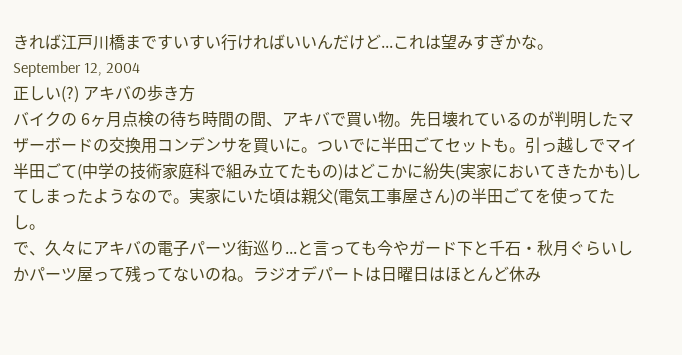きれば江戸川橋まですいすい行ければいいんだけど...これは望みすぎかな。
September 12, 2004
正しい(?) アキバの歩き方
バイクの 6ヶ月点検の待ち時間の間、アキバで買い物。先日壊れているのが判明したマザーボードの交換用コンデンサを買いに。ついでに半田ごてセットも。引っ越しでマイ半田ごて(中学の技術家庭科で組み立てたもの)はどこかに紛失(実家においてきたかも)してしまったようなので。実家にいた頃は親父(電気工事屋さん)の半田ごてを使ってたし。
で、久々にアキバの電子パーツ街巡り...と言っても今やガード下と千石・秋月ぐらいしかパーツ屋って残ってないのね。ラジオデパートは日曜日はほとんど休み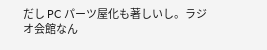だし PC パーツ屋化も著しいし。ラジオ会館なん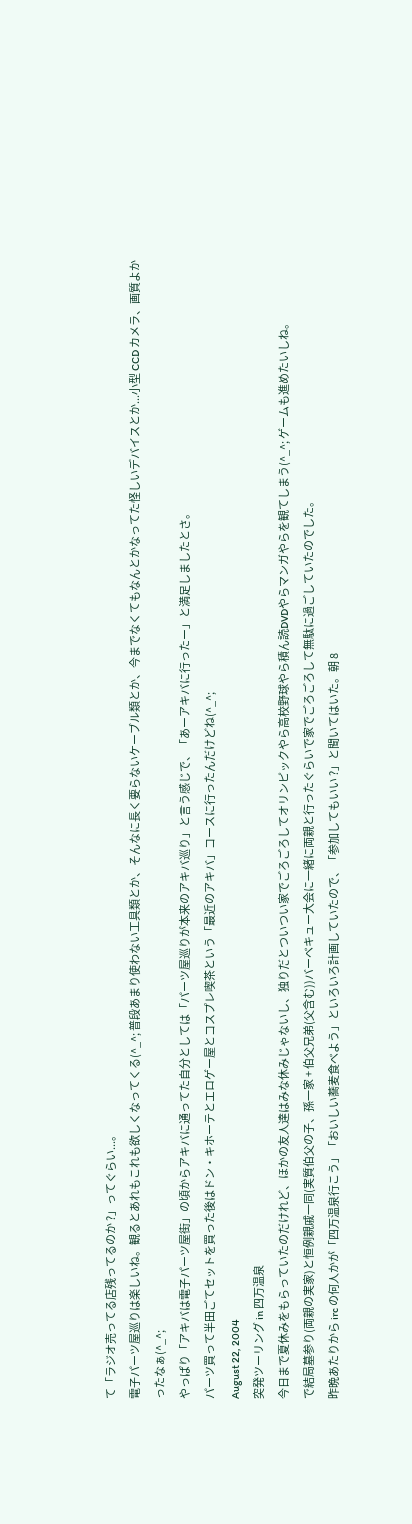て「ラジオ売ってる店残ってるのか ?」ってぐらい...。
電子パーツ屋巡りは楽しいね。観るとあれもこれも欲しくなってくる(^_^; 普段あまり使わない工具類とか、そんなに長く要らないケーブル類とか、今までなくてもなんとかなってた怪しいデバイスとか...小型 CCD カメラ、画質よかったなぁ(^_^;
やっぱり「アキバは電子パーツ屋街」の頃からアキバに通ってた自分としては「パーツ屋巡りが本来のアキバ巡り」と言う感じで、「あーアキバに行ったー」と満足しましたとさ。
パーツ買って半田ごてセットを買った後はドン・キホーテとエロゲー屋とコスプレ喫茶という「最近のアキバ」コースに行ったんだけどね(^_^;
August 22, 2004
突発ツーリング in 四万温泉
今日まで夏休みをもらっていたのだけれど、ほかの友人達はみな休みじゃないし、独りだとついつい家でごろごろしてオリンピックやら高校野球やら積ん読DVDやらマンガやらを観てしまう(^_^; ゲームも進めたいしね。
で結局墓参り(両親の実家)と恒例親戚一同(実質伯父の子、孫一家 + 伯父兄弟(父含む))バーベキュー大会に一緒に両親と行ったぐらいで家でごろごろして無駄に過ごしていたのでした。
昨晩あたりから irc の何人かが「四万温泉行こう」「おいしい蕎麦食べよう」といろいろ計画していたので、「参加してもいい ?」と聞いてはいた。朝 8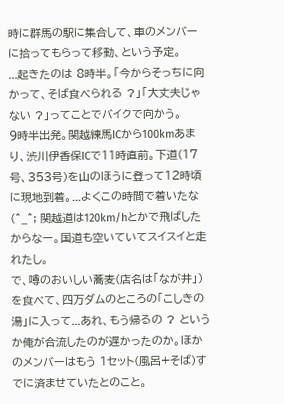時に群馬の駅に集合して、車のメンバーに拾ってもらって移動、という予定。
...起きたのは 8時半。「今からそっちに向かって、そば食べられる ?」「大丈夫じゃない ?」ってことでバイクで向かう。
9時半出発。関越練馬ICから100kmあまり、渋川伊香保ICで11時直前。下道(17号、353号)を山のほうに登って12時頃に現地到着。...よくこの時間で着いたな(^_^; 関越道は120km/hとかで飛ばしたからなー。国道も空いていてスイスイと走れたし。
で、噂のおいしい蕎麦(店名は「なが井」)を食べて、四万ダムのところの「こしきの湯」に入って...あれ、もう帰るの ? というか俺が合流したのが遅かったのか。ほかのメンバーはもう 1セット(風呂+そば)すでに済ませていたとのこと。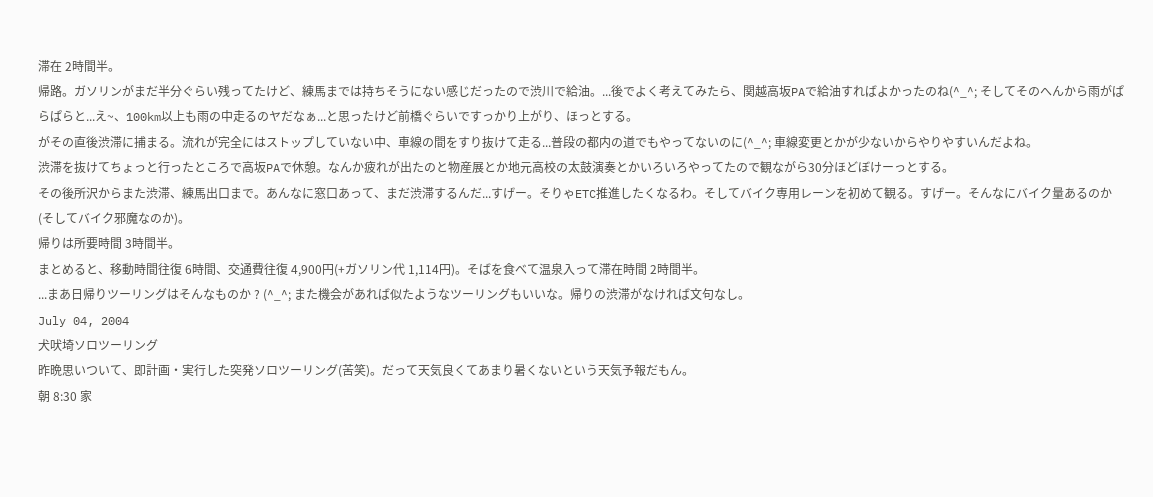滞在 2時間半。
帰路。ガソリンがまだ半分ぐらい残ってたけど、練馬までは持ちそうにない感じだったので渋川で給油。...後でよく考えてみたら、関越高坂PAで給油すればよかったのね(^_^; そしてそのへんから雨がぱらぱらと...え~、100km以上も雨の中走るのヤだなぁ...と思ったけど前橋ぐらいですっかり上がり、ほっとする。
がその直後渋滞に捕まる。流れが完全にはストップしていない中、車線の間をすり抜けて走る...普段の都内の道でもやってないのに(^_^; 車線変更とかが少ないからやりやすいんだよね。
渋滞を抜けてちょっと行ったところで高坂PAで休憩。なんか疲れが出たのと物産展とか地元高校の太鼓演奏とかいろいろやってたので観ながら30分ほどぼけーっとする。
その後所沢からまた渋滞、練馬出口まで。あんなに窓口あって、まだ渋滞するんだ...すげー。そりゃETC推進したくなるわ。そしてバイク専用レーンを初めて観る。すげー。そんなにバイク量あるのか(そしてバイク邪魔なのか)。
帰りは所要時間 3時間半。
まとめると、移動時間往復 6時間、交通費往復 4,900円(+ガソリン代 1,114円)。そばを食べて温泉入って滞在時間 2時間半。
...まあ日帰りツーリングはそんなものか ? (^_^; また機会があれば似たようなツーリングもいいな。帰りの渋滞がなければ文句なし。
July 04, 2004
犬吠埼ソロツーリング
昨晩思いついて、即計画・実行した突発ソロツーリング(苦笑)。だって天気良くてあまり暑くないという天気予報だもん。
朝 8:30 家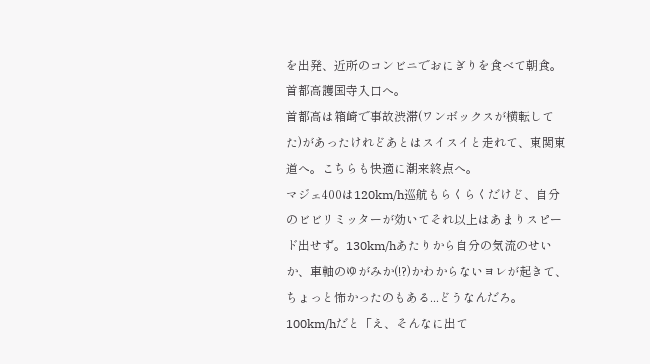を出発、近所のコンビニでおにぎりを食べて朝食。首都高護国寺入口へ。
首都高は箱崎で事故渋滞(ワンボックスが横転してた)があったけれどあとはスイスイと走れて、東関東道へ。こちらも快適に潮来終点へ。
マジェ400は120km/h巡航もらくらくだけど、自分のビビリミッターが効いてそれ以上はあまりスピード出せず。130km/hあたりから自分の気流のせいか、車軸のゆがみか(!?)かわからないヨレが起きて、ちょっと怖かったのもある...どうなんだろ。100km/hだと「え、そんなに出て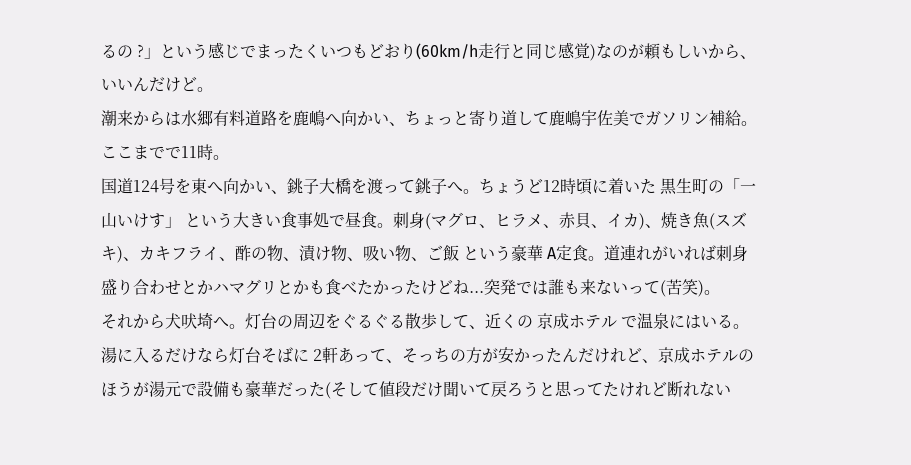るの ?」という感じでまったくいつもどおり(60km/h走行と同じ感覚)なのが頼もしいから、いいんだけど。
潮来からは水郷有料道路を鹿嶋へ向かい、ちょっと寄り道して鹿嶋宇佐美でガソリン補給。ここまでで11時。
国道124号を東へ向かい、銚子大橋を渡って銚子へ。ちょうど12時頃に着いた 黒生町の「一山いけす」 という大きい食事処で昼食。刺身(マグロ、ヒラメ、赤貝、イカ)、焼き魚(スズキ)、カキフライ、酢の物、漬け物、吸い物、ご飯 という豪華 A定食。道連れがいれば刺身盛り合わせとかハマグリとかも食べたかったけどね...突発では誰も来ないって(苦笑)。
それから犬吠埼へ。灯台の周辺をぐるぐる散歩して、近くの 京成ホテル で温泉にはいる。湯に入るだけなら灯台そばに 2軒あって、そっちの方が安かったんだけれど、京成ホテルのほうが湯元で設備も豪華だった(そして値段だけ聞いて戻ろうと思ってたけれど断れない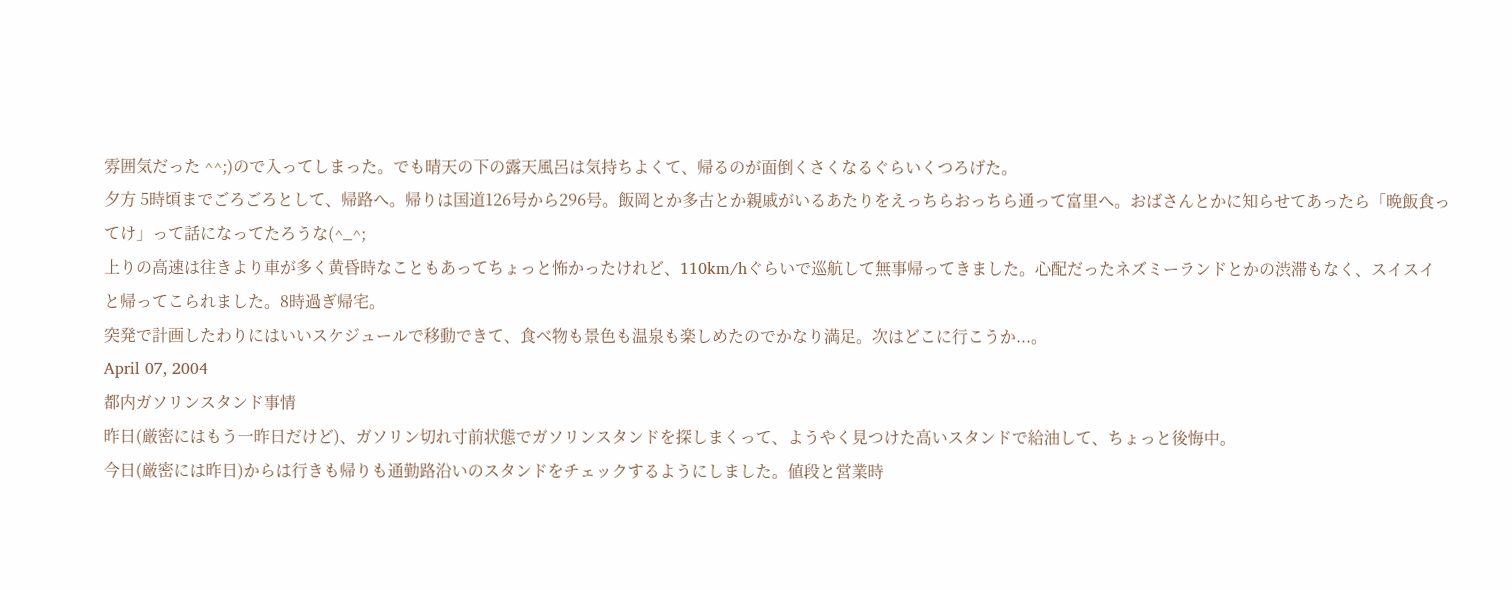雰囲気だった ^^;)ので入ってしまった。でも晴天の下の露天風呂は気持ちよくて、帰るのが面倒くさくなるぐらいくつろげた。
夕方 5時頃までごろごろとして、帰路へ。帰りは国道126号から296号。飯岡とか多古とか親戚がいるあたりをえっちらおっちら通って富里へ。おばさんとかに知らせてあったら「晩飯食ってけ」って話になってたろうな(^_^;
上りの高速は往きより車が多く黄昏時なこともあってちょっと怖かったけれど、110km/hぐらいで巡航して無事帰ってきました。心配だったネズミーランドとかの渋滞もなく、スイスイと帰ってこられました。8時過ぎ帰宅。
突発で計画したわりにはいいスケジュールで移動できて、食べ物も景色も温泉も楽しめたのでかなり満足。次はどこに行こうか...。
April 07, 2004
都内ガソリンスタンド事情
昨日(厳密にはもう一昨日だけど)、ガソリン切れ寸前状態でガソリンスタンドを探しまくって、ようやく見つけた高いスタンドで給油して、ちょっと後悔中。
今日(厳密には昨日)からは行きも帰りも通勤路沿いのスタンドをチェックするようにしました。値段と営業時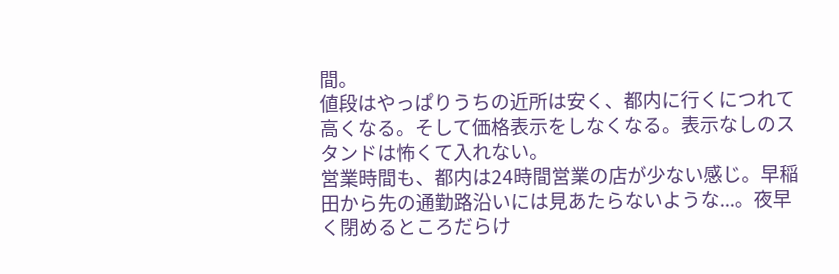間。
値段はやっぱりうちの近所は安く、都内に行くにつれて高くなる。そして価格表示をしなくなる。表示なしのスタンドは怖くて入れない。
営業時間も、都内は24時間営業の店が少ない感じ。早稲田から先の通勤路沿いには見あたらないような...。夜早く閉めるところだらけ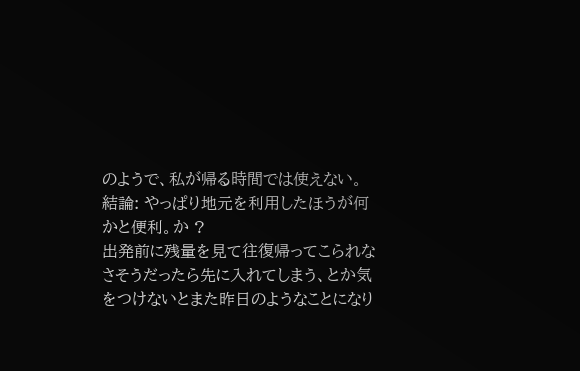のようで、私が帰る時間では使えない。
結論: やっぱり地元を利用したほうが何かと便利。か ?
出発前に残量を見て往復帰ってこられなさそうだったら先に入れてしまう、とか気をつけないとまた昨日のようなことになり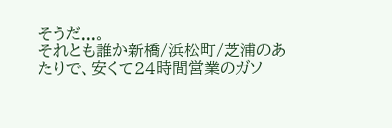そうだ...。
それとも誰か新橋/浜松町/芝浦のあたりで、安くて24時間営業のガソ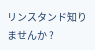リンスタンド知りませんか ?